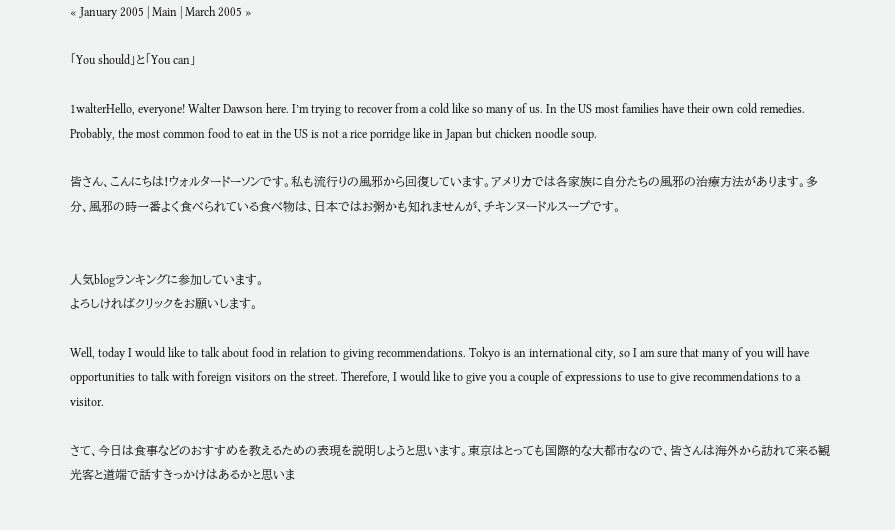« January 2005 | Main | March 2005 »

「You should」と「You can」

1walterHello, everyone! Walter Dawson here. I’m trying to recover from a cold like so many of us. In the US most families have their own cold remedies. Probably, the most common food to eat in the US is not a rice porridge like in Japan but chicken noodle soup.

皆さん、こんにちは!ウォルタードーソンです。私も流行りの風邪から回復しています。アメリカでは各家族に自分たちの風邪の治療方法があります。多分、風邪の時一番よく食べられている食べ物は、日本ではお粥かも知れませんが、チキンヌードルスープです。


人気blogランキングに参加しています。
よろしければクリックをお願いします。

Well, today I would like to talk about food in relation to giving recommendations. Tokyo is an international city, so I am sure that many of you will have opportunities to talk with foreign visitors on the street. Therefore, I would like to give you a couple of expressions to use to give recommendations to a visitor.

さて、今日は食事などのおすすめを教えるための表現を説明しようと思います。東京はとっても国際的な大都市なので、皆さんは海外から訪れて来る観光客と道端で話すきっかけはあるかと思いま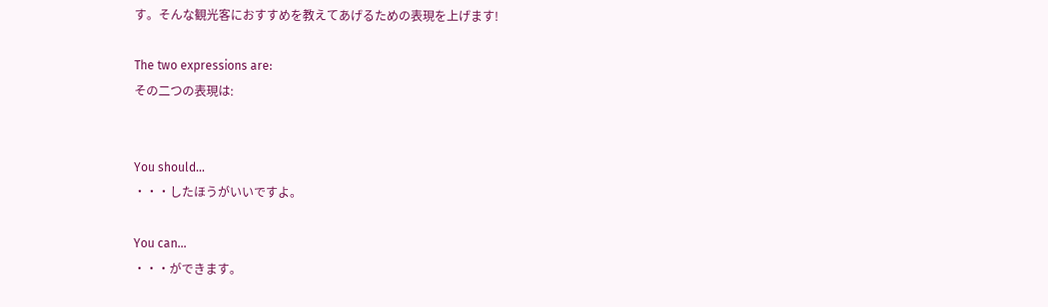す。そんな観光客におすすめを教えてあげるための表現を上げます!

The two expressions are:
その二つの表現は:


You should…
・・・したほうがいいですよ。

You can…
・・・ができます。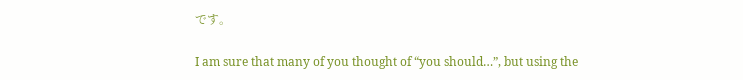です。

I am sure that many of you thought of “you should…”, but using the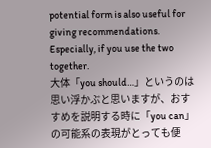potential form is also useful for giving recommendations. Especially, if you use the two together.
大体「you should…」というのは思い浮かぶと思いますが、おすすめを説明する時に「you can」の可能系の表現がとっても便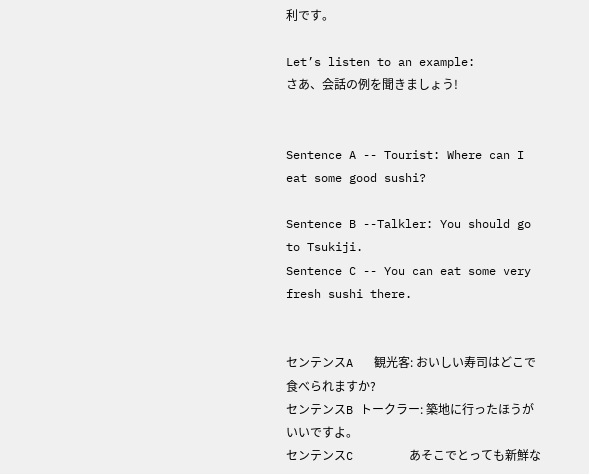利です。

Let’s listen to an example:
さあ、会話の例を聞きましょう!


Sentence A -- Tourist: Where can I eat some good sushi?

Sentence B --Talkler: You should go to Tsukiji.
Sentence C -- You can eat some very fresh sushi there.


センテンスA   観光客: おいしい寿司はどこで食べられますか?
センテンスB トークラー: 築地に行ったほうがいいですよ。
センテンスC        あそこでとっても新鮮な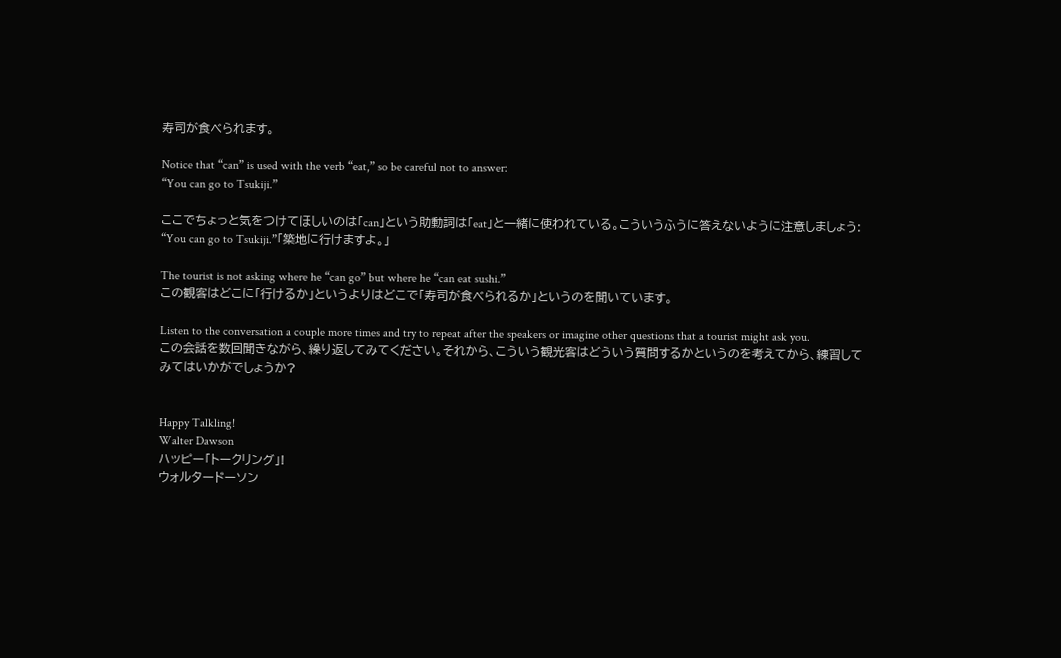寿司が食べられます。

Notice that “can” is used with the verb “eat,” so be careful not to answer:
“You can go to Tsukiji.”

ここでちょっと気をつけてほしいのは「can」という助動詞は「eat」と一緒に使われている。こういうふうに答えないように注意しましょう:
“You can go to Tsukiji.”「築地に行けますよ。」

The tourist is not asking where he “can go” but where he “can eat sushi.”
この観客はどこに「行けるか」というよりはどこで「寿司が食べられるか」というのを聞いています。

Listen to the conversation a couple more times and try to repeat after the speakers or imagine other questions that a tourist might ask you.
この会話を数回聞きながら、繰り返してみてください。それから、こういう観光客はどういう質問するかというのを考えてから、練習してみてはいかがでしょうか?


Happy Talkling!
Walter Dawson
ハッピー「トークリング」!
ウォルタードーソン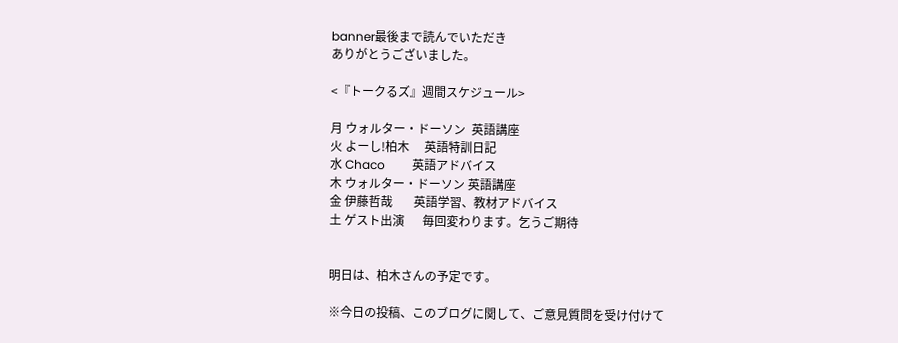banner最後まで読んでいただき
ありがとうございました。

<『トークるズ』週間スケジュール>

月 ウォルター・ドーソン  英語講座
火 よーし!柏木     英語特訓日記
水 Chaco         英語アドバイス
木 ウォルター・ドーソン 英語講座
金 伊藤哲哉       英語学習、教材アドバイス
土 ゲスト出演      毎回変わります。乞うご期待


明日は、柏木さんの予定です。

※今日の投稿、このブログに関して、ご意見質問を受け付けて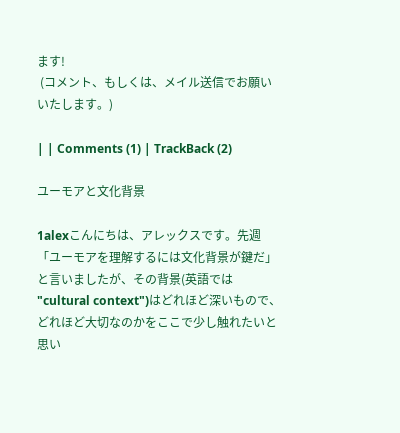ます!
 (コメント、もしくは、メイル送信でお願いいたします。)

| | Comments (1) | TrackBack (2)

ユーモアと文化背景

1alexこんにちは、アレックスです。先週「ユーモアを理解するには文化背景が鍵だ」と言いましたが、その背景(英語では "cultural context")はどれほど深いもので、どれほど大切なのかをここで少し触れたいと思い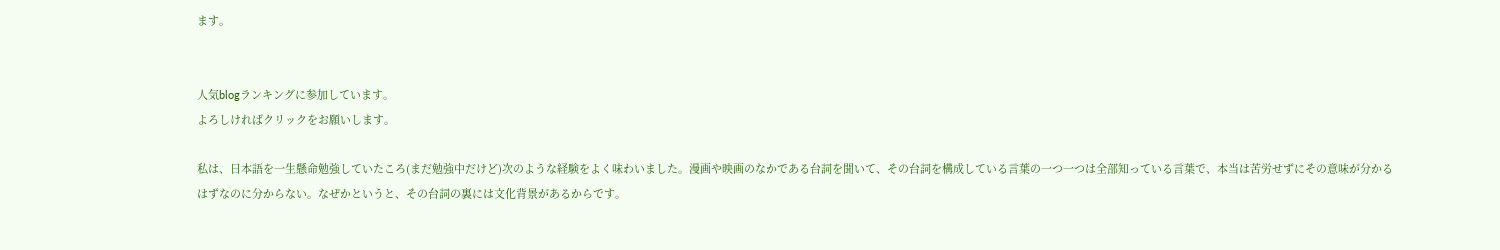ます。


人気blogランキングに参加しています。
よろしければクリックをお願いします。

私は、日本語を一生懸命勉強していたころ(まだ勉強中だけど)次のような経験をよく味わいました。漫画や映画のなかである台詞を聞いて、その台詞を構成している言葉の一つ一つは全部知っている言葉で、本当は苦労せずにその意味が分かるはずなのに分からない。なぜかというと、その台詞の裏には文化背景があるからです。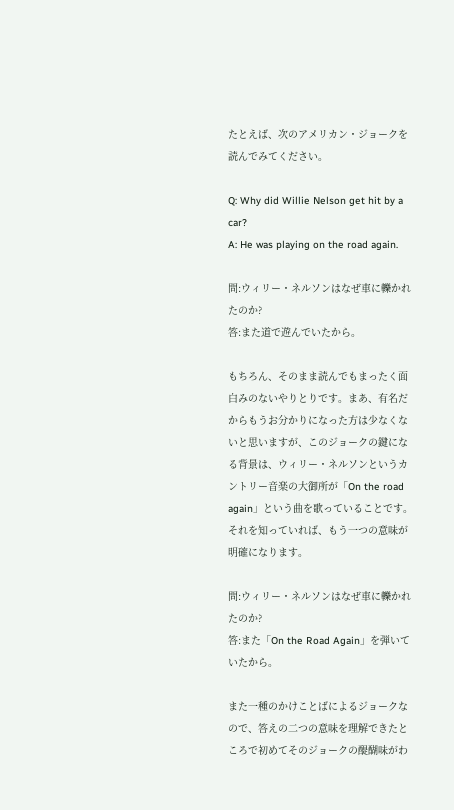たとえば、次のアメリカン・ジョークを読んでみてください。

Q: Why did Willie Nelson get hit by a car?
A: He was playing on the road again.

問:ウィリー・ネルソンはなぜ車に轢かれたのか?
答:また道で遊んでいたから。

もちろん、そのまま読んでもまったく面白みのないやりとりです。まあ、有名だからもうお分かりになった方は少なくないと思いますが、このジョークの鍵になる背景は、ウィリー・ネルソンというカントリー音楽の大御所が「On the road again」という曲を歌っていることです。それを知っていれば、もう一つの意味が明確になります。

問:ウィリー・ネルソンはなぜ車に轢かれたのか?
答:また「On the Road Again」を弾いていたから。

また一種のかけことばによるジョークなので、答えの二つの意味を理解できたところで初めてそのジョークの醍醐味がわ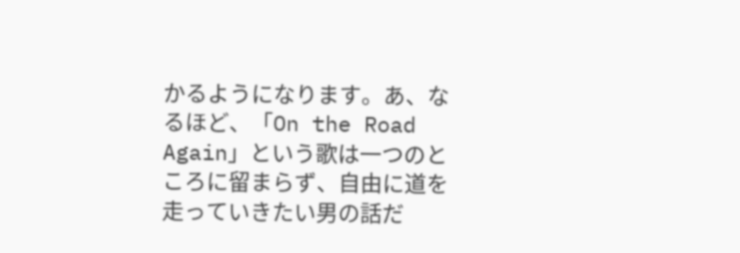かるようになります。あ、なるほど、「On the Road Again」という歌は一つのところに留まらず、自由に道を走っていきたい男の話だ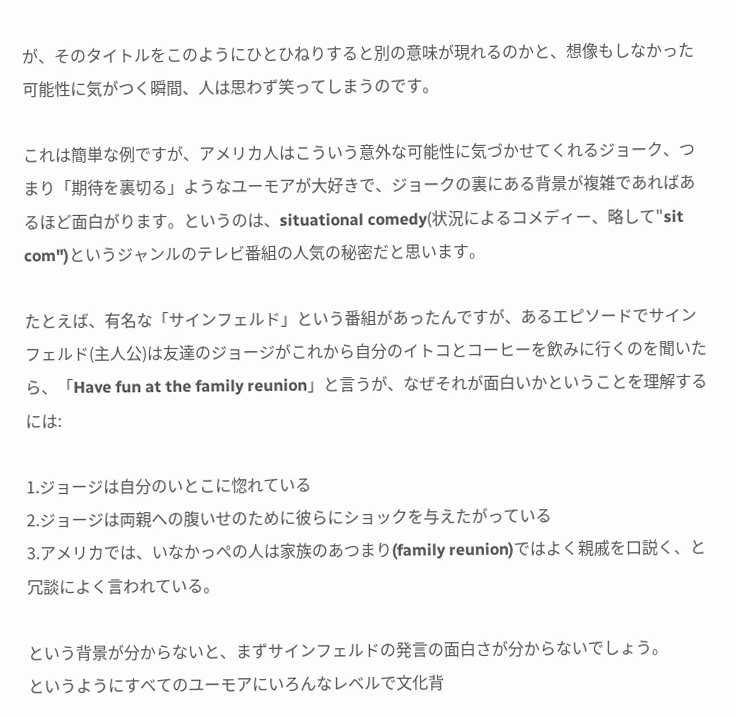が、そのタイトルをこのようにひとひねりすると別の意味が現れるのかと、想像もしなかった可能性に気がつく瞬間、人は思わず笑ってしまうのです。

これは簡単な例ですが、アメリカ人はこういう意外な可能性に気づかせてくれるジョーク、つまり「期待を裏切る」ようなユーモアが大好きで、ジョークの裏にある背景が複雑であればあるほど面白がります。というのは、situational comedy(状況によるコメディー、略して"sit com")というジャンルのテレビ番組の人気の秘密だと思います。

たとえば、有名な「サインフェルド」という番組があったんですが、あるエピソードでサインフェルド(主人公)は友達のジョージがこれから自分のイトコとコーヒーを飲みに行くのを聞いたら、「Have fun at the family reunion」と言うが、なぜそれが面白いかということを理解するには:

1.ジョージは自分のいとこに惚れている
2.ジョージは両親への腹いせのために彼らにショックを与えたがっている
3.アメリカでは、いなかっぺの人は家族のあつまり(family reunion)ではよく親戚を口説く、と冗談によく言われている。

という背景が分からないと、まずサインフェルドの発言の面白さが分からないでしょう。
というようにすべてのユーモアにいろんなレベルで文化背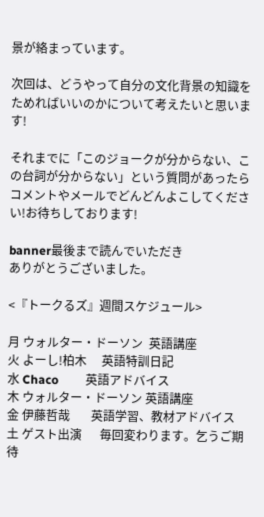景が絡まっています。

次回は、どうやって自分の文化背景の知識をためればいいのかについて考えたいと思います!

それまでに「このジョークが分からない、この台詞が分からない」という質問があったらコメントやメールでどんどんよこしてください!お待ちしております!

banner最後まで読んでいただき
ありがとうございました。

<『トークるズ』週間スケジュール>

月 ウォルター・ドーソン  英語講座
火 よーし!柏木     英語特訓日記
水 Chaco         英語アドバイス
木 ウォルター・ドーソン 英語講座
金 伊藤哲哉       英語学習、教材アドバイス
土 ゲスト出演      毎回変わります。乞うご期待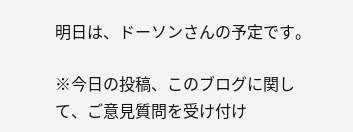明日は、ドーソンさんの予定です。

※今日の投稿、このブログに関して、ご意見質問を受け付け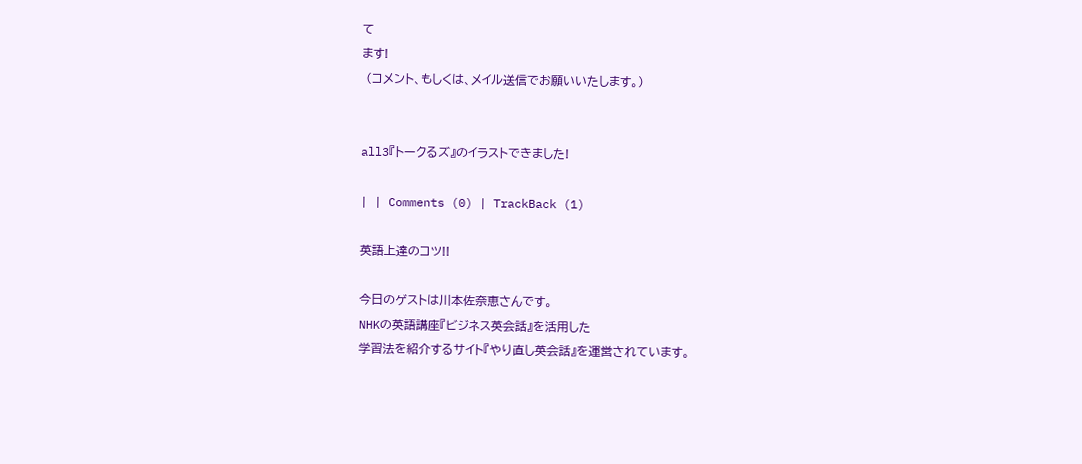て
ます!
 (コメント、もしくは、メイル送信でお願いいたします。)


all3『トークるズ』のイラストできました!

| | Comments (0) | TrackBack (1)

英語上達のコツ!!

今日のゲストは川本佐奈恵さんです。
NHKの英語講座『ビジネス英会話』を活用した
学習法を紹介するサイト『やり直し英会話』を運営されています。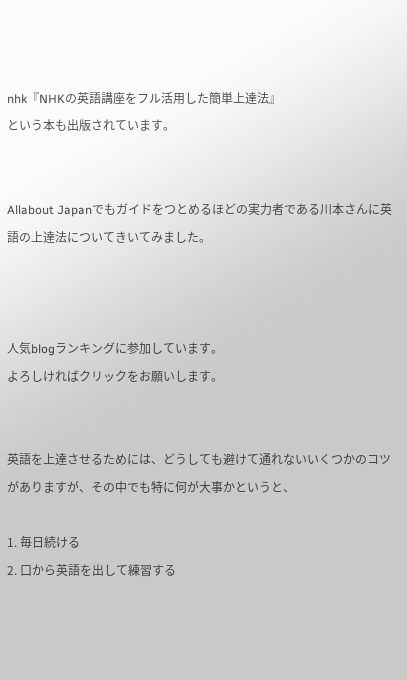nhk『NHKの英語講座をフル活用した簡単上達法』
という本も出版されています。


Allabout Japanでもガイドをつとめるほどの実力者である川本さんに英語の上達法についてきいてみました。



人気blogランキングに参加しています。
よろしければクリックをお願いします。


英語を上達させるためには、どうしても避けて通れないいくつかのコツがありますが、その中でも特に何が大事かというと、

1. 毎日続ける
2. 口から英語を出して練習する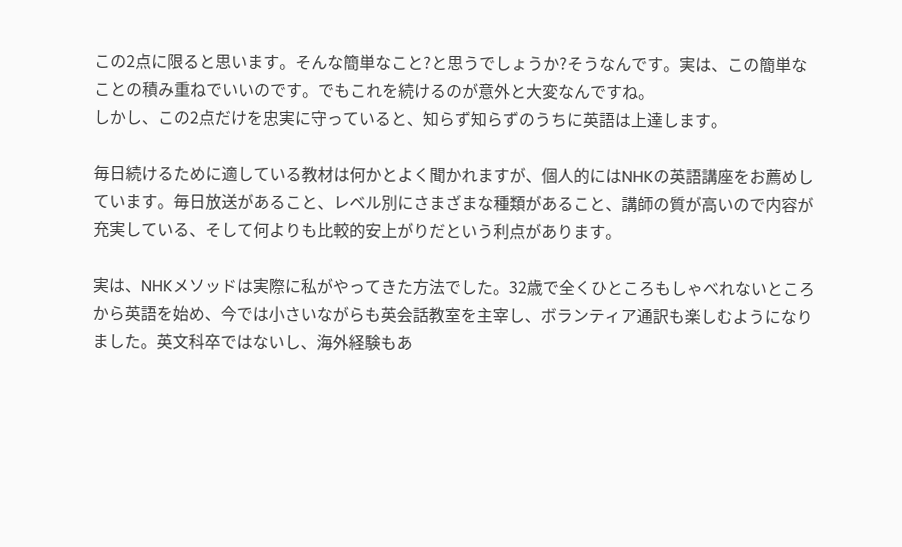この2点に限ると思います。そんな簡単なこと?と思うでしょうか?そうなんです。実は、この簡単なことの積み重ねでいいのです。でもこれを続けるのが意外と大変なんですね。
しかし、この2点だけを忠実に守っていると、知らず知らずのうちに英語は上達します。

毎日続けるために適している教材は何かとよく聞かれますが、個人的にはNHKの英語講座をお薦めしています。毎日放送があること、レベル別にさまざまな種類があること、講師の質が高いので内容が充実している、そして何よりも比較的安上がりだという利点があります。

実は、NHKメソッドは実際に私がやってきた方法でした。32歳で全くひところもしゃべれないところから英語を始め、今では小さいながらも英会話教室を主宰し、ボランティア通訳も楽しむようになりました。英文科卒ではないし、海外経験もあ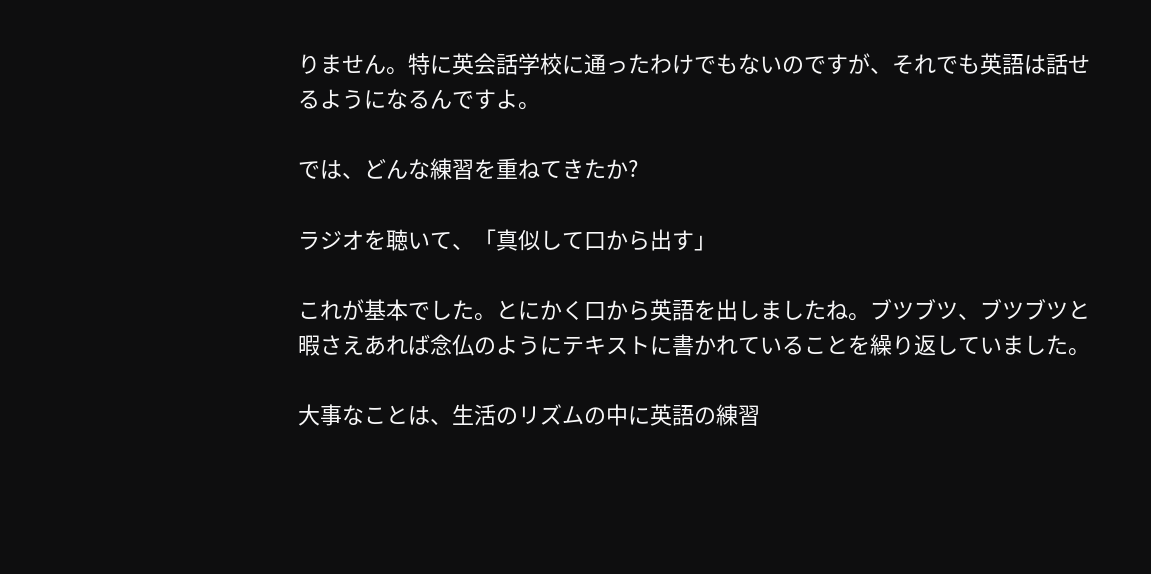りません。特に英会話学校に通ったわけでもないのですが、それでも英語は話せるようになるんですよ。

では、どんな練習を重ねてきたか?

ラジオを聴いて、「真似して口から出す」

これが基本でした。とにかく口から英語を出しましたね。ブツブツ、ブツブツと暇さえあれば念仏のようにテキストに書かれていることを繰り返していました。

大事なことは、生活のリズムの中に英語の練習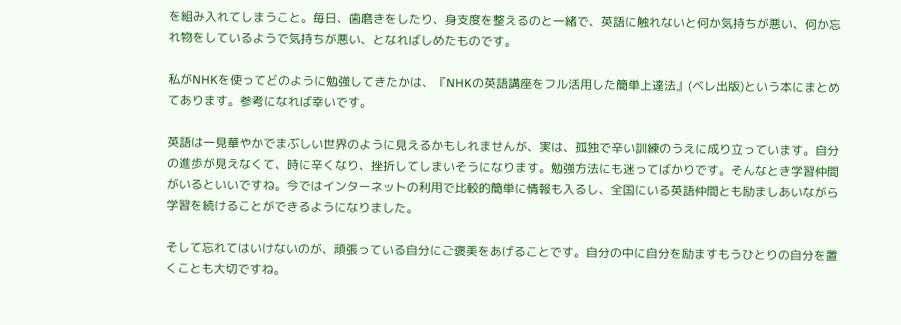を組み入れてしまうこと。毎日、歯磨きをしたり、身支度を整えるのと一緒で、英語に触れないと何か気持ちが悪い、何か忘れ物をしているようで気持ちが悪い、となればしめたものです。

私がNHKを使ってどのように勉強してきたかは、『NHKの英語講座をフル活用した簡単上達法』(ベレ出版)という本にまとめてあります。参考になれば幸いです。

英語は一見華やかでまぶしい世界のように見えるかもしれませんが、実は、孤独で辛い訓練のうえに成り立っています。自分の進歩が見えなくて、時に辛くなり、挫折してしまいそうになります。勉強方法にも迷ってばかりです。そんなとき学習仲間がいるといいですね。今ではインターネットの利用で比較的簡単に情報も入るし、全国にいる英語仲間とも励ましあいながら学習を続けることができるようになりました。

そして忘れてはいけないのが、頑張っている自分にご褒美をあげることです。自分の中に自分を励ますもうひとりの自分を置くことも大切ですね。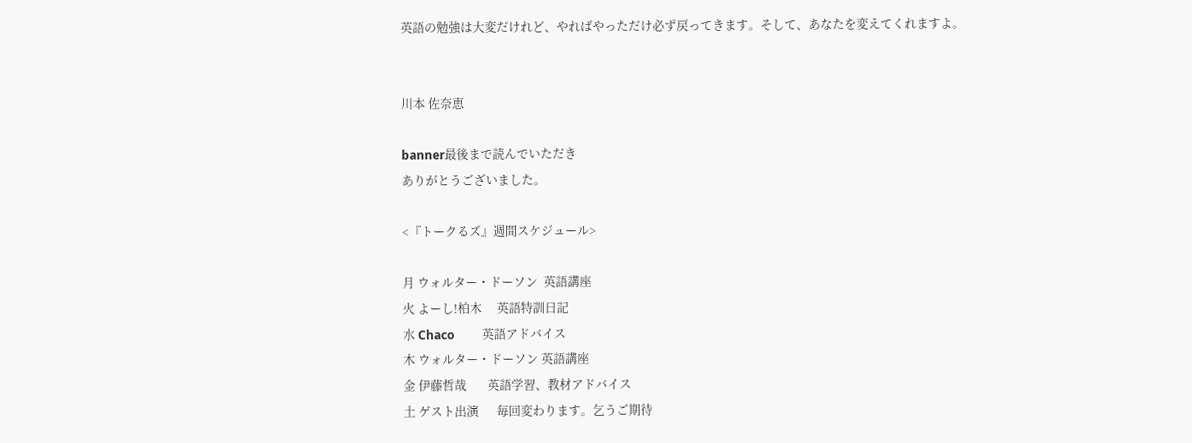英語の勉強は大変だけれど、やればやっただけ必ず戻ってきます。そして、あなたを変えてくれますよ。


川本 佐奈恵

banner最後まで読んでいただき
ありがとうございました。

<『トークるズ』週間スケジュール>

月 ウォルター・ドーソン  英語講座
火 よーし!柏木     英語特訓日記
水 Chaco         英語アドバイス
木 ウォルター・ドーソン 英語講座
金 伊藤哲哉       英語学習、教材アドバイス
土 ゲスト出演      毎回変わります。乞うご期待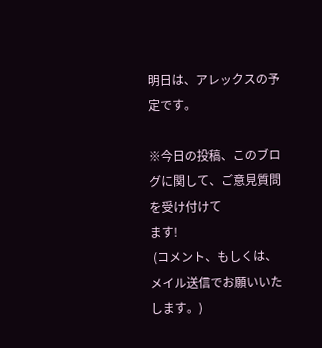明日は、アレックスの予定です。

※今日の投稿、このブログに関して、ご意見質問を受け付けて
ます!
 (コメント、もしくは、メイル送信でお願いいたします。)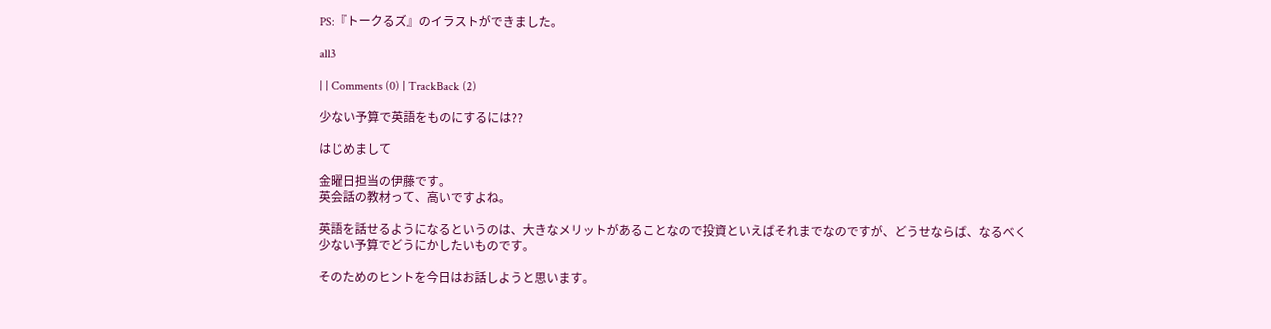PS:『トークるズ』のイラストができました。

all3

| | Comments (0) | TrackBack (2)

少ない予算で英語をものにするには??

はじめまして

金曜日担当の伊藤です。
英会話の教材って、高いですよね。

英語を話せるようになるというのは、大きなメリットがあることなので投資といえばそれまでなのですが、どうせならば、なるべく少ない予算でどうにかしたいものです。

そのためのヒントを今日はお話しようと思います。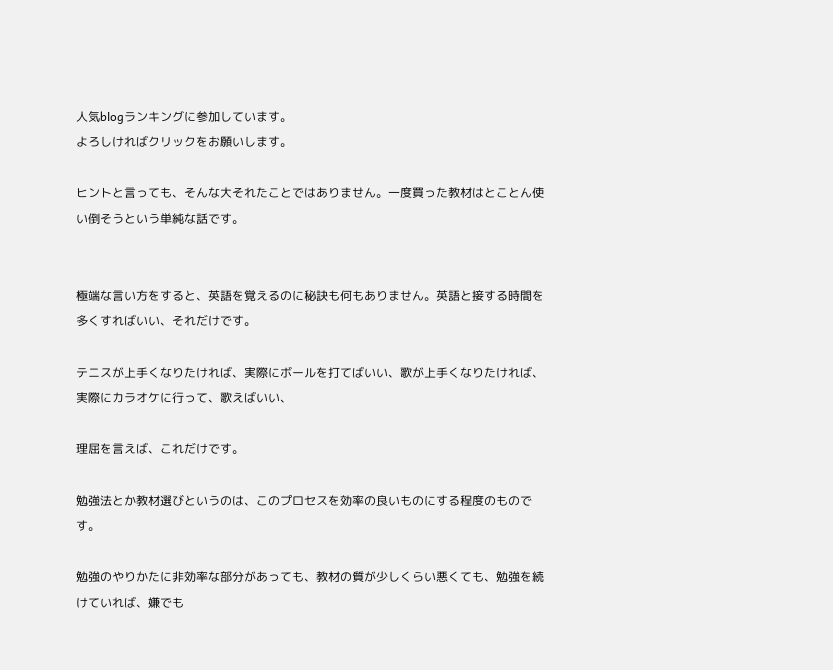人気blogランキングに参加しています。
よろしければクリックをお願いします。

ヒントと言っても、そんな大それたことではありません。一度買った教材はとことん使い倒そうという単純な話です。


極端な言い方をすると、英語を覚えるのに秘訣も何もありません。英語と接する時間を多くすればいい、それだけです。

テニスが上手くなりたければ、実際にボールを打てばいい、歌が上手くなりたければ、実際にカラオケに行って、歌えばいい、

理屈を言えば、これだけです。

勉強法とか教材選びというのは、このプロセスを効率の良いものにする程度のものです。

勉強のやりかたに非効率な部分があっても、教材の質が少しくらい悪くても、勉強を続けていれば、嫌でも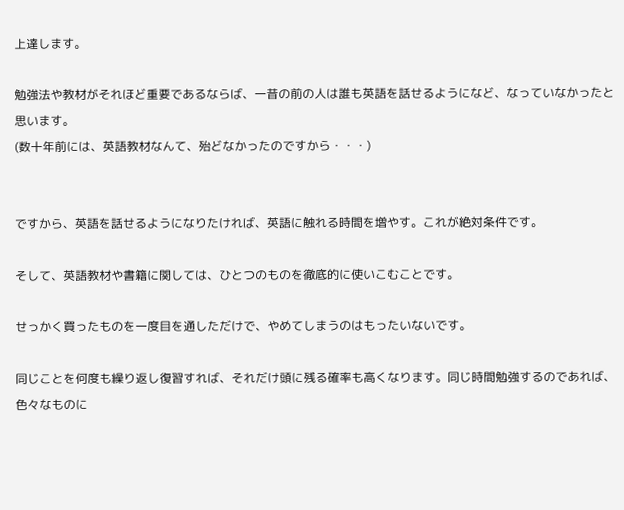上達します。

勉強法や教材がそれほど重要であるならば、一昔の前の人は誰も英語を話せるようになど、なっていなかったと思います。
(数十年前には、英語教材なんて、殆どなかったのですから・・・)


ですから、英語を話せるようになりたければ、英語に触れる時間を増やす。これが絶対条件です。

そして、英語教材や書籍に関しては、ひとつのものを徹底的に使いこむことです。

せっかく買ったものを一度目を通しただけで、やめてしまうのはもったいないです。

同じことを何度も繰り返し復習すれば、それだけ頭に残る確率も高くなります。同じ時間勉強するのであれば、色々なものに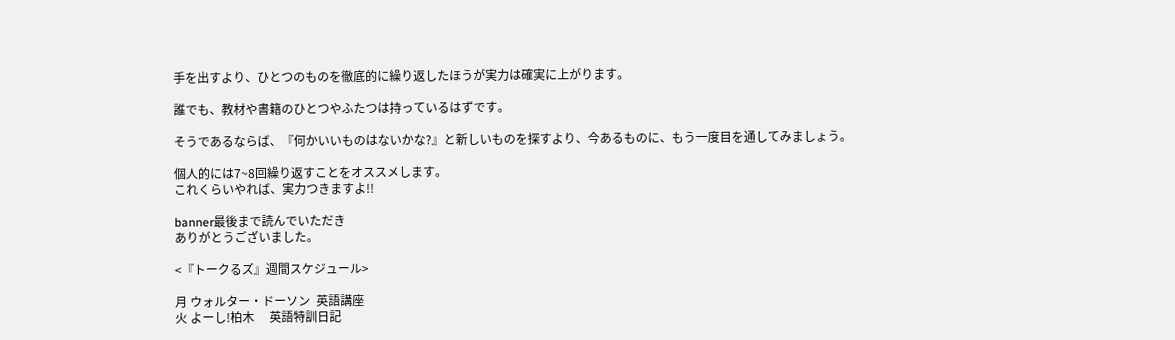手を出すより、ひとつのものを徹底的に繰り返したほうが実力は確実に上がります。

誰でも、教材や書籍のひとつやふたつは持っているはずです。

そうであるならば、『何かいいものはないかな?』と新しいものを探すより、今あるものに、もう一度目を通してみましょう。

個人的には7~8回繰り返すことをオススメします。
これくらいやれば、実力つきますよ!!

banner最後まで読んでいただき
ありがとうございました。

<『トークるズ』週間スケジュール>

月 ウォルター・ドーソン  英語講座
火 よーし!柏木     英語特訓日記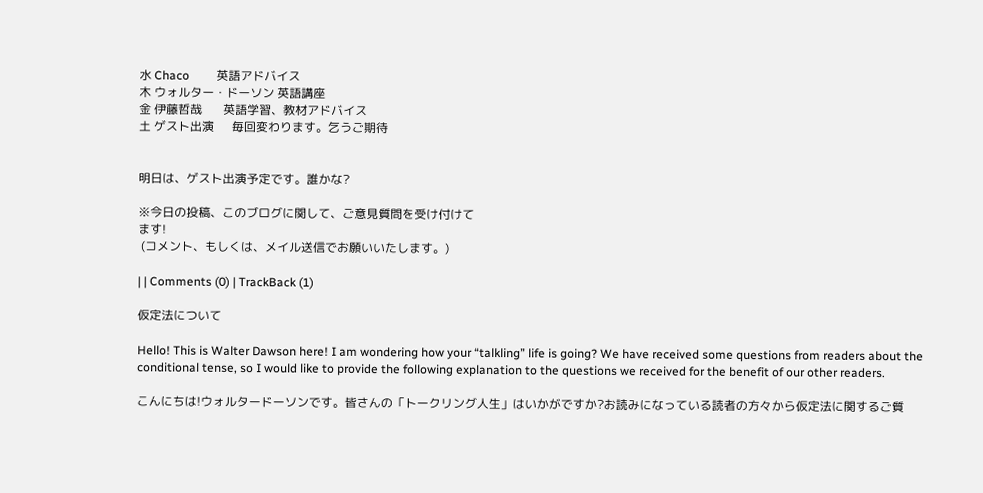水 Chaco         英語アドバイス
木 ウォルター・ドーソン 英語講座
金 伊藤哲哉       英語学習、教材アドバイス
土 ゲスト出演      毎回変わります。乞うご期待


明日は、ゲスト出演予定です。誰かな?

※今日の投稿、このブログに関して、ご意見質問を受け付けて
ます!
 (コメント、もしくは、メイル送信でお願いいたします。)

| | Comments (0) | TrackBack (1)

仮定法について

Hello! This is Walter Dawson here! I am wondering how your “talkling” life is going? We have received some questions from readers about the conditional tense, so I would like to provide the following explanation to the questions we received for the benefit of our other readers.

こんにちは!ウォルタードーソンです。皆さんの「トークリング人生」はいかがですか?お読みになっている読者の方々から仮定法に関するご質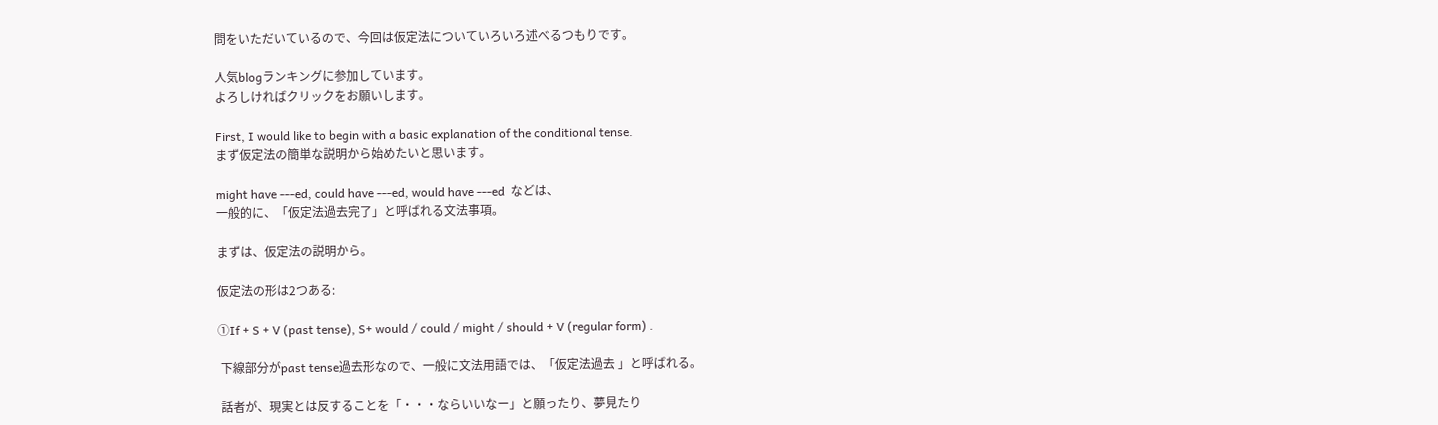問をいただいているので、今回は仮定法についていろいろ述べるつもりです。

人気blogランキングに参加しています。
よろしければクリックをお願いします。

First, I would like to begin with a basic explanation of the conditional tense.
まず仮定法の簡単な説明から始めたいと思います。

might have ---ed, could have ---ed, would have ---ed  などは、
一般的に、「仮定法過去完了」と呼ばれる文法事項。

まずは、仮定法の説明から。

仮定法の形は2つある:

①If + S + V (past tense), S+ would / could / might / should + V (regular form) .

 下線部分がpast tense過去形なので、一般に文法用語では、「仮定法過去 」と呼ばれる。

 話者が、現実とは反することを「・・・ならいいなー」と願ったり、夢見たり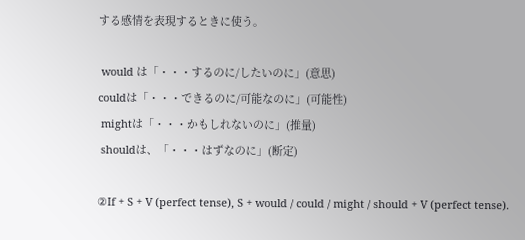する感情を表現するときに使う。

 would は「・・・するのに/したいのに」(意思)
couldは「・・・できるのに/可能なのに」(可能性)
 mightは「・・・かもしれないのに」(推量)
 shouldは、「・・・はずなのに」(断定)

②If + S + V (perfect tense), S + would / could / might / should + V (perfect tense).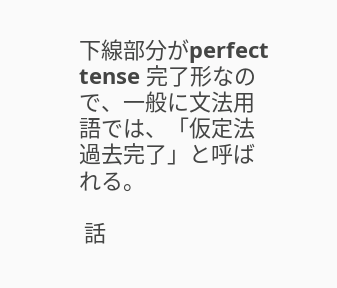下線部分がperfect tense 完了形なので、一般に文法用語では、「仮定法過去完了」と呼ばれる。

 話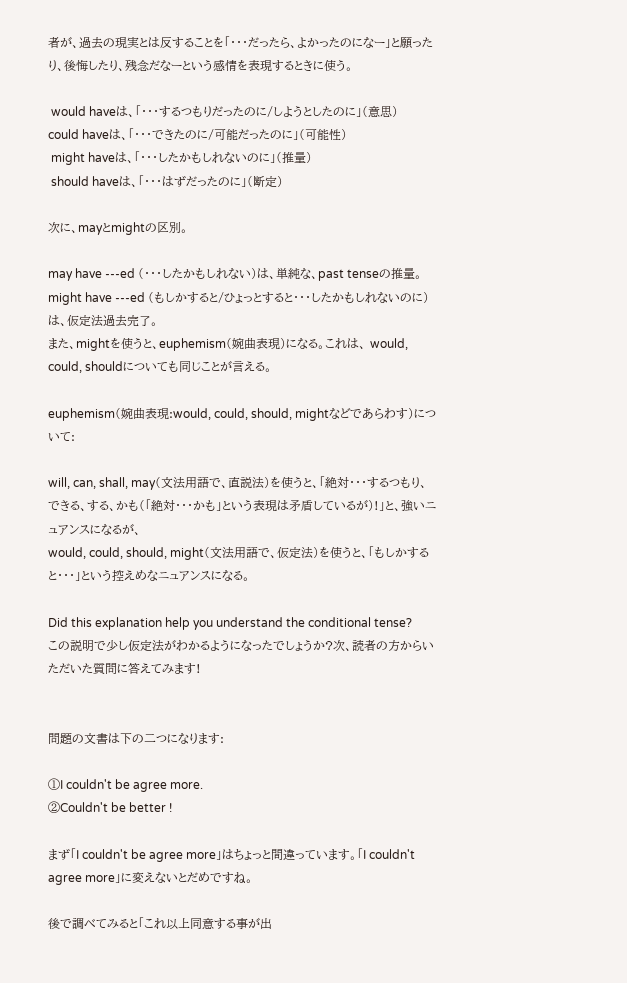者が、過去の現実とは反することを「・・・だったら、よかったのになー」と願ったり、後悔したり、残念だなーという感情を表現するときに使う。

 would haveは、「・・・するつもりだったのに/しようとしたのに」(意思)
could haveは、「・・・できたのに/可能だったのに」(可能性)
 might haveは、「・・・したかもしれないのに」(推量)
 should haveは、「・・・はずだったのに」(断定)

次に、mayとmightの区別。

may have ---ed (・・・したかもしれない)は、単純な、past tenseの推量。
might have ---ed (もしかすると/ひょっとすると・・・したかもしれないのに)は、仮定法過去完了。
また、mightを使うと、euphemism(婉曲表現)になる。これは、 would, could, shouldについても同じことが言える。

euphemism(婉曲表現:would, could, should, mightなどであらわす)について:

will, can, shall, may(文法用語で、直説法)を使うと、「絶対・・・するつもり、できる、する、かも(「絶対・・・かも」という表現は矛盾しているが)!」と、強いニュアンスになるが、
would, could, should, might(文法用語で、仮定法)を使うと、「もしかすると・・・」という控えめなニュアンスになる。

Did this explanation help you understand the conditional tense?
この説明で少し仮定法がわかるようになったでしょうか?次、読者の方からいただいた質問に答えてみます!


問題の文書は下の二つになります:

①I couldn't be agree more.
②Couldn't be better !

まず「I couldn't be agree more」はちょっと間違っています。「I couldn't agree more」に変えないとだめですね。

後で調べてみると「これ以上同意する事が出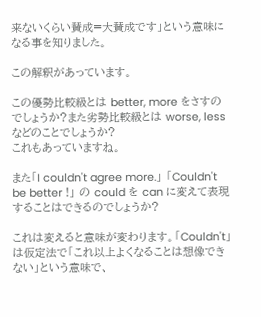来ないくらい賛成=大賛成です」という意味になる事を知りました。

この解釈があっています。

この優勢比較級とは better, more をさすのでしょうか?また劣勢比較級とは worse, less などのことでしょうか?
これもあっていますね。

また「I couldn't agree more.」 「Couldn't be better !」 の could を can に変えて表現することはできるのでしょうか?

これは変えると意味が変わります。「Couldn't」は仮定法で「これ以上よくなることは想像できない」という意味で、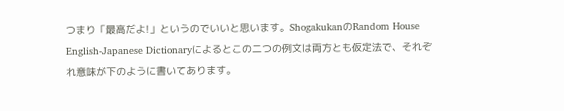つまり「最高だよ!」というのでいいと思います。ShogakukanのRandom House English-Japanese Dictionaryによるとこの二つの例文は両方とも仮定法で、それぞれ意味が下のように書いてあります。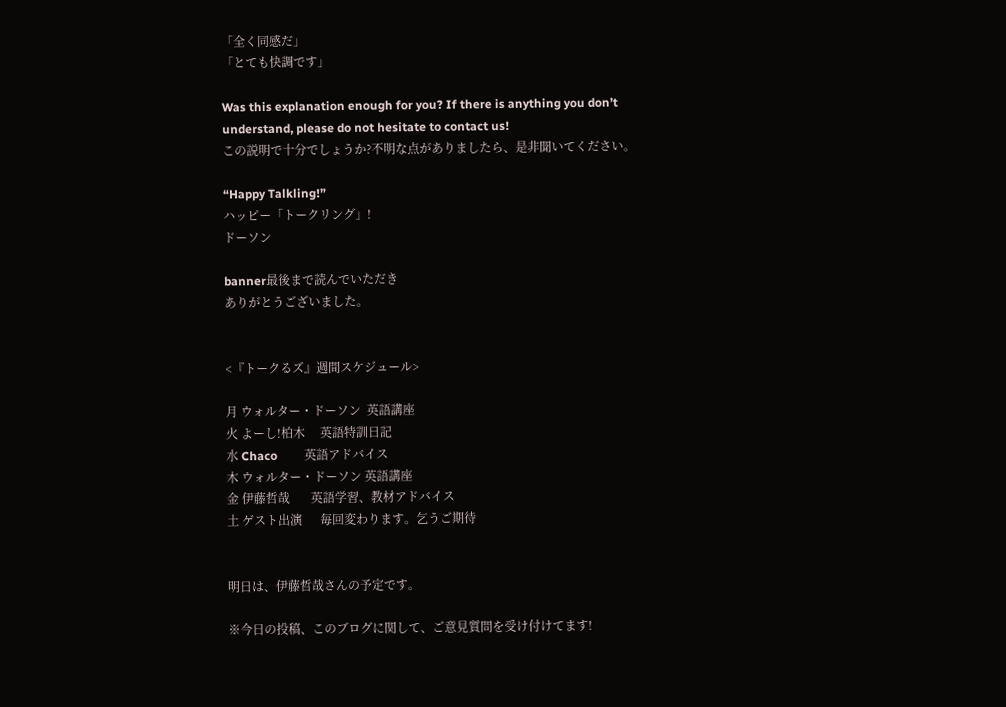「全く同感だ」
「とても快調です」

Was this explanation enough for you? If there is anything you don’t understand, please do not hesitate to contact us!
この説明で十分でしょうか?不明な点がありましたら、是非聞いてください。

“Happy Talkling!”
ハッピー「トークリング」!
ドーソン

banner最後まで読んでいただき
ありがとうございました。


<『トークるズ』週間スケジュール>

月 ウォルター・ドーソン  英語講座
火 よーし!柏木     英語特訓日記
水 Chaco         英語アドバイス
木 ウォルター・ドーソン 英語講座
金 伊藤哲哉       英語学習、教材アドバイス
土 ゲスト出演      毎回変わります。乞うご期待


明日は、伊藤哲哉さんの予定です。

※今日の投稿、このブログに関して、ご意見質問を受け付けてます!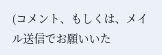(コメント、もしくは、メイル送信でお願いいた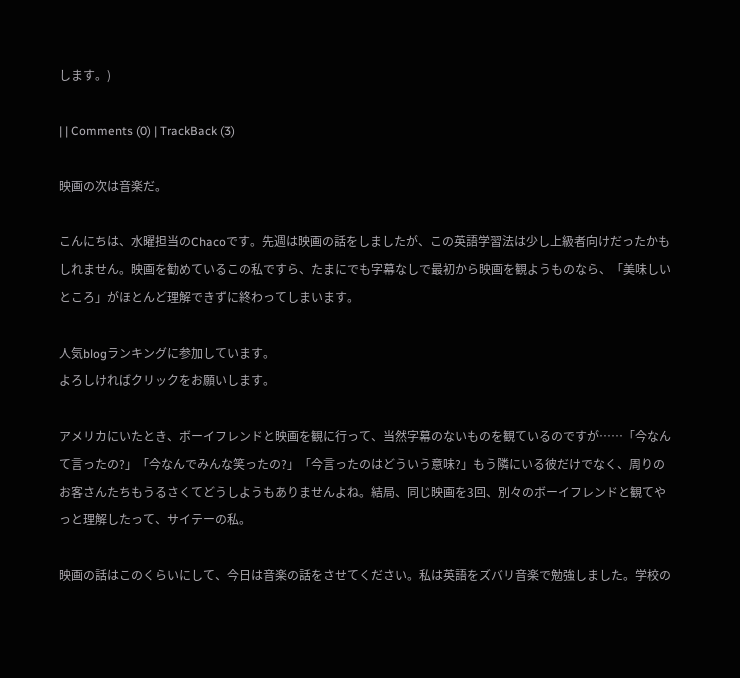します。)

| | Comments (0) | TrackBack (3)

映画の次は音楽だ。

こんにちは、水曜担当のChacoです。先週は映画の話をしましたが、この英語学習法は少し上級者向けだったかもしれません。映画を勧めているこの私ですら、たまにでも字幕なしで最初から映画を観ようものなら、「美味しいところ」がほとんど理解できずに終わってしまいます。

人気blogランキングに参加しています。
よろしければクリックをお願いします。

アメリカにいたとき、ボーイフレンドと映画を観に行って、当然字幕のないものを観ているのですが……「今なんて言ったの?」「今なんでみんな笑ったの?」「今言ったのはどういう意味?」もう隣にいる彼だけでなく、周りのお客さんたちもうるさくてどうしようもありませんよね。結局、同じ映画を3回、別々のボーイフレンドと観てやっと理解したって、サイテーの私。

映画の話はこのくらいにして、今日は音楽の話をさせてください。私は英語をズバリ音楽で勉強しました。学校の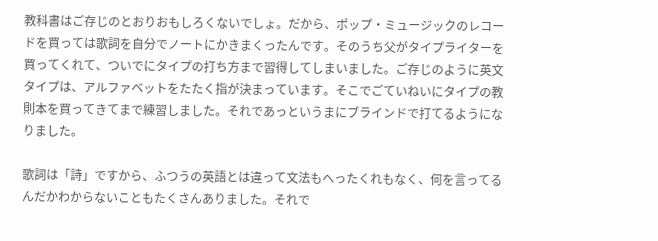教科書はご存じのとおりおもしろくないでしょ。だから、ポップ・ミュージックのレコードを買っては歌詞を自分でノートにかきまくったんです。そのうち父がタイプライターを買ってくれて、ついでにタイプの打ち方まで習得してしまいました。ご存じのように英文タイプは、アルファベットをたたく指が決まっています。そこでごていねいにタイプの教則本を買ってきてまで練習しました。それであっというまにブラインドで打てるようになりました。

歌詞は「詩」ですから、ふつうの英語とは違って文法もへったくれもなく、何を言ってるんだかわからないこともたくさんありました。それで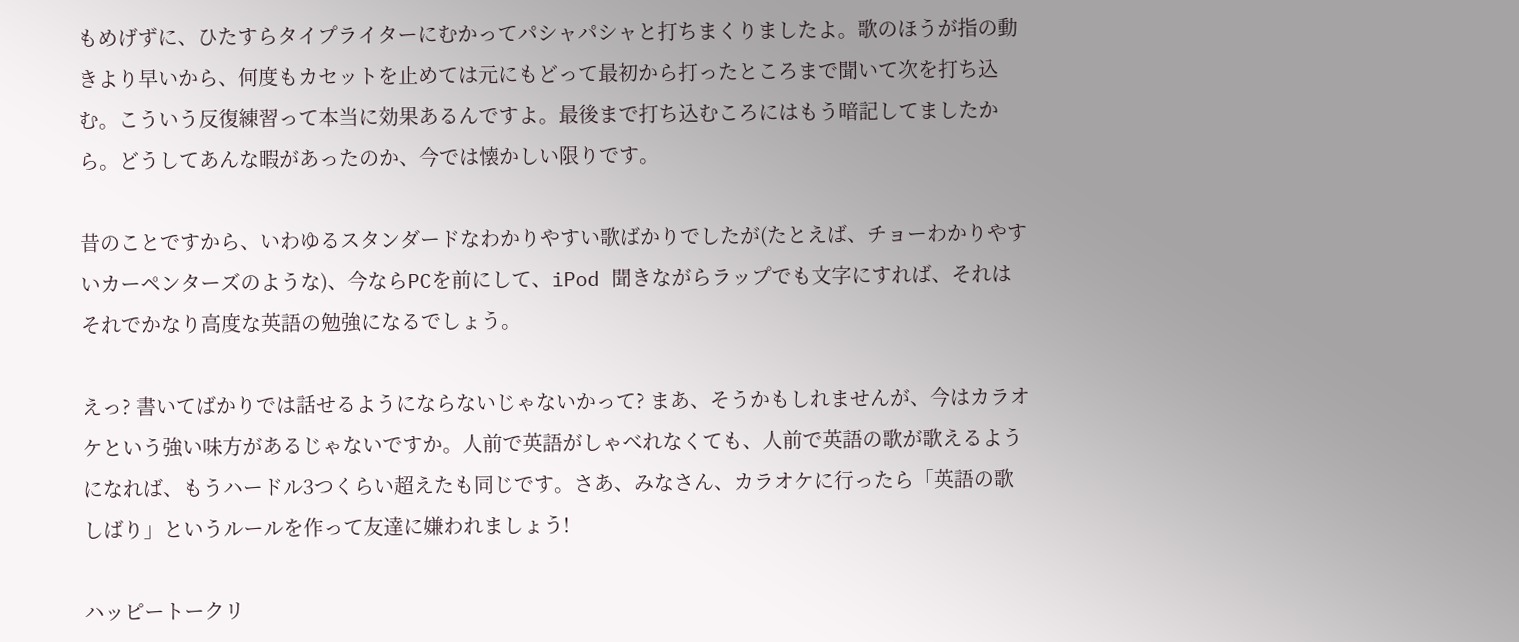もめげずに、ひたすらタイプライターにむかってパシャパシャと打ちまくりましたよ。歌のほうが指の動きより早いから、何度もカセットを止めては元にもどって最初から打ったところまで聞いて次を打ち込む。こういう反復練習って本当に効果あるんですよ。最後まで打ち込むころにはもう暗記してましたから。どうしてあんな暇があったのか、今では懐かしい限りです。

昔のことですから、いわゆるスタンダードなわかりやすい歌ばかりでしたが(たとえば、チョーわかりやすいカーペンターズのような)、今ならPCを前にして、iPod 聞きながらラップでも文字にすれば、それはそれでかなり高度な英語の勉強になるでしょう。

えっ? 書いてばかりでは話せるようにならないじゃないかって? まあ、そうかもしれませんが、今はカラオケという強い味方があるじゃないですか。人前で英語がしゃべれなくても、人前で英語の歌が歌えるようになれば、もうハードル3つくらい超えたも同じです。さあ、みなさん、カラオケに行ったら「英語の歌しばり」というルールを作って友達に嫌われましょう!

ハッピートークリ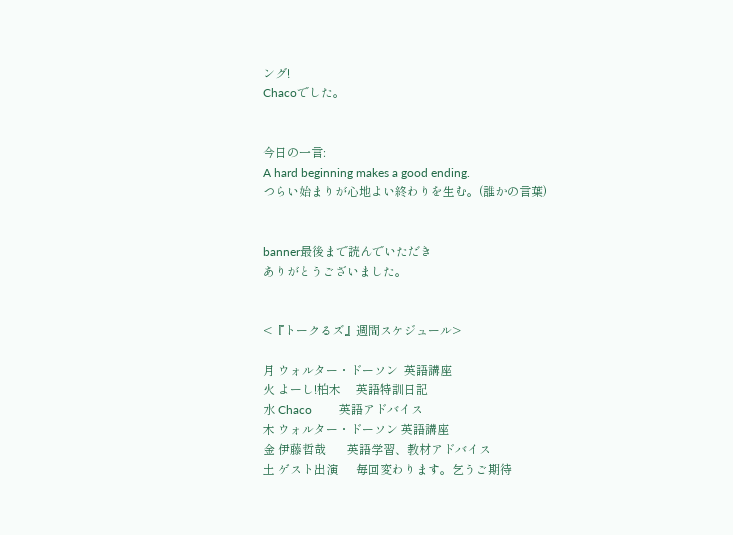ング!
Chacoでした。


今日の一言:
A hard beginning makes a good ending.
つらい始まりが心地よい終わりを生む。(誰かの言葉)


banner最後まで読んでいただき
ありがとうございました。


<『トークるズ』週間スケジュール>

月 ウォルター・ドーソン  英語講座
火 よーし!柏木     英語特訓日記
水 Chaco         英語アドバイス
木 ウォルター・ドーソン 英語講座
金 伊藤哲哉       英語学習、教材アドバイス
土 ゲスト出演      毎回変わります。乞うご期待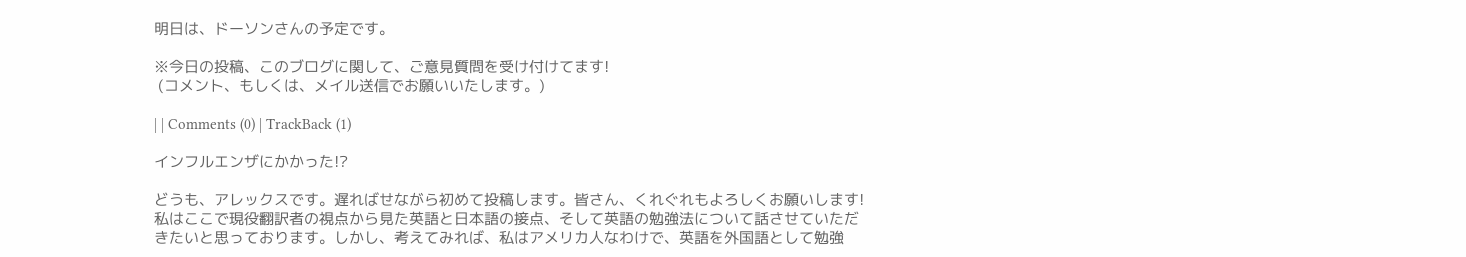明日は、ドーソンさんの予定です。

※今日の投稿、このブログに関して、ご意見質問を受け付けてます!
 (コメント、もしくは、メイル送信でお願いいたします。)

| | Comments (0) | TrackBack (1)

インフルエンザにかかった!?

どうも、アレックスです。遅ればせながら初めて投稿します。皆さん、くれぐれもよろしくお願いします! 私はここで現役翻訳者の視点から見た英語と日本語の接点、そして英語の勉強法について話させていただきたいと思っております。しかし、考えてみれば、私はアメリカ人なわけで、英語を外国語として勉強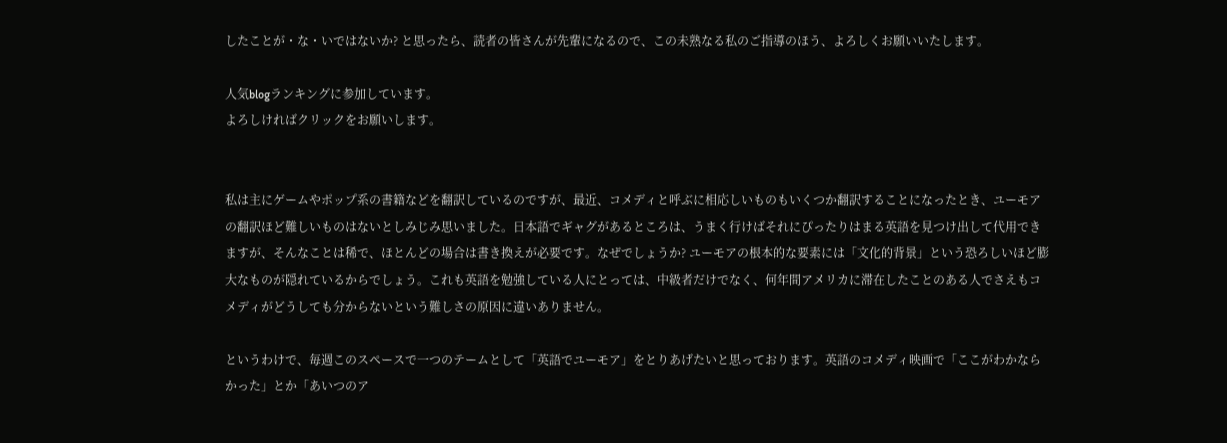したことが・な・いではないか? と思ったら、読者の皆さんが先輩になるので、この未熟なる私のご指導のほう、よろしくお願いいたします。

人気blogランキングに参加しています。
よろしければクリックをお願いします。


私は主にゲームやポップ系の書籍などを翻訳しているのですが、最近、コメディと呼ぶに相応しいものもいくつか翻訳することになったとき、ユーモアの翻訳ほど難しいものはないとしみじみ思いました。日本語でギャグがあるところは、うまく行けばそれにぴったりはまる英語を見つけ出して代用できますが、そんなことは稀で、ほとんどの場合は書き換えが必要です。なぜでしょうか? ユーモアの根本的な要素には「文化的背景」という恐ろしいほど膨大なものが隠れているからでしょう。これも英語を勉強している人にとっては、中級者だけでなく、何年間アメリカに滞在したことのある人でさえもコメディがどうしても分からないという難しさの原因に違いありません。

というわけで、毎週このスペースで一つのテームとして「英語でユーモア」をとりあげたいと思っております。英語のコメディ映画で「ここがわかならかった」とか「あいつのア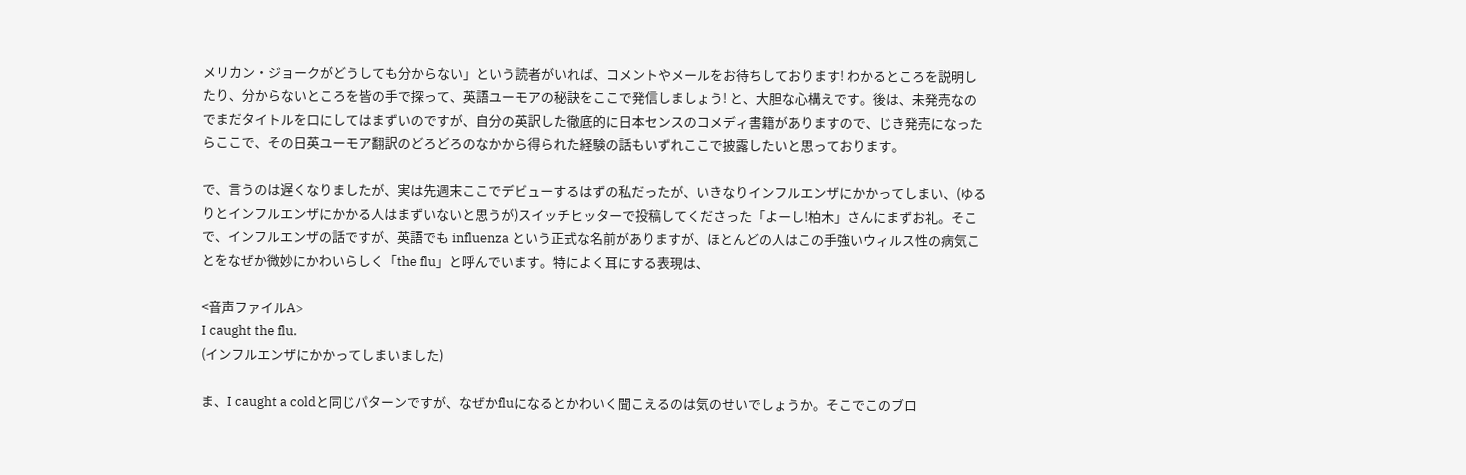メリカン・ジョークがどうしても分からない」という読者がいれば、コメントやメールをお待ちしております! わかるところを説明したり、分からないところを皆の手で探って、英語ユーモアの秘訣をここで発信しましょう! と、大胆な心構えです。後は、未発売なのでまだタイトルを口にしてはまずいのですが、自分の英訳した徹底的に日本センスのコメディ書籍がありますので、じき発売になったらここで、その日英ユーモア翻訳のどろどろのなかから得られた経験の話もいずれここで披露したいと思っております。

で、言うのは遅くなりましたが、実は先週末ここでデビューするはずの私だったが、いきなりインフルエンザにかかってしまい、(ゆるりとインフルエンザにかかる人はまずいないと思うが)スイッチヒッターで投稿してくださった「よーし!柏木」さんにまずお礼。そこで、インフルエンザの話ですが、英語でも influenza という正式な名前がありますが、ほとんどの人はこの手強いウィルス性の病気ことをなぜか微妙にかわいらしく「the flu」と呼んでいます。特によく耳にする表現は、

<音声ファイルA>
I caught the flu.
(インフルエンザにかかってしまいました)

ま、I caught a coldと同じパターンですが、なぜかfluになるとかわいく聞こえるのは気のせいでしょうか。そこでこのブロ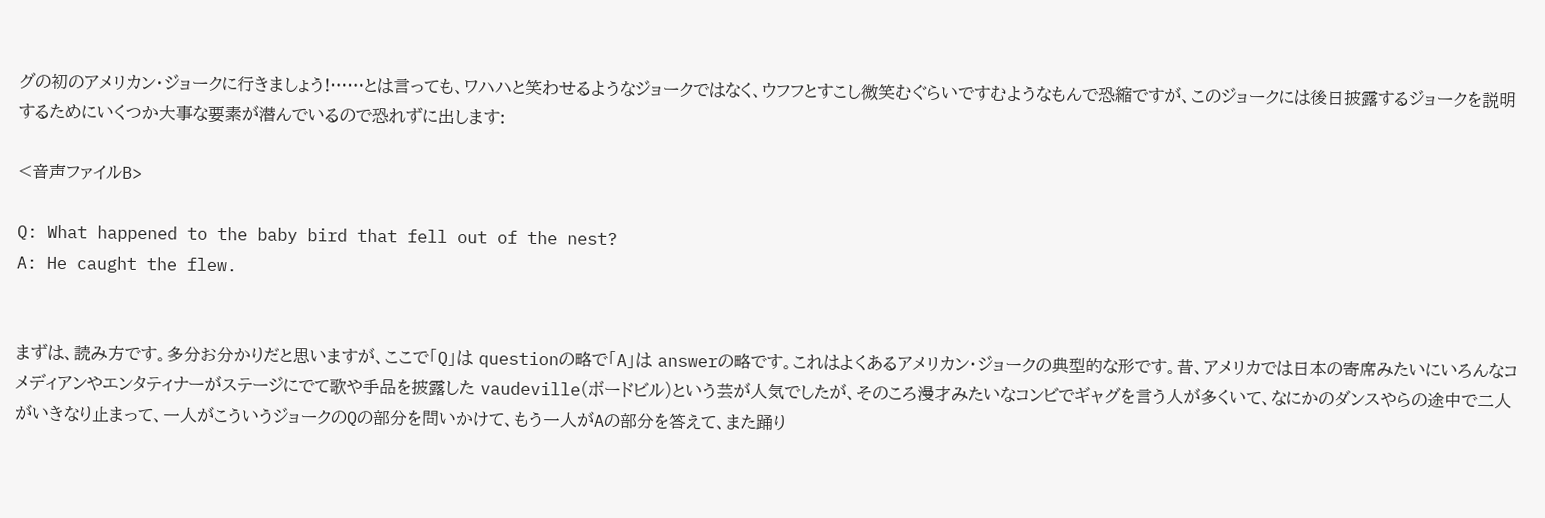グの初のアメリカン・ジョークに行きましょう!……とは言っても、ワハハと笑わせるようなジョークではなく、ウフフとすこし微笑むぐらいですむようなもんで恐縮ですが、このジョークには後日披露するジョークを説明するためにいくつか大事な要素が潜んでいるので恐れずに出します:

<音声ファイルB>

Q: What happened to the baby bird that fell out of the nest?
A: He caught the flew.


まずは、読み方です。多分お分かりだと思いますが、ここで「Q」は questionの略で「A」は answerの略です。これはよくあるアメリカン・ジョークの典型的な形です。昔、アメリカでは日本の寄席みたいにいろんなコメディアンやエンタティナーがステージにでて歌や手品を披露した vaudeville(ボードビル)という芸が人気でしたが、そのころ漫才みたいなコンビでギャグを言う人が多くいて、なにかのダンスやらの途中で二人がいきなり止まって、一人がこういうジョークのQの部分を問いかけて、もう一人がAの部分を答えて、また踊り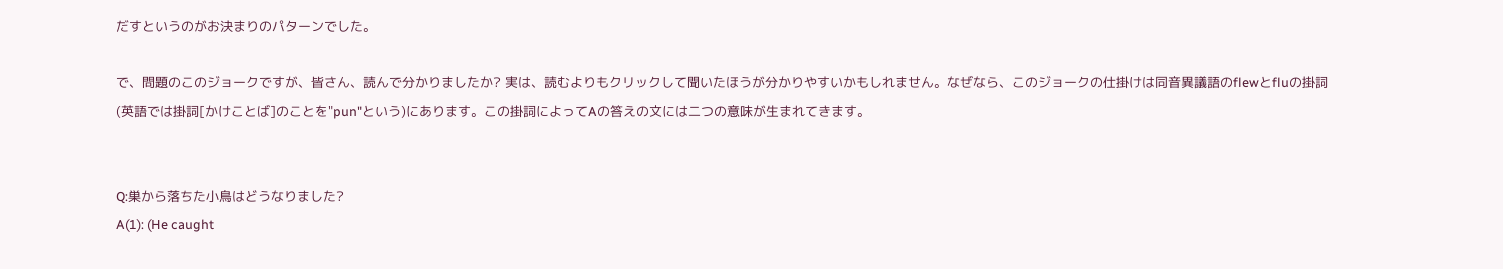だすというのがお決まりのパターンでした。

で、問題のこのジョークですが、皆さん、読んで分かりましたか? 実は、読むよりもクリックして聞いたほうが分かりやすいかもしれません。なぜなら、このジョークの仕掛けは同音異議語のflewとfluの掛詞(英語では掛詞[かけことば]のことを"pun"という)にあります。この掛詞によってAの答えの文には二つの意味が生まれてきます。


Q:巣から落ちた小鳥はどうなりました?
A(1): (He caught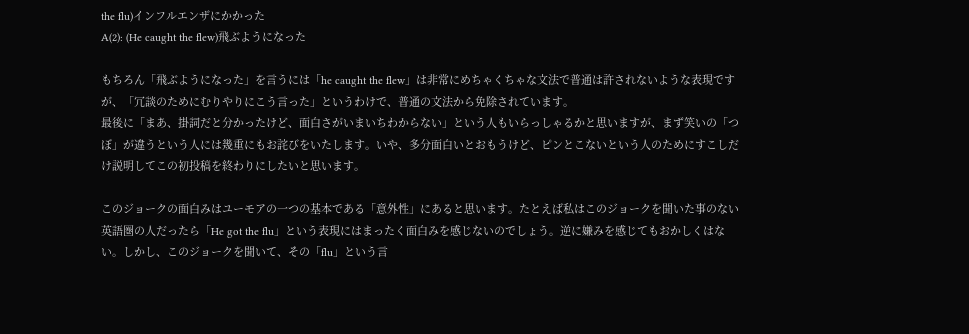the flu)インフルエンザにかかった
A(2): (He caught the flew)飛ぶようになった

もちろん「飛ぶようになった」を言うには「he caught the flew」は非常にめちゃくちゃな文法で普通は許されないような表現ですが、「冗談のためにむりやりにこう言った」というわけで、普通の文法から免除されています。
最後に「まあ、掛詞だと分かったけど、面白さがいまいちわからない」という人もいらっしゃるかと思いますが、まず笑いの「つぼ」が違うという人には幾重にもお詫びをいたします。いや、多分面白いとおもうけど、ピンとこないという人のためにすこしだけ説明してこの初投稿を終わりにしたいと思います。

このジョークの面白みはユーモアの一つの基本である「意外性」にあると思います。たとえば私はこのジョークを聞いた事のない英語圏の人だったら「He got the flu」という表現にはまったく面白みを感じないのでしょう。逆に嫌みを感じてもおかしくはない。しかし、このジョークを聞いて、その「flu」という言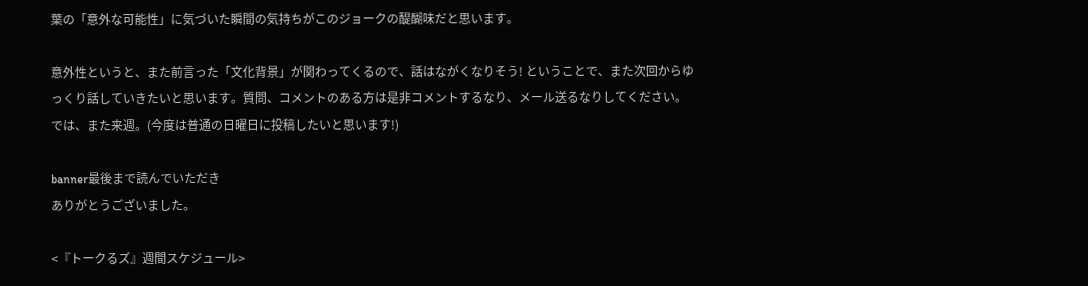葉の「意外な可能性」に気づいた瞬間の気持ちがこのジョークの醍醐味だと思います。

意外性というと、また前言った「文化背景」が関わってくるので、話はながくなりそう! ということで、また次回からゆっくり話していきたいと思います。質問、コメントのある方は是非コメントするなり、メール送るなりしてください。では、また来週。(今度は普通の日曜日に投稿したいと思います!)

banner最後まで読んでいただき
ありがとうございました。

<『トークるズ』週間スケジュール>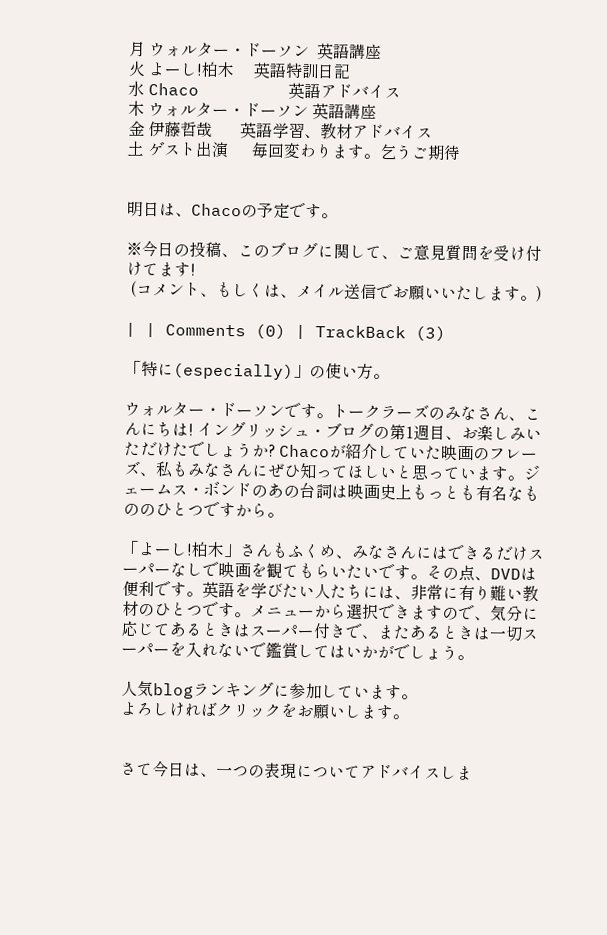月 ウォルター・ドーソン  英語講座
火 よーし!柏木     英語特訓日記
水 Chaco         英語アドバイス
木 ウォルター・ドーソン 英語講座
金 伊藤哲哉       英語学習、教材アドバイス
土 ゲスト出演      毎回変わります。乞うご期待


明日は、Chacoの予定です。

※今日の投稿、このブログに関して、ご意見質問を受け付けてます!
 (コメント、もしくは、メイル送信でお願いいたします。)

| | Comments (0) | TrackBack (3)

「特に(especially)」の使い方。

ウォルター・ドーソンです。トークラーズのみなさん、こんにちは! イングリッシュ・ブログの第1週目、お楽しみいただけたでしょうか? Chacoが紹介していた映画のフレーズ、私もみなさんにぜひ知ってほしいと思っています。ジェームス・ボンドのあの台詞は映画史上もっとも有名なもののひとつですから。

「よーし!柏木」さんもふくめ、みなさんにはできるだけスーパーなしで映画を観てもらいたいです。その点、DVDは便利です。英語を学びたい人たちには、非常に有り難い教材のひとつです。メニューから選択できますので、気分に応じてあるときはスーパー付きで、またあるときは一切スーパーを入れないで鑑賞してはいかがでしょう。

人気blogランキングに参加しています。
よろしければクリックをお願いします。


さて今日は、一つの表現についてアドバイスしま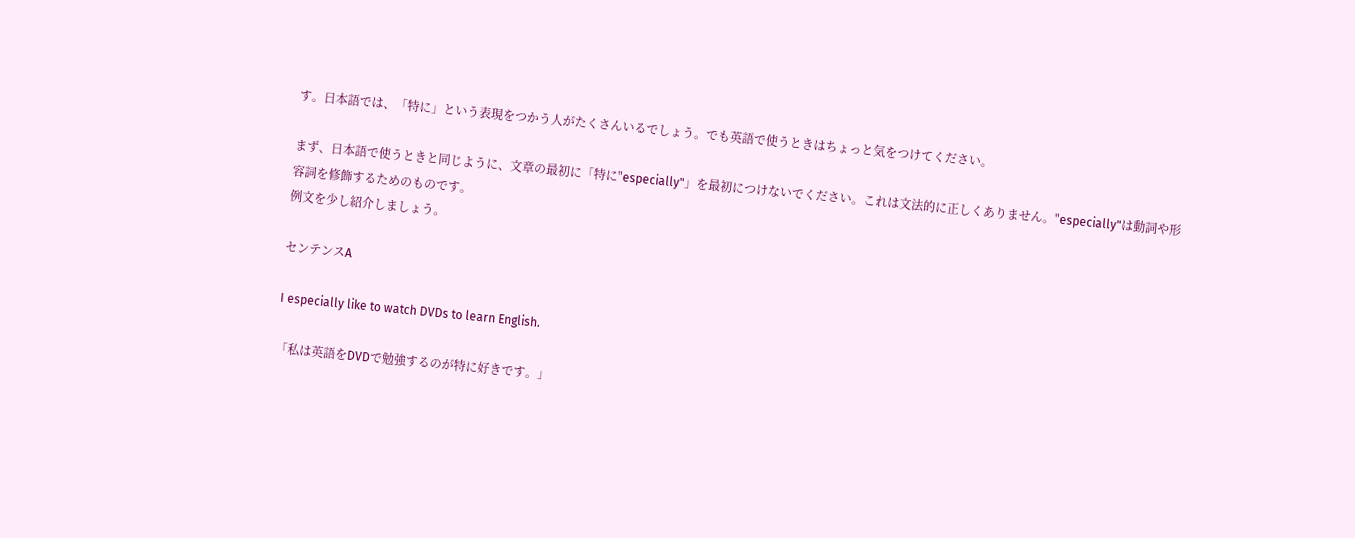す。日本語では、「特に」という表現をつかう人がたくさんいるでしょう。でも英語で使うときはちょっと気をつけてください。

まず、日本語で使うときと同じように、文章の最初に「特に"especially"」を最初につけないでください。これは文法的に正しくありません。"especially"は動詞や形容詞を修飾するためのものです。
例文を少し紹介しましょう。

センテンスA

I especially like to watch DVDs to learn English.

「私は英語をDVDで勉強するのが特に好きです。」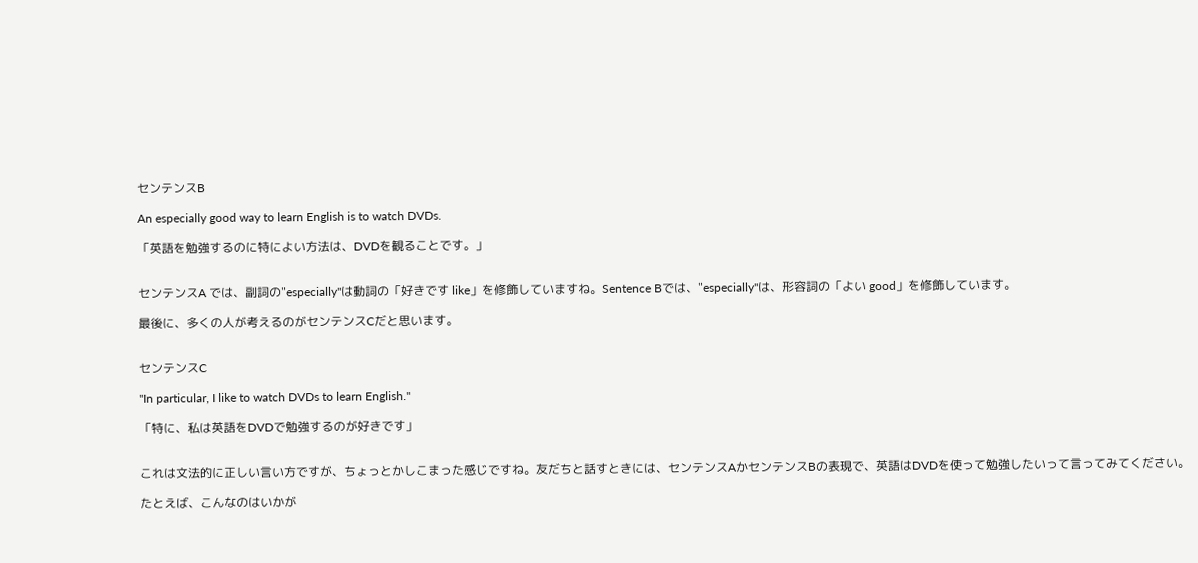センテンスB

An especially good way to learn English is to watch DVDs.

「英語を勉強するのに特によい方法は、DVDを観ることです。」


センテンスA では、副詞の"especially"は動詞の「好きです like」を修飾していますね。Sentence Bでは、"especially"は、形容詞の「よい good」を修飾しています。

最後に、多くの人が考えるのがセンテンスCだと思います。


センテンスC

"In particular, I like to watch DVDs to learn English."

「特に、私は英語をDVDで勉強するのが好きです」


これは文法的に正しい言い方ですが、ちょっとかしこまった感じですね。友だちと話すときには、センテンスAかセンテンスBの表現で、英語はDVDを使って勉強したいって言ってみてください。

たとえば、こんなのはいかが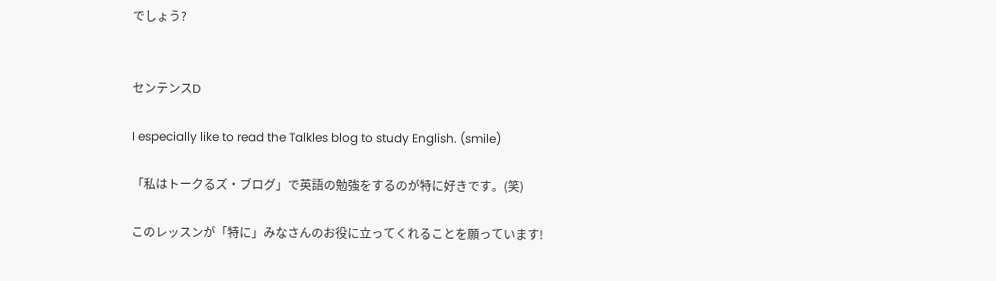でしょう?


センテンスD

I especially like to read the Talkles blog to study English. (smile)

「私はトークるズ・ブログ」で英語の勉強をするのが特に好きです。(笑)

このレッスンが「特に」みなさんのお役に立ってくれることを願っています!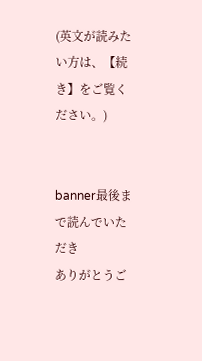(英文が読みたい方は、【続き】をご覧ください。)


banner最後まで読んでいただき
ありがとうご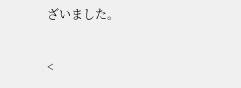ざいました。


<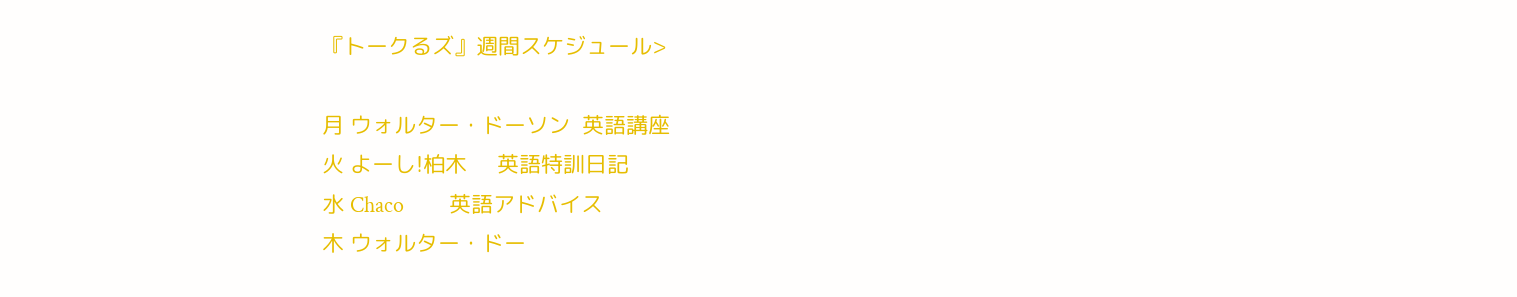『トークるズ』週間スケジュール>

月 ウォルター・ドーソン  英語講座
火 よーし!柏木     英語特訓日記
水 Chaco         英語アドバイス
木 ウォルター・ドー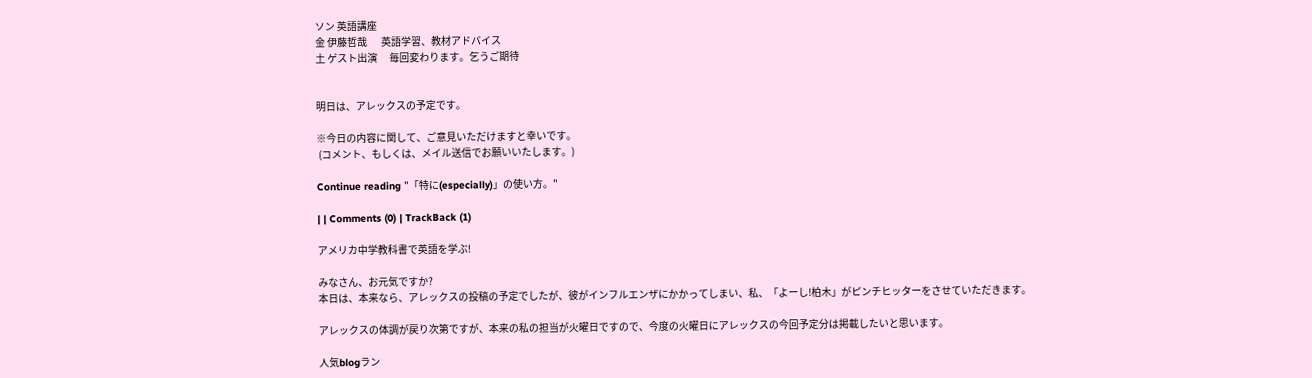ソン 英語講座
金 伊藤哲哉       英語学習、教材アドバイス
土 ゲスト出演      毎回変わります。乞うご期待


明日は、アレックスの予定です。

※今日の内容に関して、ご意見いただけますと幸いです。
 (コメント、もしくは、メイル送信でお願いいたします。)

Continue reading "「特に(especially)」の使い方。"

| | Comments (0) | TrackBack (1)

アメリカ中学教科書で英語を学ぶ!

みなさん、お元気ですか?
本日は、本来なら、アレックスの投稿の予定でしたが、彼がインフルエンザにかかってしまい、私、「よーし!柏木」がピンチヒッターをさせていただきます。

アレックスの体調が戻り次第ですが、本来の私の担当が火曜日ですので、今度の火曜日にアレックスの今回予定分は掲載したいと思います。

人気blogラン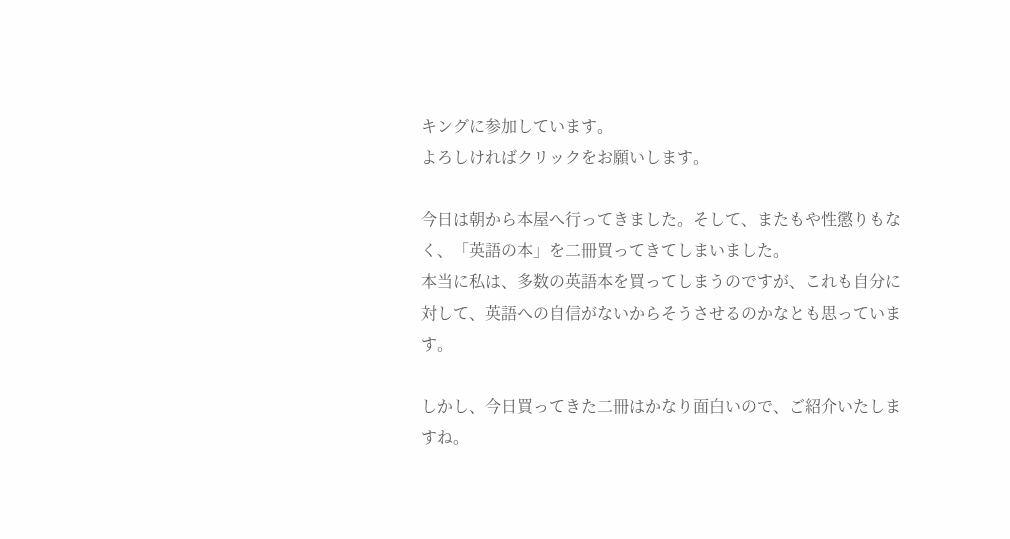キングに参加しています。
よろしければクリックをお願いします。

今日は朝から本屋へ行ってきました。そして、またもや性懲りもなく、「英語の本」を二冊買ってきてしまいました。
本当に私は、多数の英語本を買ってしまうのですが、これも自分に対して、英語への自信がないからそうさせるのかなとも思っています。

しかし、今日買ってきた二冊はかなり面白いので、ご紹介いたしますね。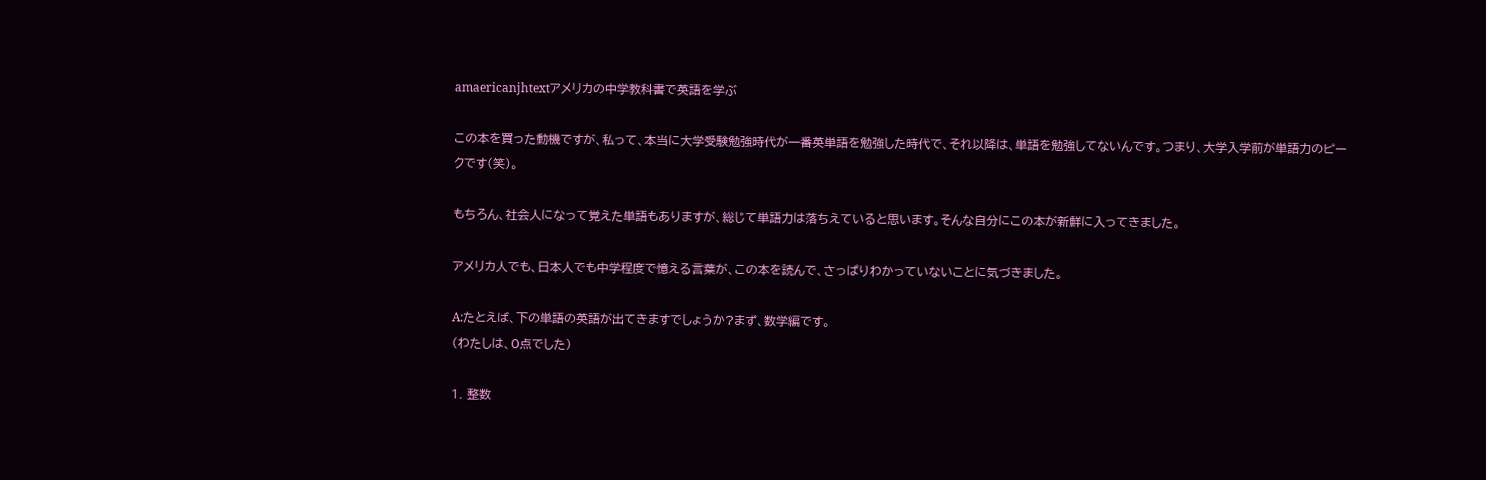amaericanjhtextアメリカの中学教科書で英語を学ぶ

この本を買った動機ですが、私って、本当に大学受験勉強時代が一番英単語を勉強した時代で、それ以降は、単語を勉強してないんです。つまり、大学入学前が単語力のピークです(笑)。

もちろん、社会人になって覚えた単語もありますが、総じて単語力は落ちえていると思います。そんな自分にこの本が新鮮に入ってきました。

アメリカ人でも、日本人でも中学程度で憶える言葉が、この本を読んで、さっぱりわかっていないことに気づきました。

A:たとえば、下の単語の英語が出てきますでしょうか?まず、数学編です。
(わたしは、0点でした)

1. 整数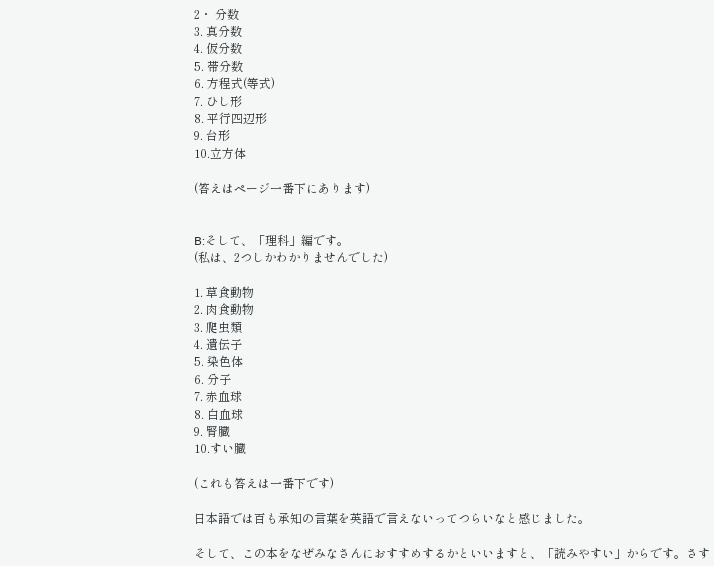2・ 分数
3. 真分数
4. 仮分数
5. 帯分数
6. 方程式(等式)
7. ひし形
8. 平行四辺形
9. 台形
10.立方体

(答えはページ一番下にあります)


B:そして、「理科」編です。
(私は、2つしかわかりませんでした)

1. 草食動物
2. 肉食動物
3. 爬虫類
4. 遺伝子
5. 染色体
6. 分子
7. 赤血球
8. 白血球
9. 腎臓
10.すい臓

(これも答えは一番下です)

日本語では百も承知の言葉を英語で言えないってつらいなと感じました。

そして、この本をなぜみなさんにおすすめするかといいますと、「読みやすい」からです。さす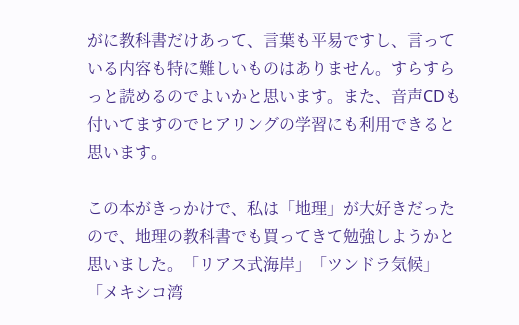がに教科書だけあって、言葉も平易ですし、言っている内容も特に難しいものはありません。すらすらっと読めるのでよいかと思います。また、音声CDも付いてますのでヒアリングの学習にも利用できると思います。

この本がきっかけで、私は「地理」が大好きだったので、地理の教科書でも買ってきて勉強しようかと思いました。「リアス式海岸」「ツンドラ気候」「メキシコ湾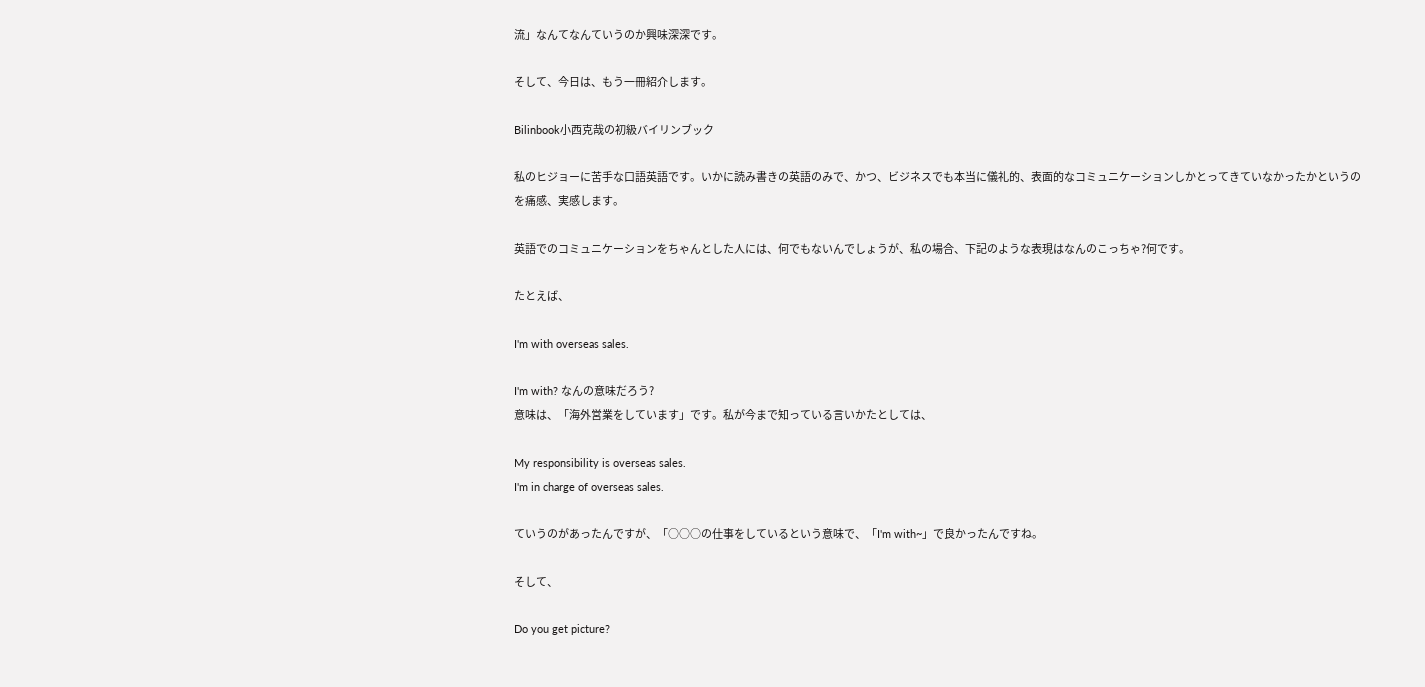流」なんてなんていうのか興味深深です。

そして、今日は、もう一冊紹介します。

Bilinbook小西克哉の初級バイリンブック

私のヒジョーに苦手な口語英語です。いかに読み書きの英語のみで、かつ、ビジネスでも本当に儀礼的、表面的なコミュニケーションしかとってきていなかったかというのを痛感、実感します。

英語でのコミュニケーションをちゃんとした人には、何でもないんでしょうが、私の場合、下記のような表現はなんのこっちゃ?何です。

たとえば、

I'm with overseas sales.

I'm with? なんの意味だろう?
意味は、「海外営業をしています」です。私が今まで知っている言いかたとしては、

My responsibility is overseas sales.
I'm in charge of overseas sales.

ていうのがあったんですが、「○○○の仕事をしているという意味で、「I'm with~」で良かったんですね。

そして、

Do you get picture?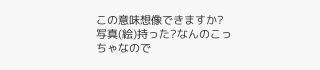この意味想像できますか?写真(絵)持った?なんのこっちゃなので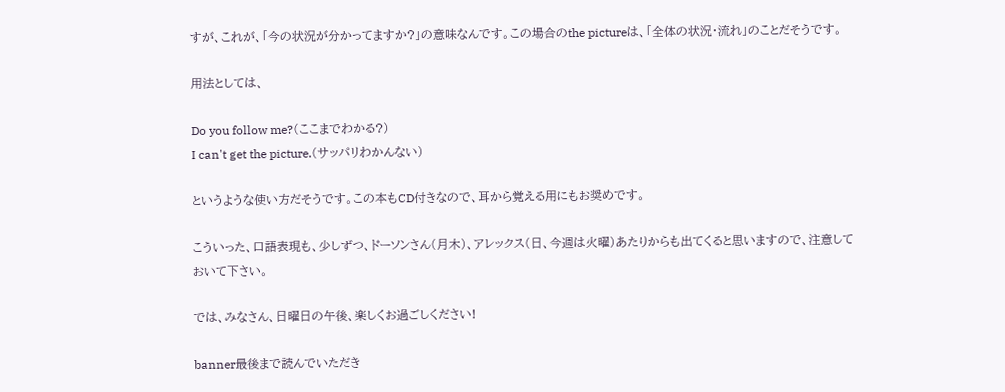すが、これが、「今の状況が分かってますか?」の意味なんです。この場合のthe pictureは、「全体の状況・流れ」のことだそうです。

用法としては、

Do you follow me?(ここまでわかる?)
I can't get the picture.(サッパリわかんない)

というような使い方だそうです。この本もCD付きなので、耳から覚える用にもお奨めです。

こういった、口語表現も、少しずつ、ドーソンさん(月木)、アレックス(日、今週は火曜)あたりからも出てくると思いますので、注意しておいて下さい。

では、みなさん、日曜日の午後、楽しくお過ごしください!

banner最後まで読んでいただき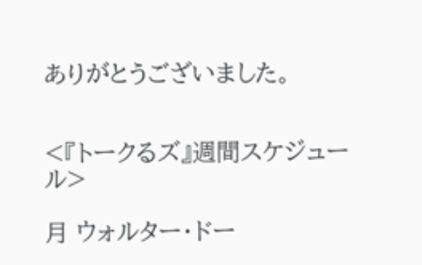ありがとうございました。


<『トークるズ』週間スケジュール>

月 ウォルター・ドー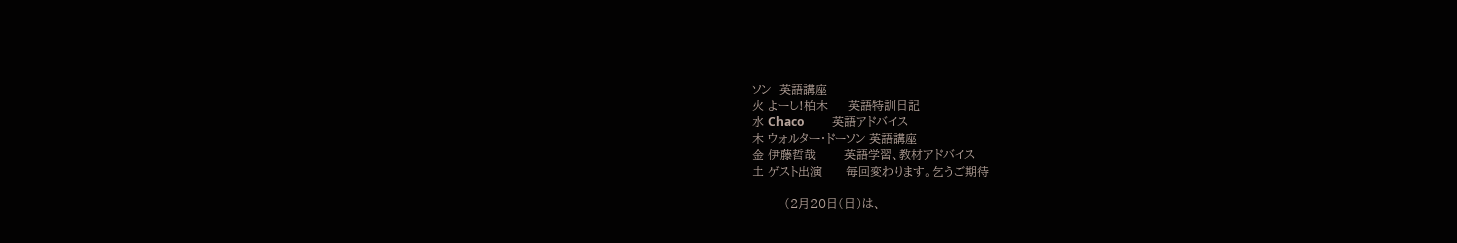ソン  英語講座
火 よーし!柏木     英語特訓日記
水 Chaco         英語アドバイス
木 ウォルター・ドーソン 英語講座
金 伊藤哲哉       英語学習、教材アドバイス
土 ゲスト出演      毎回変わります。乞うご期待

        (2月20日(日)は、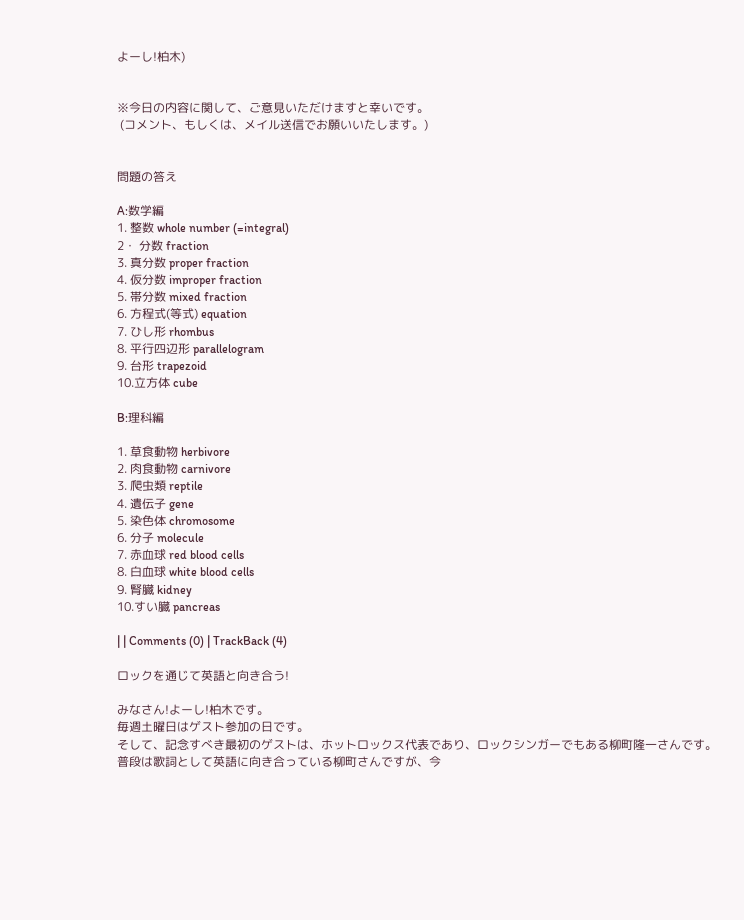よーし!柏木)


※今日の内容に関して、ご意見いただけますと幸いです。
 (コメント、もしくは、メイル送信でお願いいたします。)


問題の答え

A:数学編
1. 整数 whole number (=integral)
2・ 分数 fraction
3. 真分数 proper fraction
4. 仮分数 improper fraction
5. 帯分数 mixed fraction
6. 方程式(等式) equation
7. ひし形 rhombus
8. 平行四辺形 parallelogram
9. 台形 trapezoid
10.立方体 cube

B:理科編

1. 草食動物 herbivore
2. 肉食動物 carnivore
3. 爬虫類 reptile
4. 遺伝子 gene
5. 染色体 chromosome
6. 分子 molecule
7. 赤血球 red blood cells
8. 白血球 white blood cells
9. 腎臓 kidney
10.すい臓 pancreas

| | Comments (0) | TrackBack (4)

ロックを通じて英語と向き合う!

みなさん!よーし!柏木です。
毎週土曜日はゲスト参加の日です。
そして、記念すべき最初のゲストは、ホットロックス代表であり、ロックシンガーでもある柳町隆一さんです。
普段は歌詞として英語に向き合っている柳町さんですが、今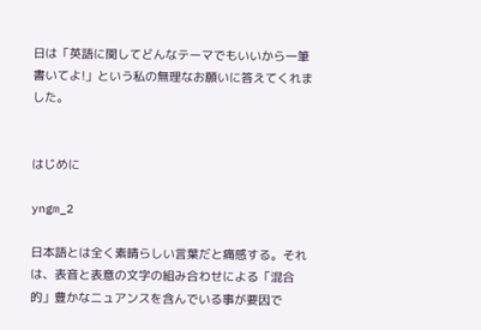日は「英語に関してどんなテーマでもいいから一筆書いてよ!」という私の無理なお願いに答えてくれました。


はじめに

yngm_2

日本語とは全く素晴らしい言葉だと痛感する。それは、表音と表意の文字の組み合わせによる「混合的」豊かなニュアンスを含んでいる事が要因で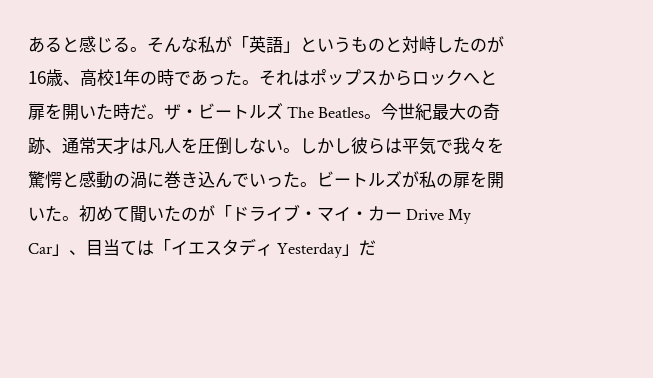あると感じる。そんな私が「英語」というものと対峙したのが16歳、高校1年の時であった。それはポップスからロックへと扉を開いた時だ。ザ・ビートルズ The Beatles。今世紀最大の奇跡、通常天才は凡人を圧倒しない。しかし彼らは平気で我々を驚愕と感動の渦に巻き込んでいった。ビートルズが私の扉を開いた。初めて聞いたのが「ドライブ・マイ・カー Drive My Car」、目当ては「イエスタディ Yesterday」だ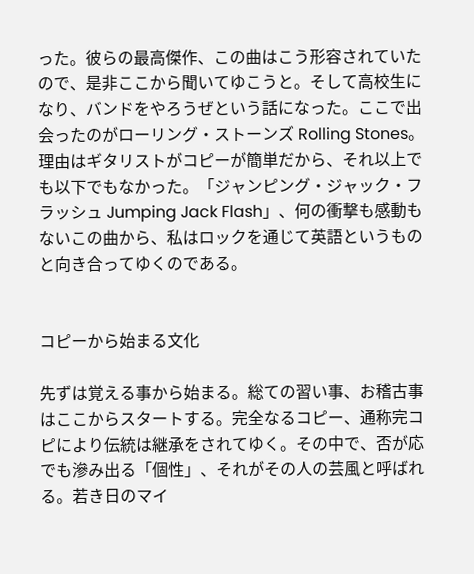った。彼らの最高傑作、この曲はこう形容されていたので、是非ここから聞いてゆこうと。そして高校生になり、バンドをやろうぜという話になった。ここで出会ったのがローリング・ストーンズ Rolling Stones。理由はギタリストがコピーが簡単だから、それ以上でも以下でもなかった。「ジャンピング・ジャック・フラッシュ Jumping Jack Flash」、何の衝撃も感動もないこの曲から、私はロックを通じて英語というものと向き合ってゆくのである。


コピーから始まる文化

先ずは覚える事から始まる。総ての習い事、お稽古事はここからスタートする。完全なるコピー、通称完コピにより伝統は継承をされてゆく。その中で、否が応でも滲み出る「個性」、それがその人の芸風と呼ばれる。若き日のマイ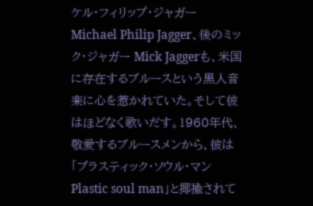ケル・フィリップ・ジャガー Michael Philip Jagger、後のミック・ジャガー Mick Jaggerも、米国に存在するブルースという黒人音楽に心を惹かれていた。そして彼はほどなく歌いだす。1960年代、敬愛するブルースメンから、彼は「プラスティック・ソウル・マン Plastic soul man」と揶揄されて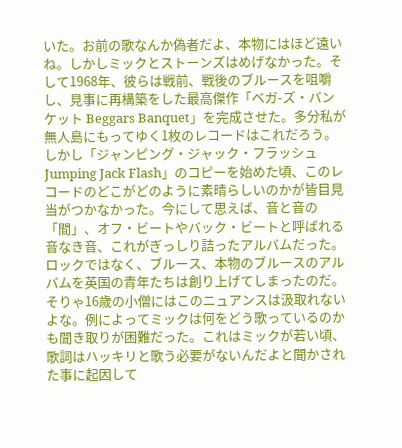いた。お前の歌なんか偽者だよ、本物にはほど遠いね。しかしミックとストーンズはめげなかった。そして1968年、彼らは戦前、戦後のブルースを咀嚼し、見事に再構築をした最高傑作「ベガ-ズ・バンケット Beggars Banquet」を完成させた。多分私が無人島にもってゆく1枚のレコードはこれだろう。しかし「ジャンピング・ジャック・フラッシュ Jumping Jack Flash」のコピーを始めた頃、このレコードのどこがどのように素晴らしいのかが皆目見当がつかなかった。今にして思えば、音と音の「間」、オフ・ビートやバック・ビートと呼ばれる音なき音、これがぎっしり詰ったアルバムだった。ロックではなく、ブルース、本物のブルースのアルバムを英国の青年たちは創り上げてしまったのだ。そりゃ16歳の小僧にはこのニュアンスは汲取れないよな。例によってミックは何をどう歌っているのかも聞き取りが困難だった。これはミックが若い頃、歌詞はハッキリと歌う必要がないんだよと聞かされた事に起因して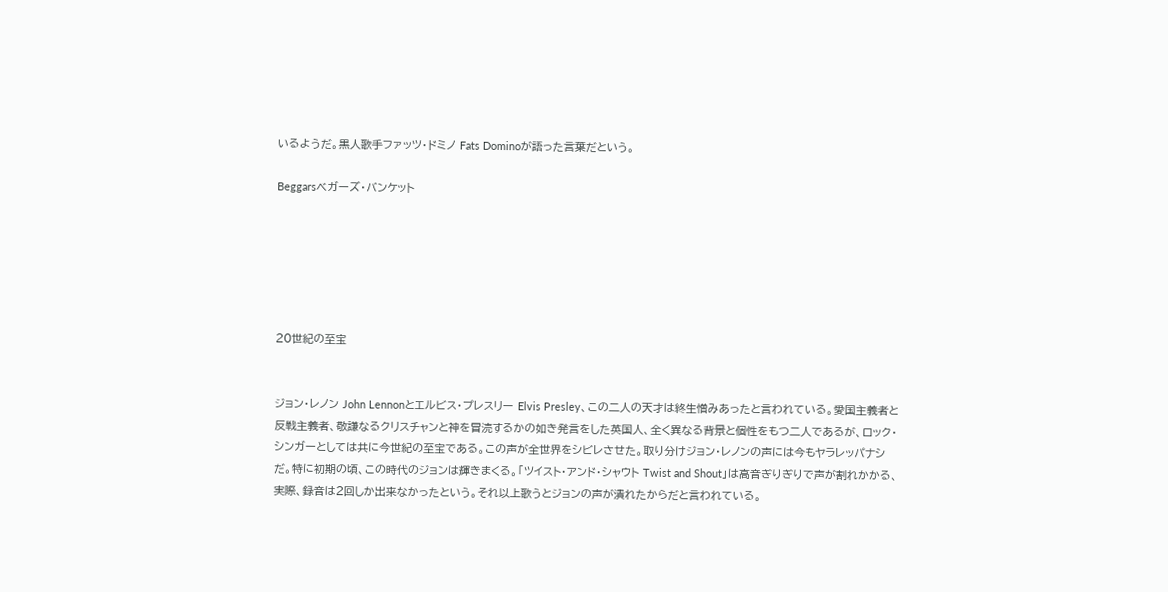いるようだ。黒人歌手ファッツ・ドミノ Fats Dominoが語った言葉だという。

Beggarsベガーズ・バンケット






20世紀の至宝


ジョン・レノン John Lennonとエルビス・プレスリー Elvis Presley、この二人の天才は終生憎みあったと言われている。愛国主義者と反戦主義者、敬謙なるクリスチャンと神を冒涜するかの如き発言をした英国人、全く異なる背景と個性をもつ二人であるが、ロック・シンガーとしては共に今世紀の至宝である。この声が全世界をシビレさせた。取り分けジョン・レノンの声には今もヤラレッパナシだ。特に初期の頃、この時代のジョンは輝きまくる。「ツイスト・アンド・シャウト Twist and Shout」は高音ぎりぎりで声が割れかかる、実際、録音は2回しか出来なかったという。それ以上歌うとジョンの声が潰れたからだと言われている。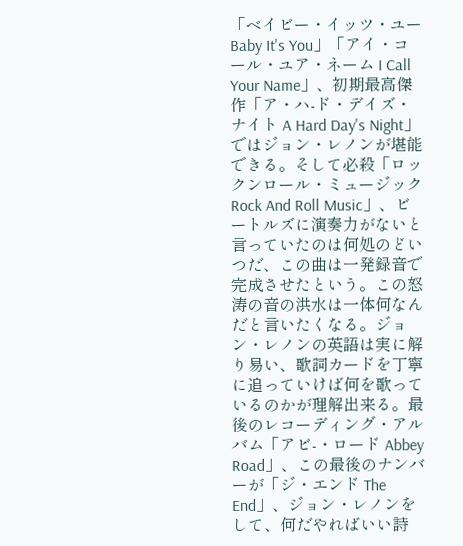「ベイビー・イッツ・ユー Baby It's You」「アイ・コール・ユア・ネーム I Call Your Name」、初期最高傑作「ア・ハ-ド・デイズ・ナイト A Hard Day's Night」ではジョン・レノンが堪能できる。そして必殺「ロックンロール・ミュージック Rock And Roll Music」、ビートルズに演奏力がないと言っていたのは何処のどいつだ、この曲は一発録音で完成させたという。この怒涛の音の洪水は一体何なんだと言いたくなる。ジョン・レノンの英語は実に解り易い、歌詞カードを丁寧に追っていけば何を歌っているのかが理解出来る。最後のレコーディング・アルバム「アビ-・ロード Abbey Road」、この最後のナンバーが「ジ・エンド The End」、ジョン・レノンをして、何だやればいい詩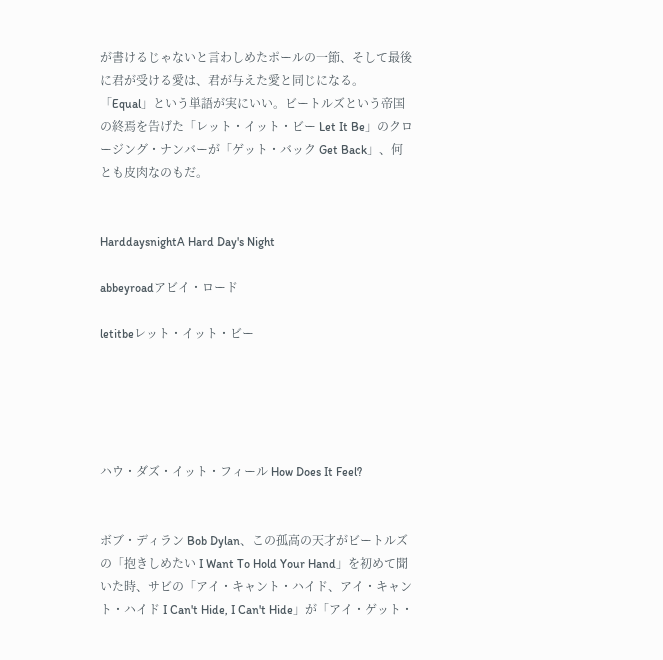が書けるじゃないと言わしめたポールの一節、そして最後に君が受ける愛は、君が与えた愛と同じになる。「Equal」という単語が実にいい。ビートルズという帝国の終焉を告げた「レット・イット・ビー Let It Be」のクロージング・ナンバーが「ゲット・バック Get Back」、何とも皮肉なのもだ。


HarddaysnightA Hard Day's Night

abbeyroadアビイ・ロード

letitbeレット・イット・ビー





ハウ・ダズ・イット・フィール How Does It Feel?


ボブ・ディラン Bob Dylan、この孤高の天才がビートルズの「抱きしめたい I Want To Hold Your Hand」を初めて聞いた時、サビの「アイ・キャント・ハイド、アイ・キャント・ハイド I Can't Hide, I Can't Hide」が「アイ・ゲット・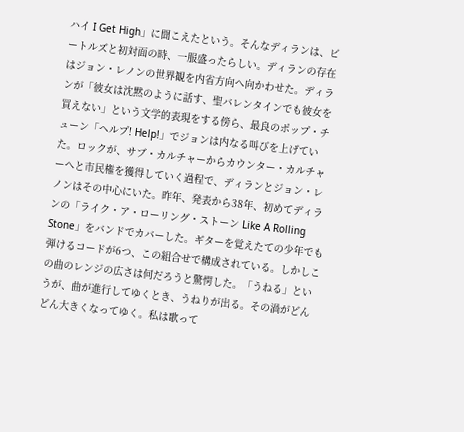ハイ I Get High」に聞こえたという。そんなディランは、ビートルズと初対面の時、一服盛ったらしい。ディランの存在はジョン・レノンの世界観を内省方向へ向かわせた。ディランが「彼女は沈黙のように話す、聖バレンタインでも彼女を買えない」という文学的表現をする傍ら、最良のポップ・チューン「ヘルプ! Help!」でジョンは内なる叫びを上げていた。ロックが、サブ・カルチャーからカウンター・カルチャーへと市民権を獲得していく過程で、ディランとジョン・レノンはその中心にいた。昨年、発表から38年、初めてディランの「ライク・ア・ローリング・ストーン Like A Rolling Stone」をバンドでカバーした。ギターを覚えたての少年でも弾けるコードが6つ、この組合せで構成されている。しかしこの曲のレンジの広さは何だろうと驚愕した。「うねる」というが、曲が進行してゆくとき、うねりが出る。その渦がどんどん大きくなってゆく。私は歌って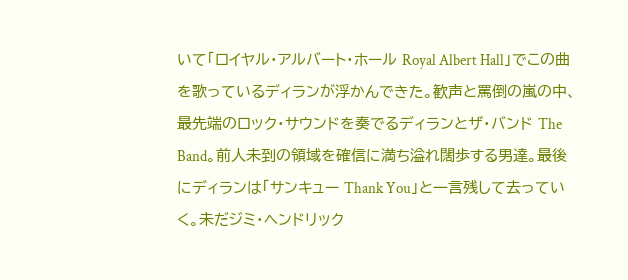いて「ロイヤル・アルバート・ホール Royal Albert Hall」でこの曲を歌っているディランが浮かんできた。歓声と罵倒の嵐の中、最先端のロック・サウンドを奏でるディランとザ・バンド The Band。前人未到の領域を確信に満ち溢れ闊歩する男達。最後にディランは「サンキュー Thank You」と一言残して去っていく。未だジミ・ヘンドリック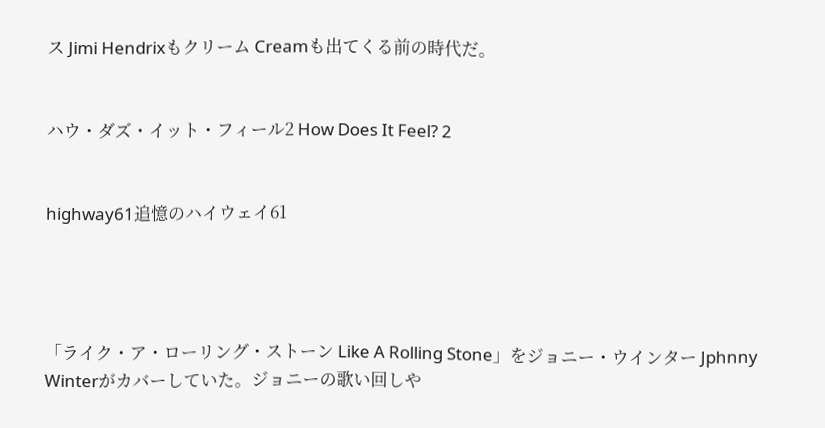ス Jimi Hendrixもクリーム Creamも出てくる前の時代だ。


ハウ・ダズ・イット・フィール2 How Does It Feel? 2


highway61追憶のハイウェイ61




「ライク・ア・ローリング・ストーン Like A Rolling Stone」をジョニー・ウインター Jphnny Winterがカバーしていた。ジョニーの歌い回しや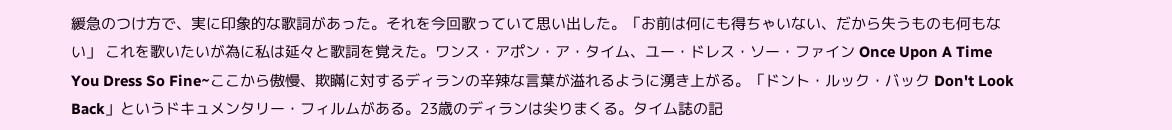緩急のつけ方で、実に印象的な歌詞があった。それを今回歌っていて思い出した。「お前は何にも得ちゃいない、だから失うものも何もない」 これを歌いたいが為に私は延々と歌詞を覚えた。ワンス・アポン・ア・タイム、ユー・ドレス・ソー・ファイン Once Upon A Time You Dress So Fine~ここから傲慢、欺瞞に対するディランの辛辣な言葉が溢れるように湧き上がる。「ドント・ルック・バック Don't Look Back」というドキュメンタリー・フィルムがある。23歳のディランは尖りまくる。タイム誌の記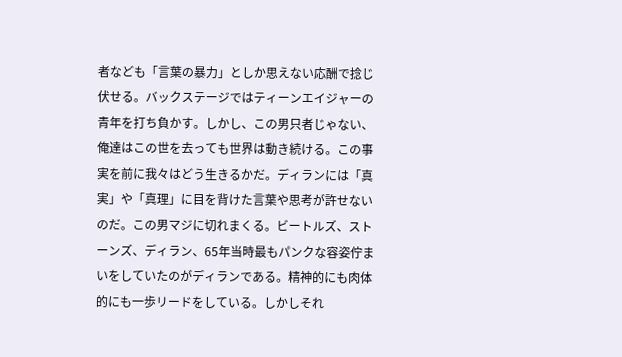者なども「言葉の暴力」としか思えない応酬で捻じ伏せる。バックステージではティーンエイジャーの青年を打ち負かす。しかし、この男只者じゃない、俺達はこの世を去っても世界は動き続ける。この事実を前に我々はどう生きるかだ。ディランには「真実」や「真理」に目を背けた言葉や思考が許せないのだ。この男マジに切れまくる。ビートルズ、ストーンズ、ディラン、65年当時最もパンクな容姿佇まいをしていたのがディランである。精神的にも肉体的にも一歩リードをしている。しかしそれ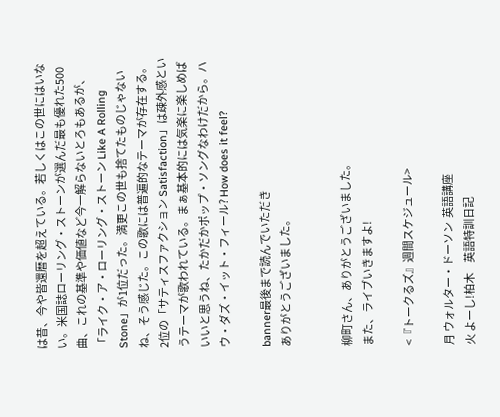は昔、今や皆還暦を超えている。若しくはこの世にはいない。米国誌ローリング・ストーンが選んだ最も優れた500曲、これの基準や価値など今一解らないとろもあるが、「ライク・ア・ローリング・ストーン Like A Rolling Stone」が1位だった。満更この世も捨てたものじゃないね、そう感じた。この歌には普遍的なテーマが存在する。2位の「サティスファクション Satisfaction」は疎外感というテーマが歌われている。まぁ基本的には気楽に楽しめばいいと思うね、たかだかポップ・ソングなわけだから。ハウ・ダズ・イット・フィール? How does it feel?

banner最後まで読んでいただき
ありがとうございました。


柳町さん、ありがとうございました。
また、ライブいきますよ!

<『トークるズ』週間スケジュール>

月 ウォルター・ドーソン  英語講座
火 よーし!柏木     英語特訓日記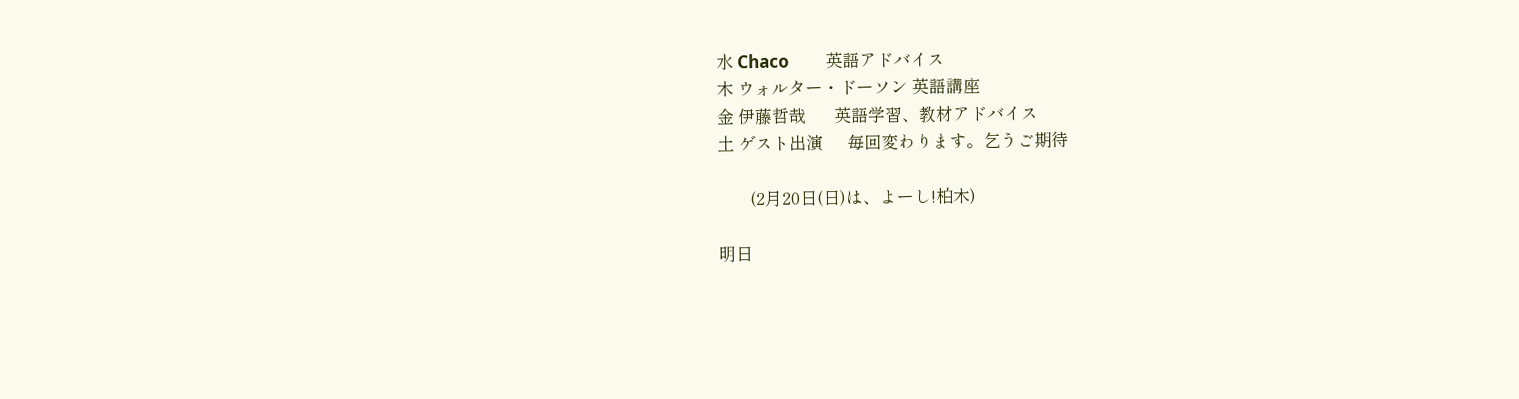水 Chaco         英語アドバイス
木 ウォルター・ドーソン 英語講座
金 伊藤哲哉       英語学習、教材アドバイス
土 ゲスト出演      毎回変わります。乞うご期待

        (2月20日(日)は、よーし!柏木)

明日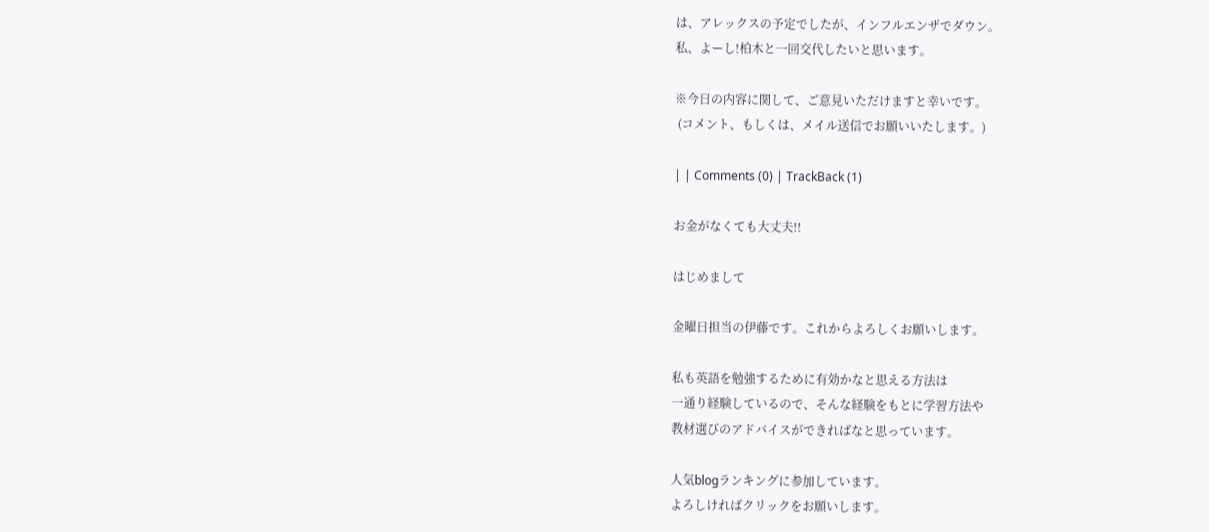は、アレックスの予定でしたが、インフルエンザでダウン。
私、よーし!柏木と一回交代したいと思います。

※今日の内容に関して、ご意見いただけますと幸いです。
 (コメント、もしくは、メイル送信でお願いいたします。)

| | Comments (0) | TrackBack (1)

お金がなくても大丈夫!!

はじめまして

金曜日担当の伊藤です。これからよろしくお願いします。

私も英語を勉強するために有効かなと思える方法は
一通り経験しているので、そんな経験をもとに学習方法や
教材選びのアドバイスができればなと思っています。

人気blogランキングに参加しています。
よろしければクリックをお願いします。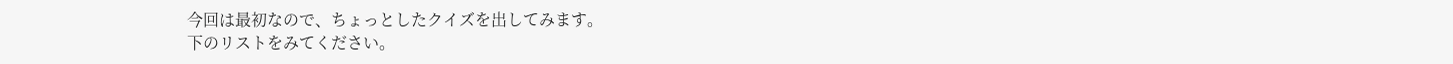今回は最初なので、ちょっとしたクイズを出してみます。
下のリストをみてください。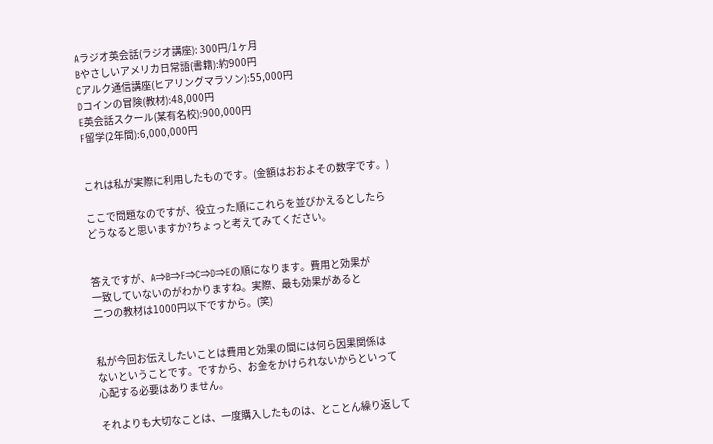Aラジオ英会話(ラジオ講座): 300円/1ヶ月
Bやさしいアメリカ日常語(書籍):約900円
Cアルク通信講座(ヒアリングマラソン):55,000円
Dコインの冒険(教材):48,000円
E英会話スクール(某有名校):900,000円
F留学(2年間):6,000,000円


これは私が実際に利用したものです。(金額はおおよその数字です。)

ここで問題なのですが、役立った順にこれらを並びかえるとしたら
どうなると思いますか?ちょっと考えてみてください。


答えですが、A⇒B⇒F⇒C⇒D⇒Eの順になります。費用と効果が
一致していないのがわかりますね。実際、最も効果があると
二つの教材は1000円以下ですから。(笑)


私が今回お伝えしたいことは費用と効果の間には何ら因果関係は
ないということです。ですから、お金をかけられないからといって
心配する必要はありません。

それよりも大切なことは、一度購入したものは、とことん繰り返して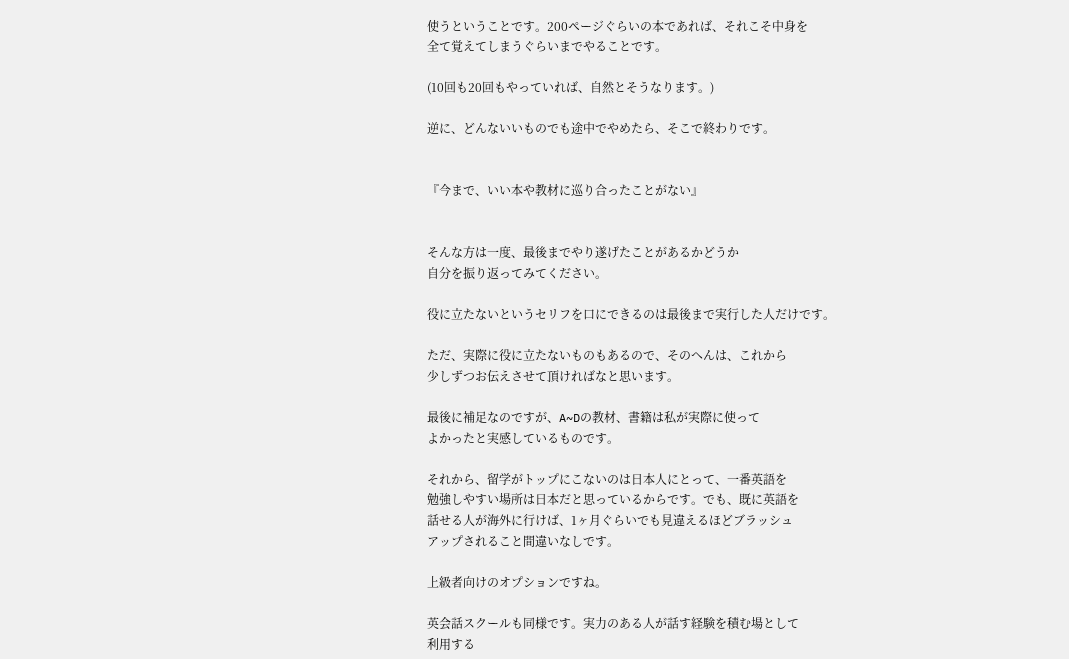使うということです。200ページぐらいの本であれば、それこそ中身を
全て覚えてしまうぐらいまでやることです。

(10回も20回もやっていれば、自然とそうなります。)

逆に、どんないいものでも途中でやめたら、そこで終わりです。


『今まで、いい本や教材に巡り合ったことがない』


そんな方は一度、最後までやり遂げたことがあるかどうか
自分を振り返ってみてください。

役に立たないというセリフを口にできるのは最後まで実行した人だけです。

ただ、実際に役に立たないものもあるので、そのへんは、これから
少しずつお伝えさせて頂ければなと思います。

最後に補足なのですが、A~Dの教材、書籍は私が実際に使って
よかったと実感しているものです。

それから、留学がトップにこないのは日本人にとって、一番英語を
勉強しやすい場所は日本だと思っているからです。でも、既に英語を
話せる人が海外に行けば、1ヶ月ぐらいでも見違えるほどブラッシュ
アップされること間違いなしです。

上級者向けのオプションですね。

英会話スクールも同様です。実力のある人が話す経験を積む場として
利用する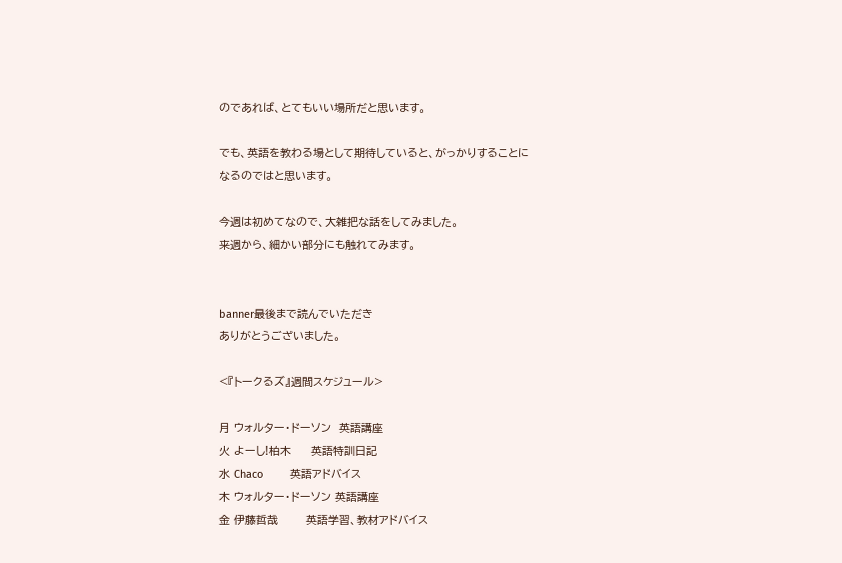のであれば、とてもいい場所だと思います。

でも、英語を教わる場として期待していると、がっかりすることに
なるのではと思います。

今週は初めてなので、大雑把な話をしてみました。
来週から、細かい部分にも触れてみます。


banner最後まで読んでいただき
ありがとうございました。

<『トークるズ』週間スケジュール>

月 ウォルター・ドーソン  英語講座
火 よーし!柏木     英語特訓日記
水 Chaco         英語アドバイス
木 ウォルター・ドーソン 英語講座
金 伊藤哲哉       英語学習、教材アドバイス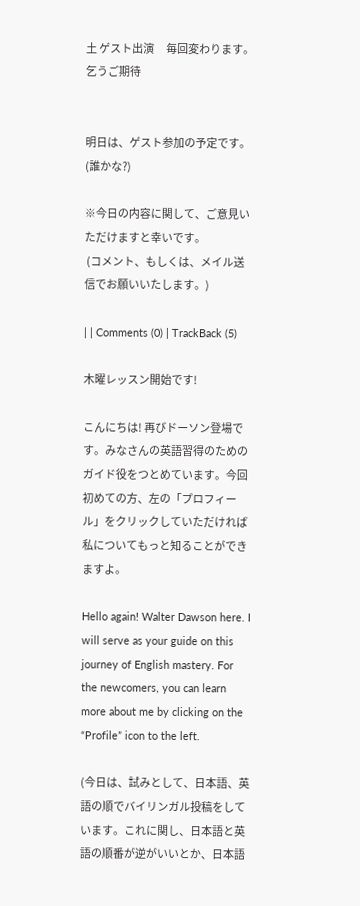土 ゲスト出演      毎回変わります。乞うご期待


明日は、ゲスト参加の予定です。(誰かな?)

※今日の内容に関して、ご意見いただけますと幸いです。
 (コメント、もしくは、メイル送信でお願いいたします。)

| | Comments (0) | TrackBack (5)

木曜レッスン開始です!

こんにちは! 再びドーソン登場です。みなさんの英語習得のためのガイド役をつとめています。今回初めての方、左の「プロフィール」をクリックしていただければ私についてもっと知ることができますよ。

Hello again! Walter Dawson here. I will serve as your guide on this journey of English mastery. For the newcomers, you can learn more about me by clicking on the “Profile” icon to the left.

(今日は、試みとして、日本語、英語の順でバイリンガル投稿をしています。これに関し、日本語と英語の順番が逆がいいとか、日本語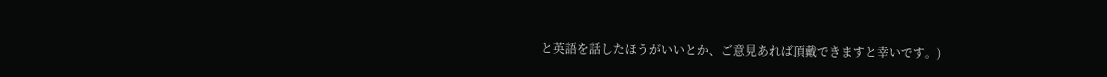と英語を話したほうがいいとか、ご意見あれば頂戴できますと幸いです。)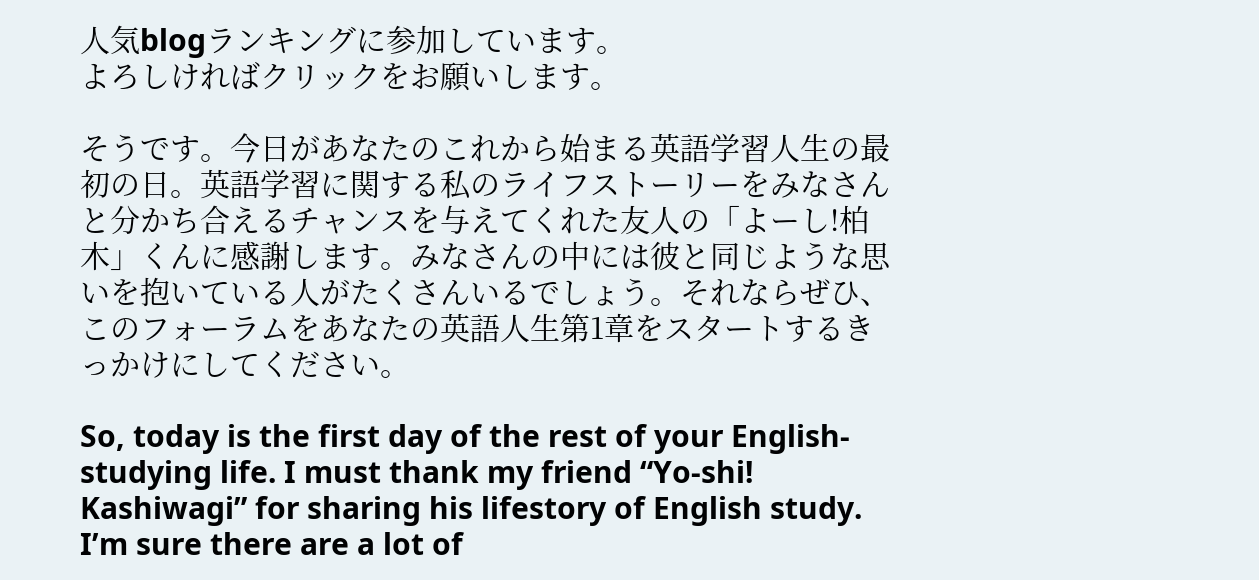人気blogランキングに参加しています。
よろしければクリックをお願いします。

そうです。今日があなたのこれから始まる英語学習人生の最初の日。英語学習に関する私のライフストーリーをみなさんと分かち合えるチャンスを与えてくれた友人の「よーし!柏木」くんに感謝します。みなさんの中には彼と同じような思いを抱いている人がたくさんいるでしょう。それならぜひ、このフォーラムをあなたの英語人生第1章をスタートするきっかけにしてください。

So, today is the first day of the rest of your English-studying life. I must thank my friend “Yo-shi! Kashiwagi” for sharing his lifestory of English study. I’m sure there are a lot of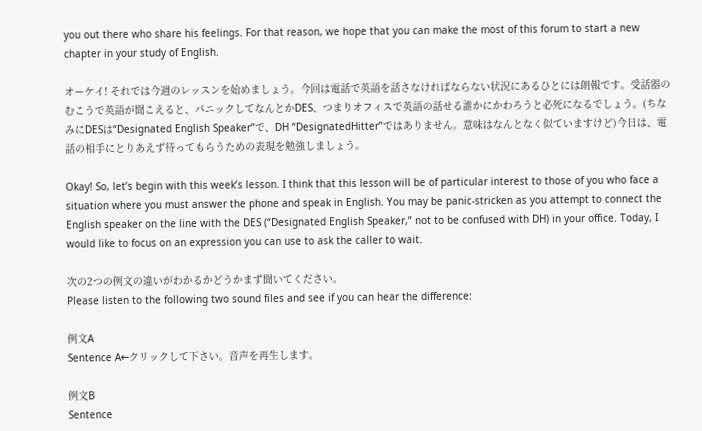you out there who share his feelings. For that reason, we hope that you can make the most of this forum to start a new chapter in your study of English.

オーケイ! それでは今週のレッスンを始めましょう。今回は電話で英語を話さなければならない状況にあるひとには朗報です。受話器のむこうで英語が聞こえると、パニックしてなんとかDES、つまりオフィスで英語の話せる誰かにかわろうと必死になるでしょう。(ちなみにDESは“Designated English Speaker”で、DH “DesignatedHitter”ではありません。意味はなんとなく似ていますけど)今日は、電話の相手にとりあえず待ってもらうための表現を勉強しましょう。

Okay! So, let’s begin with this week’s lesson. I think that this lesson will be of particular interest to those of you who face a situation where you must answer the phone and speak in English. You may be panic-stricken as you attempt to connect the English speaker on the line with the DES (“Designated English Speaker,” not to be confused with DH) in your office. Today, I would like to focus on an expression you can use to ask the caller to wait.

次の2つの例文の違いがわかるかどうかまず聞いてください。
Please listen to the following two sound files and see if you can hear the difference:

例文A
Sentence A←クリックして下さい。音声を再生します。

例文B
Sentence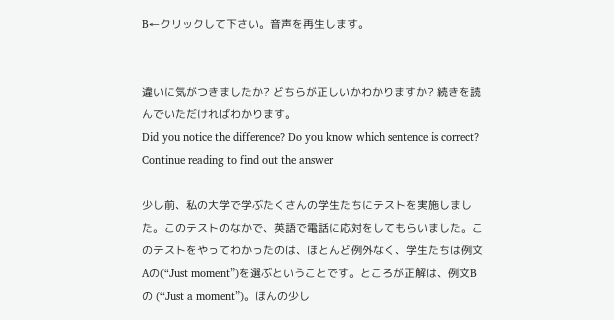B←クリックして下さい。音声を再生します。


違いに気がつきましたか? どちらが正しいかわかりますか? 続きを読んでいただければわかります。
Did you notice the difference? Do you know which sentence is correct?
Continue reading to find out the answer

少し前、私の大学で学ぶたくさんの学生たちにテストを実施しました。このテストのなかで、英語で電話に応対をしてもらいました。このテストをやってわかったのは、ほとんど例外なく、学生たちは例文Aの(“Just moment”)を選ぶということです。ところが正解は、例文Bの (“Just a moment”)。ほんの少し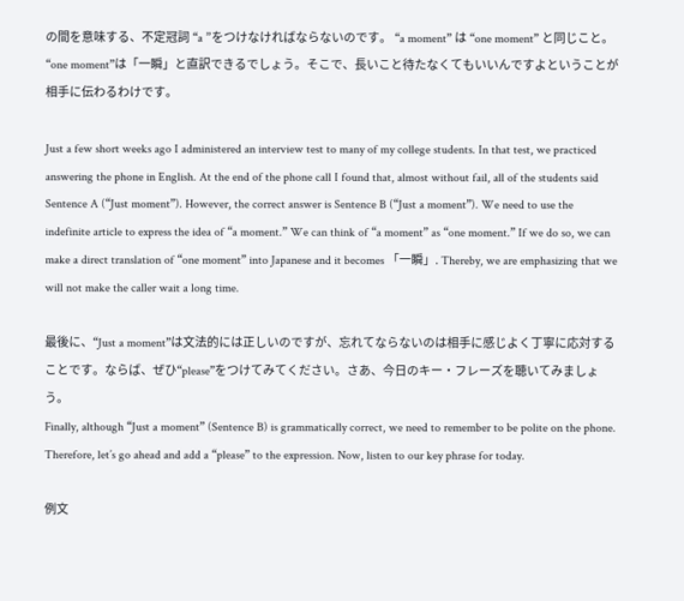の間を意味する、不定冠詞 “a ”をつけなければならないのです。 “a moment” は “one moment” と同じこと。 “one moment”は「一瞬」と直訳できるでしょう。そこで、長いこと待たなくてもいいんですよということが相手に伝わるわけです。

Just a few short weeks ago I administered an interview test to many of my college students. In that test, we practiced answering the phone in English. At the end of the phone call I found that, almost without fail, all of the students said Sentence A (“Just moment”). However, the correct answer is Sentence B (“Just a moment”). We need to use the indefinite article to express the idea of “a moment.” We can think of “a moment” as “one moment.” If we do so, we can make a direct translation of “one moment” into Japanese and it becomes 「一瞬」. Thereby, we are emphasizing that we will not make the caller wait a long time.

最後に、“Just a moment”は文法的には正しいのですが、忘れてならないのは相手に感じよく丁寧に応対することです。ならば、ぜひ“please”をつけてみてください。さあ、今日のキー・フレーズを聴いてみましょう。
Finally, although “Just a moment” (Sentence B) is grammatically correct, we need to remember to be polite on the phone. Therefore, let’s go ahead and add a “please” to the expression. Now, listen to our key phrase for today.

例文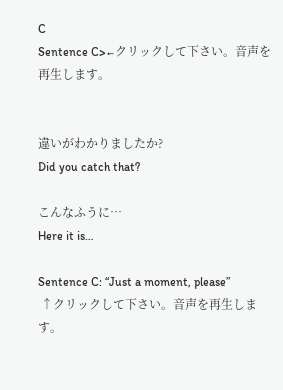C
Sentence C>←クリックして下さい。音声を再生します。


違いがわかりましたか?
Did you catch that?

こんなふうに…
Here it is…

Sentence C: “Just a moment, please”
 ↑クリックして下さい。音声を再生します。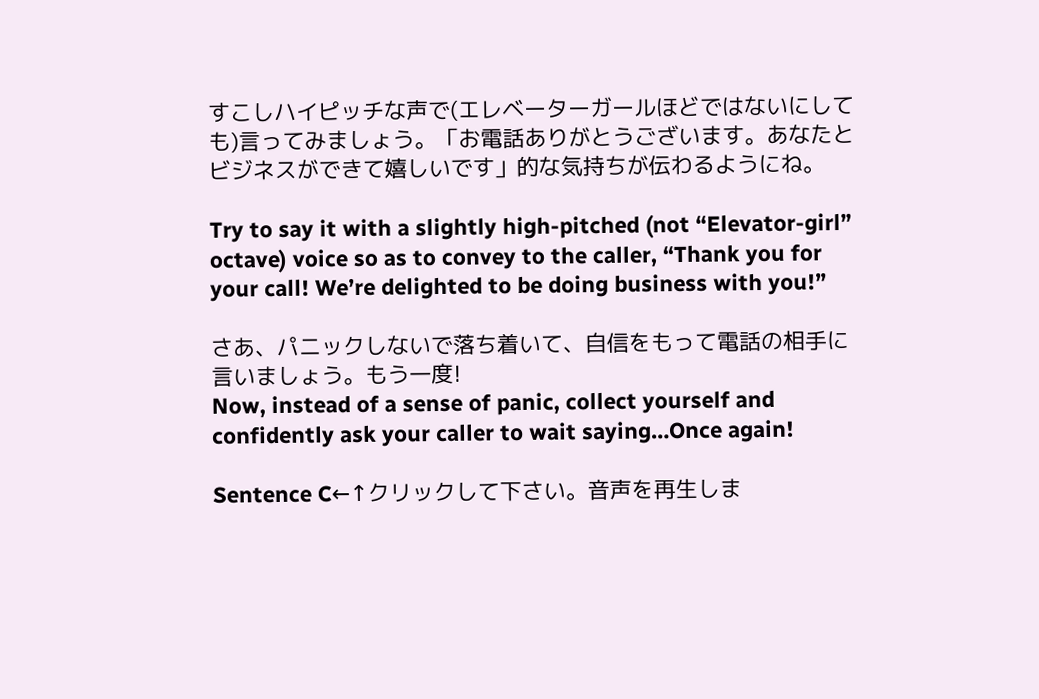すこしハイピッチな声で(エレベーターガールほどではないにしても)言ってみましょう。「お電話ありがとうございます。あなたとビジネスができて嬉しいです」的な気持ちが伝わるようにね。

Try to say it with a slightly high-pitched (not “Elevator-girl” octave) voice so as to convey to the caller, “Thank you for your call! We’re delighted to be doing business with you!”

さあ、パニックしないで落ち着いて、自信をもって電話の相手に言いましょう。もう一度!
Now, instead of a sense of panic, collect yourself and confidently ask your caller to wait saying…Once again!

Sentence C←↑クリックして下さい。音声を再生しま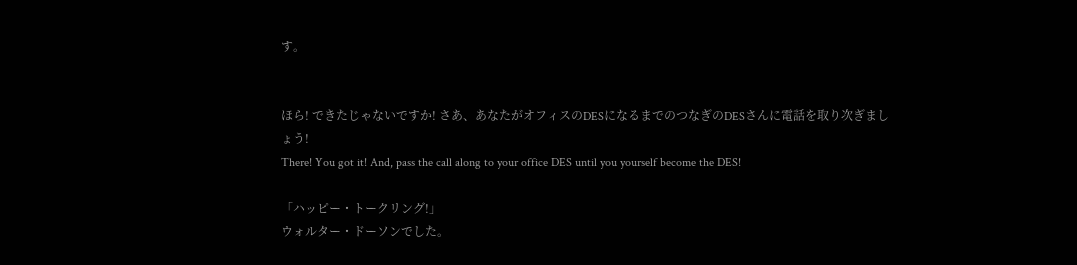す。


ほら! できたじゃないですか! さあ、あなたがオフィスのDESになるまでのつなぎのDESさんに電話を取り次ぎましょう!
There! You got it! And, pass the call along to your office DES until you yourself become the DES!

「ハッピー・トークリング!」
ウォルター・ドーソンでした。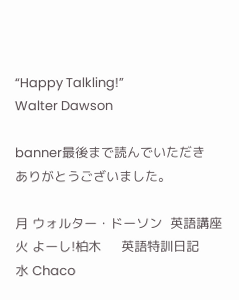“Happy Talkling!”
Walter Dawson

banner最後まで読んでいただき
ありがとうございました。

月 ウォルター・ドーソン  英語講座
火 よーし!柏木     英語特訓日記
水 Chaco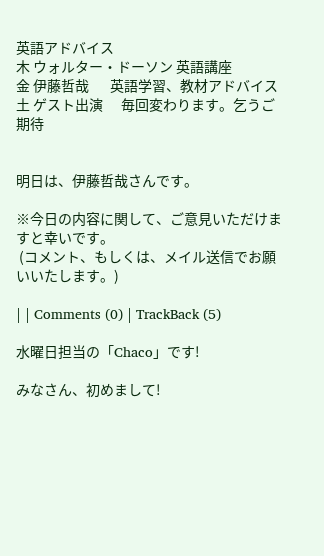英語アドバイス
木 ウォルター・ドーソン 英語講座
金 伊藤哲哉       英語学習、教材アドバイス
土 ゲスト出演      毎回変わります。乞うご期待


明日は、伊藤哲哉さんです。

※今日の内容に関して、ご意見いただけますと幸いです。
 (コメント、もしくは、メイル送信でお願いいたします。)

| | Comments (0) | TrackBack (5)

水曜日担当の「Chaco」です!

みなさん、初めまして!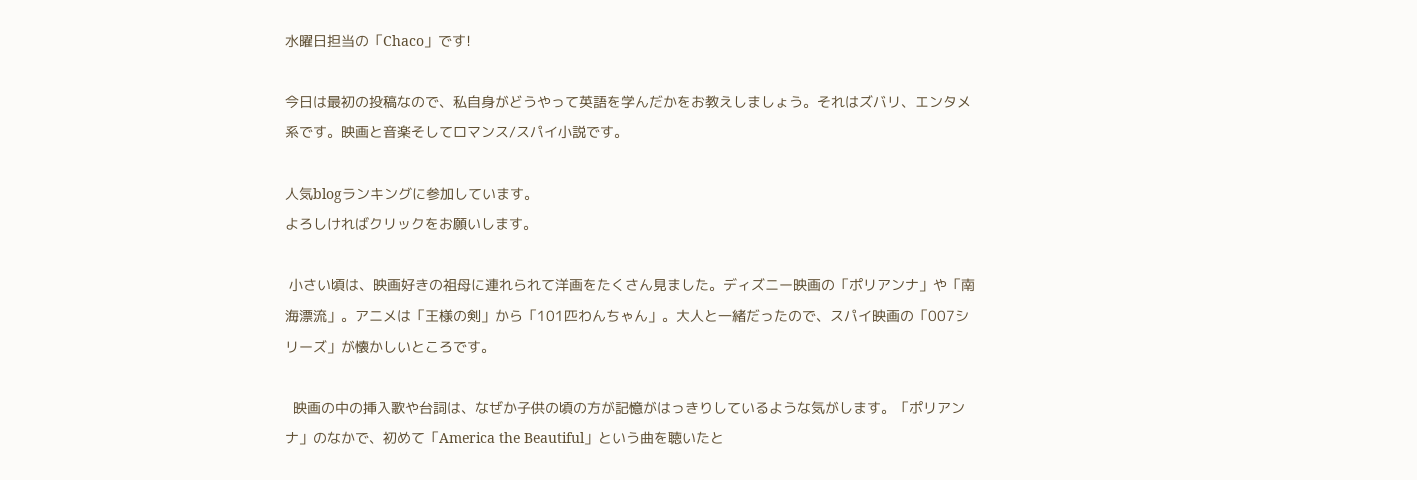水曜日担当の「Chaco」です!

今日は最初の投稿なので、私自身がどうやって英語を学んだかをお教えしましょう。それはズバリ、エンタメ系です。映画と音楽そしてロマンス/スパイ小説です。

人気blogランキングに参加しています。
よろしければクリックをお願いします。

 小さい頃は、映画好きの祖母に連れられて洋画をたくさん見ました。ディズニー映画の「ポリアンナ」や「南海漂流」。アニメは「王様の剣」から「101匹わんちゃん」。大人と一緒だったので、スパイ映画の「007シリーズ」が懐かしいところです。

  映画の中の挿入歌や台詞は、なぜか子供の頃の方が記憶がはっきりしているような気がします。「ポリアンナ」のなかで、初めて「America the Beautiful」という曲を聴いたと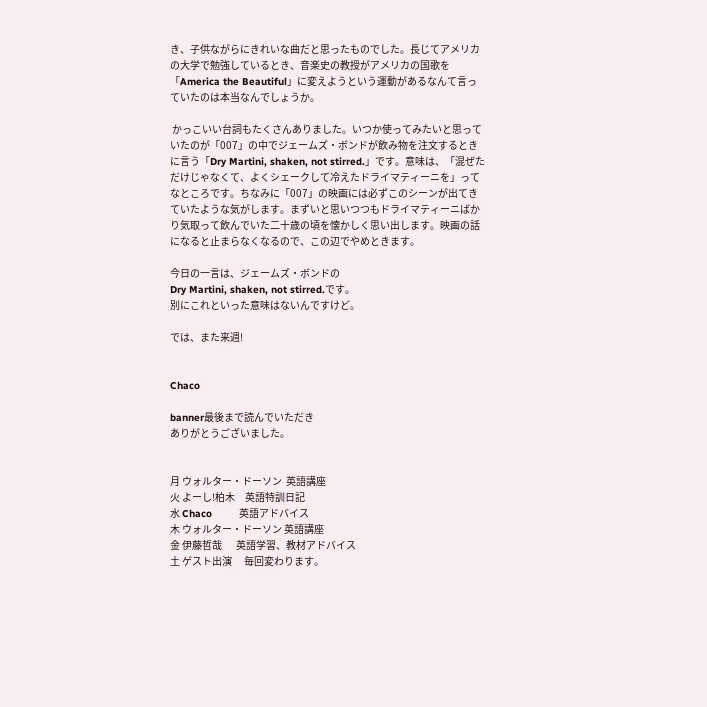き、子供ながらにきれいな曲だと思ったものでした。長じてアメリカの大学で勉強しているとき、音楽史の教授がアメリカの国歌を「America the Beautiful」に変えようという運動があるなんて言っていたのは本当なんでしょうか。

 かっこいい台詞もたくさんありました。いつか使ってみたいと思っていたのが「007」の中でジェームズ・ボンドが飲み物を注文するときに言う「Dry Martini, shaken, not stirred.」です。意味は、「混ぜただけじゃなくて、よくシェークして冷えたドライマティーニを」ってなところです。ちなみに「007」の映画には必ずこのシーンが出てきていたような気がします。まずいと思いつつもドライマティーニばかり気取って飲んでいた二十歳の頃を懐かしく思い出します。映画の話になると止まらなくなるので、この辺でやめときます。

今日の一言は、ジェームズ・ボンドの
Dry Martini, shaken, not stirred.です。
別にこれといった意味はないんですけど。

では、また来週!


Chaco

banner最後まで読んでいただき
ありがとうございました。


月 ウォルター・ドーソン  英語講座
火 よーし!柏木     英語特訓日記
水 Chaco         英語アドバイス
木 ウォルター・ドーソン 英語講座
金 伊藤哲哉       英語学習、教材アドバイス
土 ゲスト出演      毎回変わります。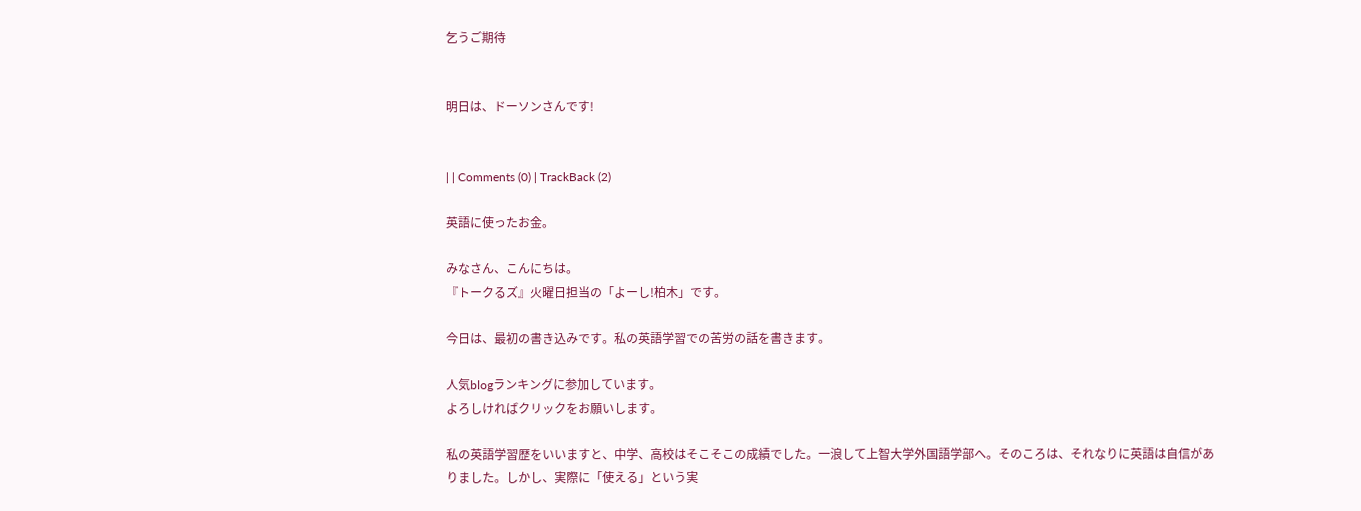乞うご期待


明日は、ドーソンさんです!


| | Comments (0) | TrackBack (2)

英語に使ったお金。

みなさん、こんにちは。
『トークるズ』火曜日担当の「よーし!柏木」です。

今日は、最初の書き込みです。私の英語学習での苦労の話を書きます。

人気blogランキングに参加しています。
よろしければクリックをお願いします。

私の英語学習歴をいいますと、中学、高校はそこそこの成績でした。一浪して上智大学外国語学部へ。そのころは、それなりに英語は自信がありました。しかし、実際に「使える」という実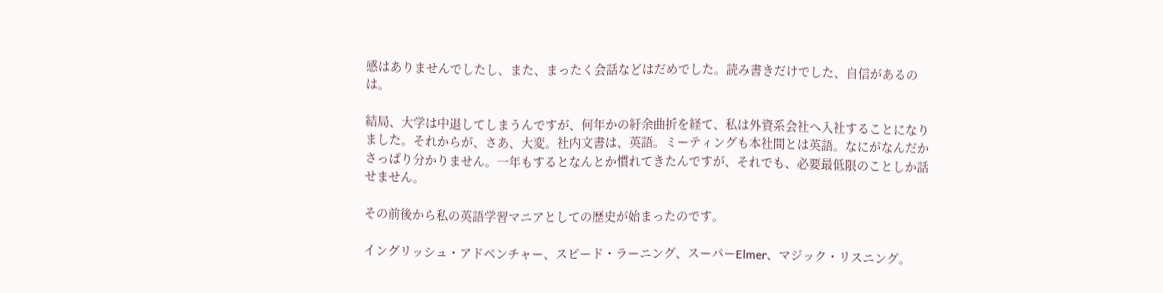感はありませんでしたし、また、まったく会話などはだめでした。読み書きだけでした、自信があるのは。

結局、大学は中退してしまうんですが、何年かの紆余曲折を経て、私は外資系会社へ入社することになりました。それからが、さあ、大変。社内文書は、英語。ミーティングも本社間とは英語。なにがなんだかさっぱり分かりません。一年もするとなんとか慣れてきたんですが、それでも、必要最低限のことしか話せません。

その前後から私の英語学習マニアとしての歴史が始まったのです。

イングリッシュ・アドベンチャー、スピード・ラーニング、スーパーElmer、マジック・リスニング。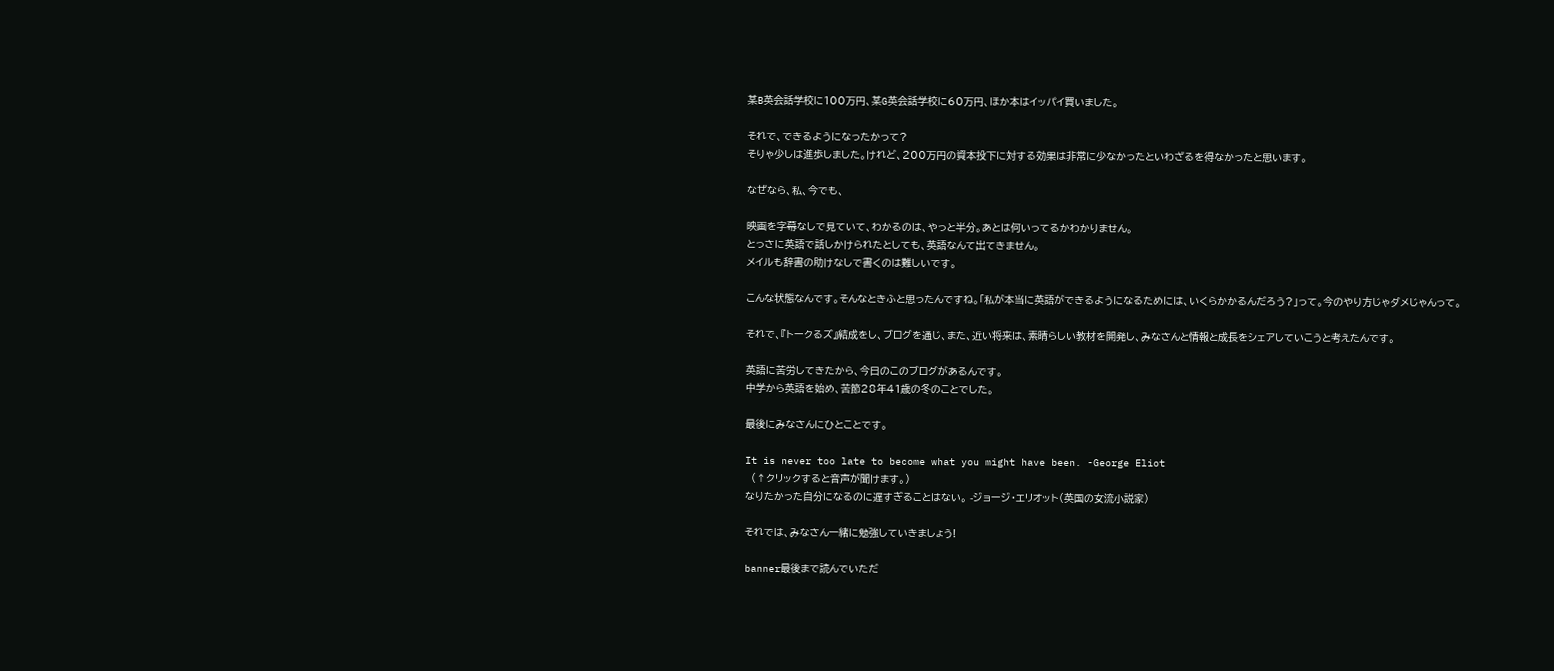某B英会話学校に100万円、某G英会話学校に60万円、ほか本はイッパイ買いました。

それで、できるようになったかって?
そりゃ少しは進歩しました。けれど、200万円の資本投下に対する効果は非常に少なかったといわざるを得なかったと思います。

なぜなら、私、今でも、

映画を字幕なしで見ていて、わかるのは、やっと半分。あとは何いってるかわかりません。
とっさに英語で話しかけられたとしても、英語なんて出てきません。
メイルも辞書の助けなしで書くのは難しいです。

こんな状態なんです。そんなときふと思ったんですね。「私が本当に英語ができるようになるためには、いくらかかるんだろう?」って。今のやり方じゃダメじゃんって。

それで、『トークるズ』結成をし、ブログを通じ、また、近い将来は、素晴らしい教材を開発し、みなさんと情報と成長をシェアしていこうと考えたんです。

英語に苦労してきたから、今日のこのブログがあるんです。
中学から英語を始め、苦節28年41歳の冬のことでした。

最後にみなさんにひとことです。

It is never too late to become what you might have been. -George Eliot
  (↑クリックすると音声が聞けます。)
なりたかった自分になるのに遅すぎることはない。 -ジョージ・エリオット(英国の女流小説家)

それでは、みなさん一緒に勉強していきましょう!

banner最後まで読んでいただ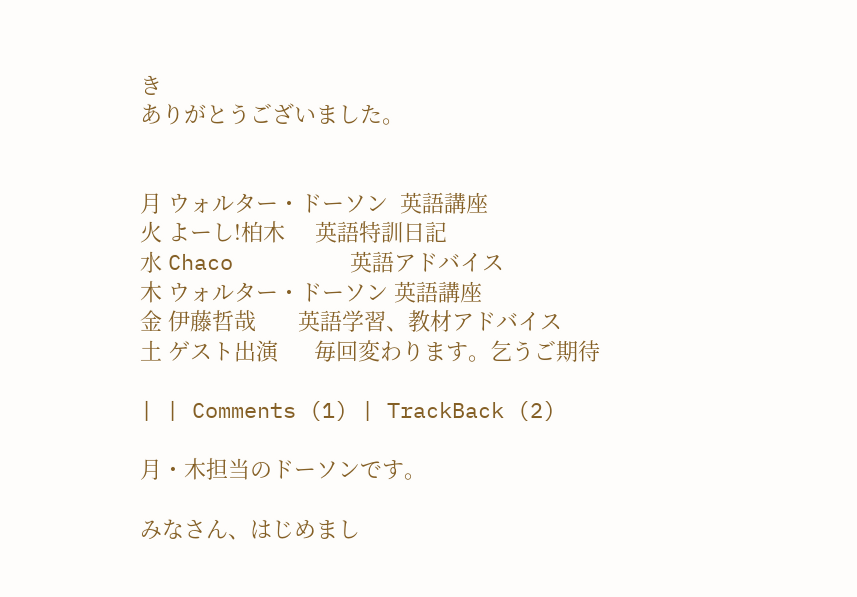き
ありがとうございました。


月 ウォルター・ドーソン  英語講座
火 よーし!柏木     英語特訓日記
水 Chaco         英語アドバイス
木 ウォルター・ドーソン 英語講座
金 伊藤哲哉       英語学習、教材アドバイス
土 ゲスト出演      毎回変わります。乞うご期待

| | Comments (1) | TrackBack (2)

月・木担当のドーソンです。

みなさん、はじめまし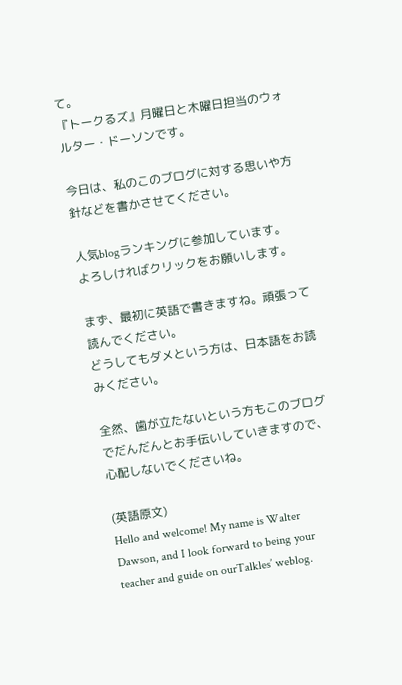て。
『トークるズ』月曜日と木曜日担当のウォルター・ドーソンです。

今日は、私のこのブログに対する思いや方針などを書かさせてください。

人気blogランキングに参加しています。
よろしければクリックをお願いします。

まず、最初に英語で書きますね。頑張って読んでください。
どうしてもダメという方は、日本語をお読みください。

全然、歯が立たないという方もこのブログでだんだんとお手伝いしていきますので、心配しないでくださいね。

(英語原文)
Hello and welcome! My name is Walter Dawson, and I look forward to being your teacher and guide on ourTalkles’ weblog.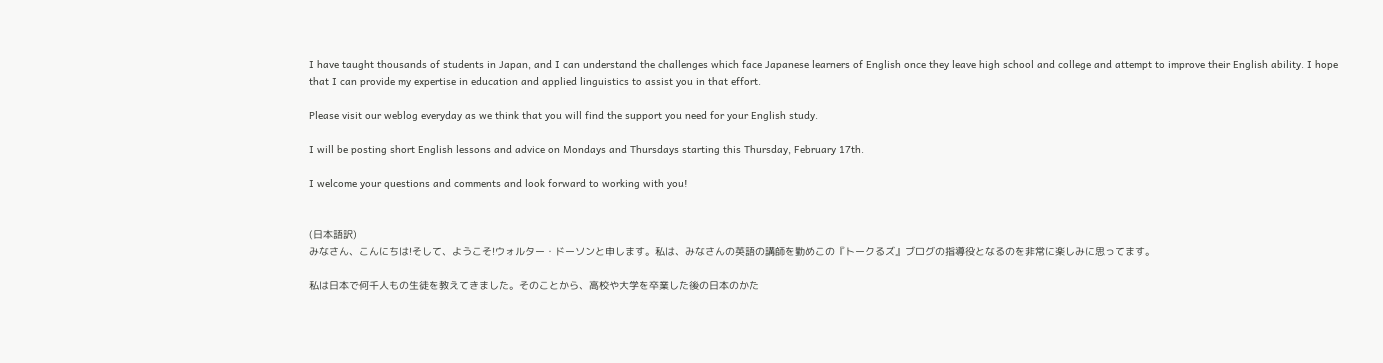I have taught thousands of students in Japan, and I can understand the challenges which face Japanese learners of English once they leave high school and college and attempt to improve their English ability. I hope that I can provide my expertise in education and applied linguistics to assist you in that effort.

Please visit our weblog everyday as we think that you will find the support you need for your English study.

I will be posting short English lessons and advice on Mondays and Thursdays starting this Thursday, February 17th.

I welcome your questions and comments and look forward to working with you!


(日本語訳)
みなさん、こんにちは!そして、ようこそ!ウォルター・ドーソンと申します。私は、みなさんの英語の講師を勤めこの『トークるズ』ブログの指導役となるのを非常に楽しみに思ってます。

私は日本で何千人もの生徒を教えてきました。そのことから、高校や大学を卒業した後の日本のかた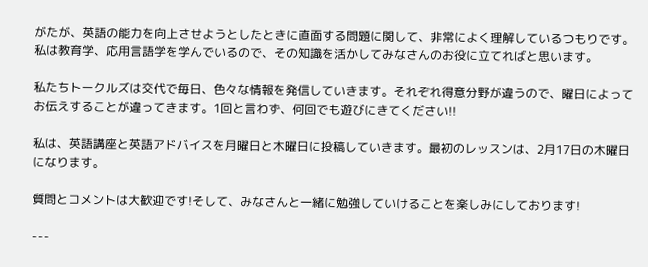がたが、英語の能力を向上させようとしたときに直面する問題に関して、非常によく理解しているつもりです。私は教育学、応用言語学を学んでいるので、その知識を活かしてみなさんのお役に立てればと思います。

私たちトークルズは交代で毎日、色々な情報を発信していきます。それぞれ得意分野が違うので、曜日によってお伝えすることが違ってきます。1回と言わず、何回でも遊びにきてください!!

私は、英語講座と英語アドバイスを月曜日と木曜日に投稿していきます。最初のレッスンは、2月17日の木曜日になります。

質問とコメントは大歓迎です!そして、みなさんと一緒に勉強していけることを楽しみにしております!

---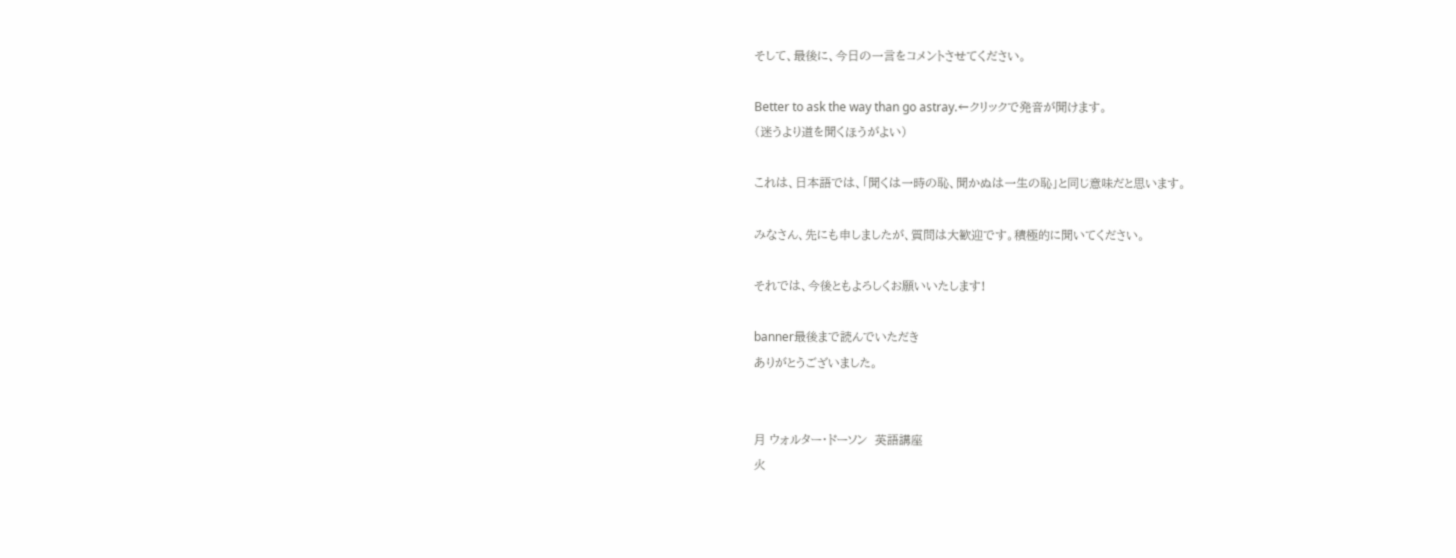そして、最後に、今日の一言をコメントさせてください。

Better to ask the way than go astray.←クリックで発音が聞けます。
(迷うより道を聞くほうがよい)

これは、日本語では、「聞くは一時の恥、聞かぬは一生の恥」と同じ意味だと思います。

みなさん、先にも申しましたが、質問は大歓迎です。積極的に聞いてください。

それでは、今後ともよろしくお願いいたします!

banner最後まで読んでいただき
ありがとうございました。


月 ウォルター・ドーソン  英語講座
火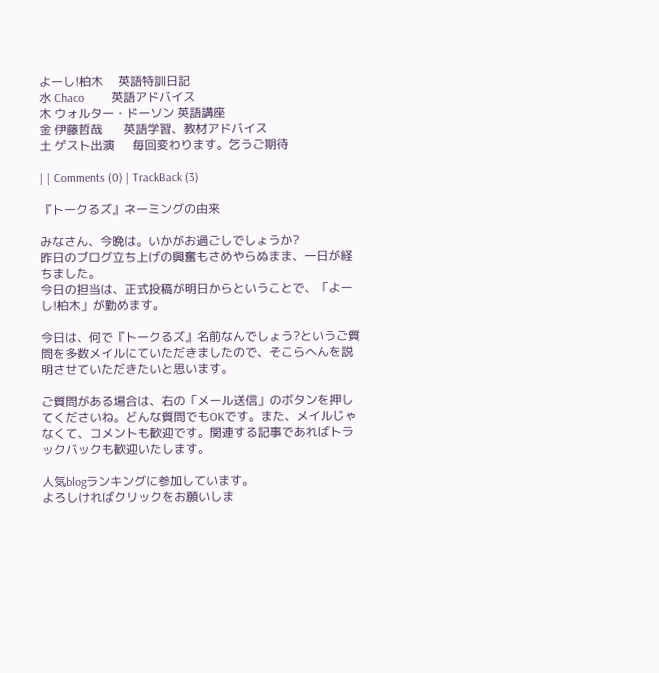よーし!柏木     英語特訓日記
水 Chaco         英語アドバイス
木 ウォルター・ドーソン 英語講座
金 伊藤哲哉       英語学習、教材アドバイス
土 ゲスト出演      毎回変わります。乞うご期待

| | Comments (0) | TrackBack (3)

『トークるズ』ネーミングの由来

みなさん、今晩は。いかがお過ごしでしょうか?
昨日のブログ立ち上げの興奮もさめやらぬまま、一日が経ちました。
今日の担当は、正式投稿が明日からということで、「よーし!柏木」が勤めます。

今日は、何で『トークるズ』名前なんでしょう?というご質問を多数メイルにていただきましたので、そこらへんを説明させていただきたいと思います。

ご質問がある場合は、右の「メール送信」のボタンを押してくださいね。どんな質問でもOKです。また、メイルじゃなくて、コメントも歓迎です。関連する記事であればトラックバックも歓迎いたします。

人気blogランキングに参加しています。
よろしければクリックをお願いしま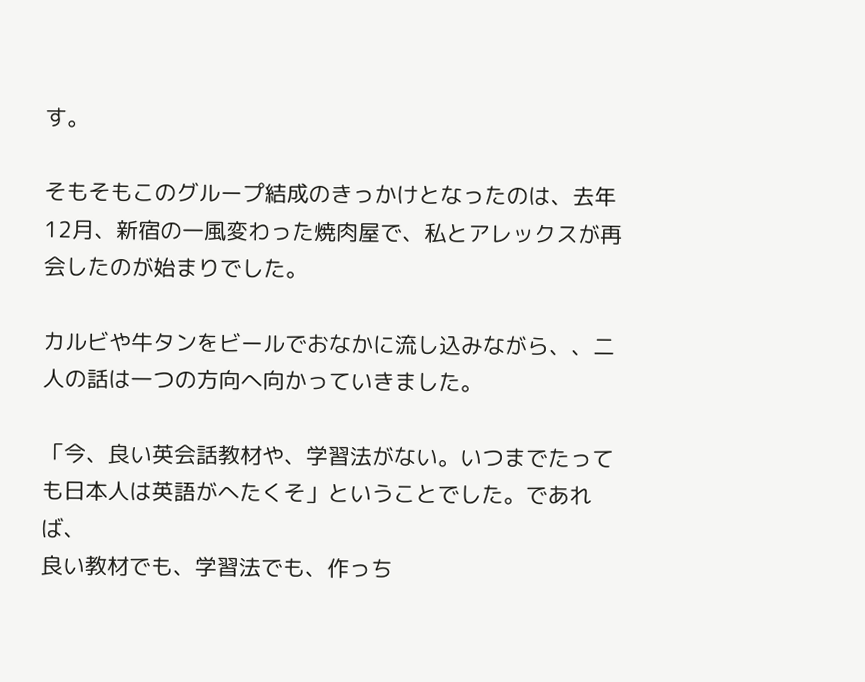す。

そもそもこのグループ結成のきっかけとなったのは、去年12月、新宿の一風変わった焼肉屋で、私とアレックスが再会したのが始まりでした。

カルビや牛タンをビールでおなかに流し込みながら、、二人の話は一つの方向へ向かっていきました。

「今、良い英会話教材や、学習法がない。いつまでたっても日本人は英語がへたくそ」ということでした。であれば、
良い教材でも、学習法でも、作っち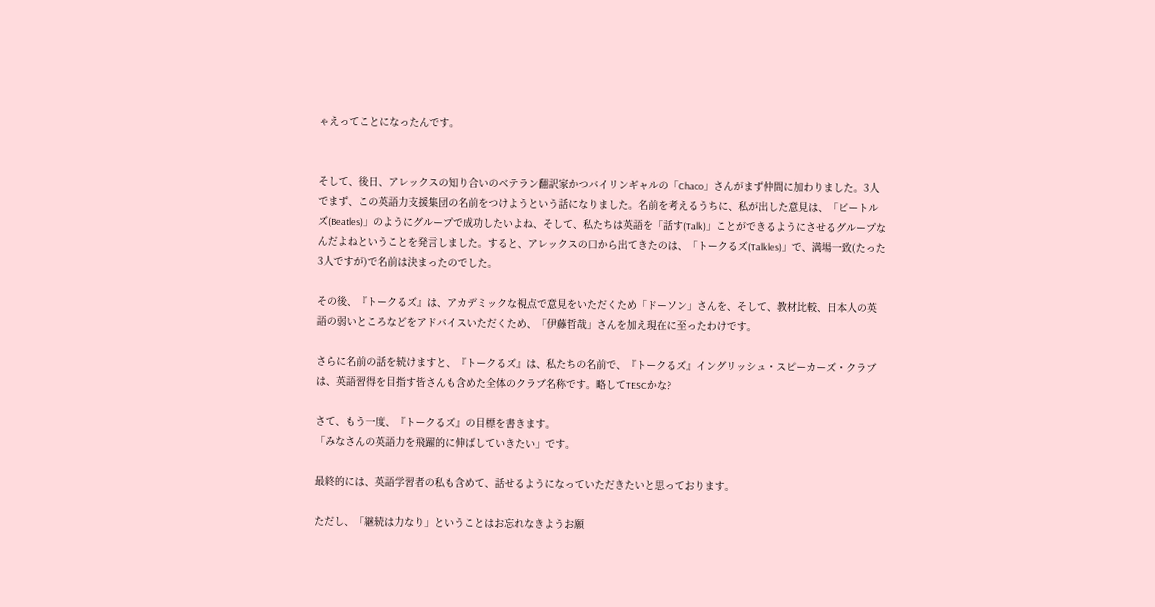ゃえってことになったんです。


そして、後日、アレックスの知り合いのベテラン翻訳家かつバイリンギャルの「Chaco」さんがまず仲間に加わりました。3人でまず、この英語力支援集団の名前をつけようという話になりました。名前を考えるうちに、私が出した意見は、「ビートルズ(Beatles)」のようにグループで成功したいよね、そして、私たちは英語を「話す(Talk)」ことができるようにさせるグループなんだよねということを発言しました。すると、アレックスの口から出てきたのは、「トークるズ(Talkles)」で、満場一致(たった3人ですが)で名前は決まったのでした。

その後、『トークるズ』は、アカデミックな視点で意見をいただくため「ドーソン」さんを、そして、教材比較、日本人の英語の弱いところなどをアドバイスいただくため、「伊藤哲哉」さんを加え現在に至ったわけです。

さらに名前の話を続けますと、『トークるズ』は、私たちの名前で、『トークるズ』イングリッシュ・スピーカーズ・クラブは、英語習得を目指す皆さんも含めた全体のクラブ名称です。略してTESCかな?

さて、もう一度、『トークるズ』の目標を書きます。
「みなさんの英語力を飛躍的に伸ばしていきたい」です。

最終的には、英語学習者の私も含めて、話せるようになっていただきたいと思っております。

ただし、「継続は力なり」ということはお忘れなきようお願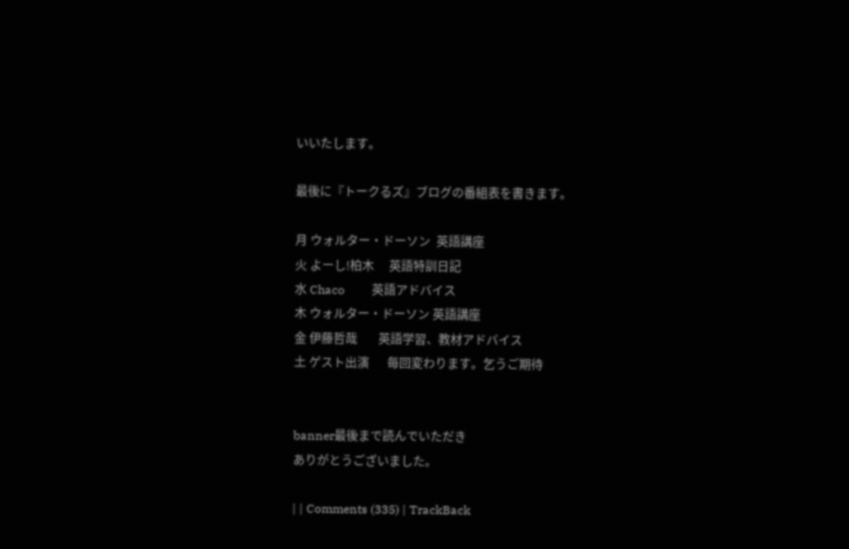いいたします。

最後に『トークるズ』ブログの番組表を書きます。

月 ウォルター・ドーソン  英語講座
火 よーし!柏木     英語特訓日記
水 Chaco         英語アドバイス
木 ウォルター・ドーソン 英語講座
金 伊藤哲哉       英語学習、教材アドバイス
土 ゲスト出演      毎回変わります。乞うご期待


banner最後まで読んでいただき
ありがとうございました。

| | Comments (335) | TrackBack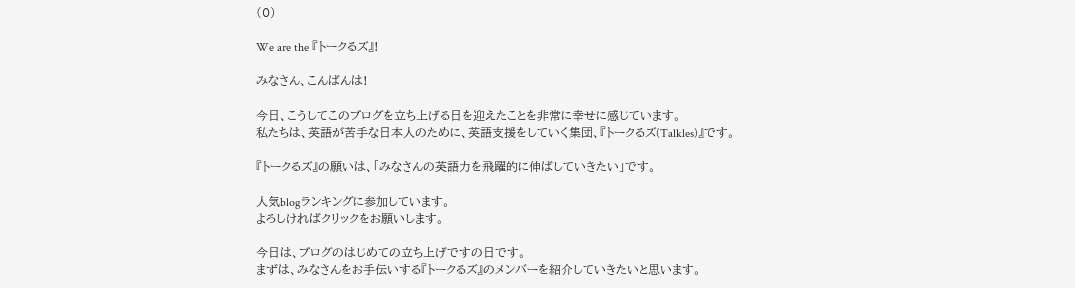(0)

We are the 『トークるズ』!

みなさん、こんばんは!

今日、こうしてこのブログを立ち上げる日を迎えたことを非常に幸せに感じています。
私たちは、英語が苦手な日本人のために、英語支援をしていく集団、『トークるズ(Talkles)』です。

『トークるズ』の願いは、「みなさんの英語力を飛躍的に伸ばしていきたい」です。

人気blogランキングに参加しています。
よろしければクリックをお願いします。

今日は、ブログのはじめての立ち上げですの日です。
まずは、みなさんをお手伝いする『トークるズ』のメンバーを紹介していきたいと思います。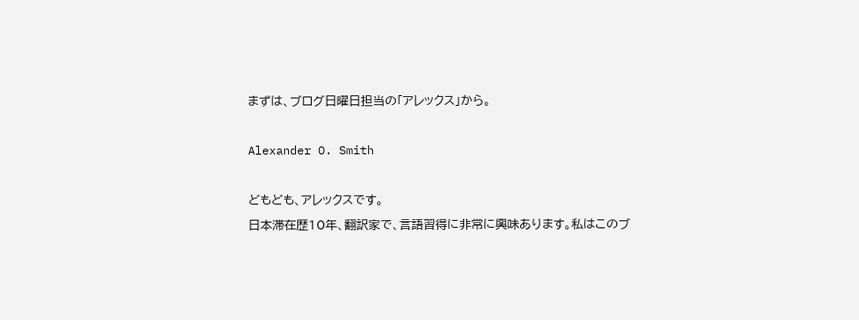まずは、ブログ日曜日担当の「アレックス」から。

Alexander O. Smith

どもども、アレックスです。
日本滞在歴10年、翻訳家で、言語習得に非常に興味あります。私はこのブ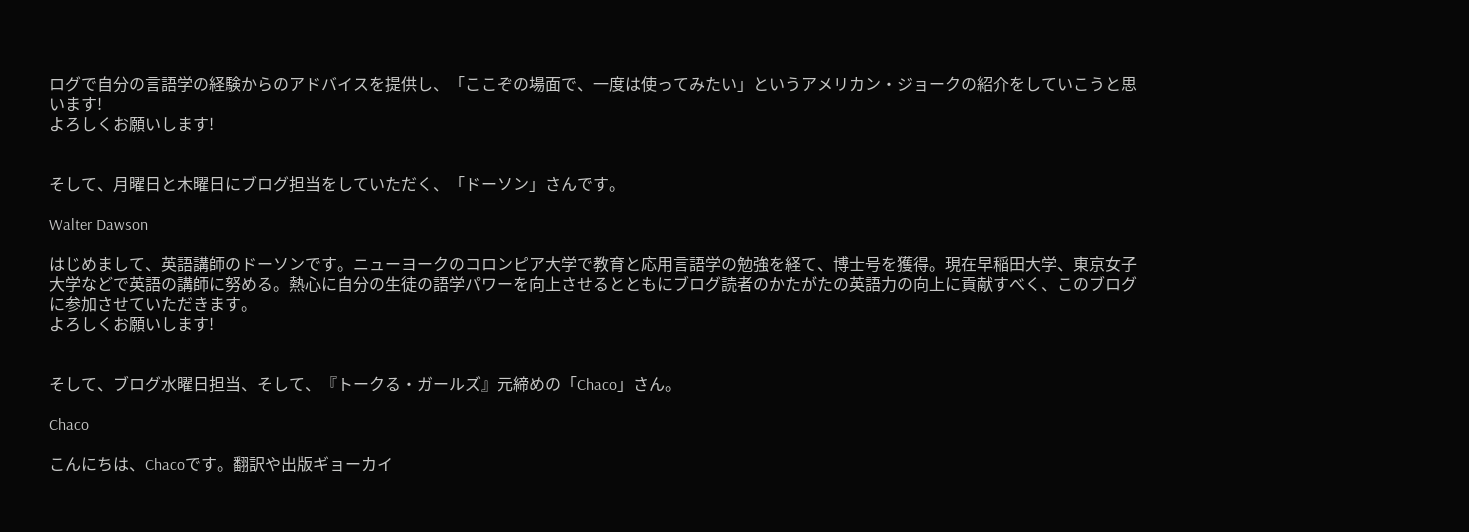ログで自分の言語学の経験からのアドバイスを提供し、「ここぞの場面で、一度は使ってみたい」というアメリカン・ジョークの紹介をしていこうと思います!
よろしくお願いします!


そして、月曜日と木曜日にブログ担当をしていただく、「ドーソン」さんです。

Walter Dawson

はじめまして、英語講師のドーソンです。ニューヨークのコロンピア大学で教育と応用言語学の勉強を経て、博士号を獲得。現在早稲田大学、東京女子大学などで英語の講師に努める。熱心に自分の生徒の語学パワーを向上させるとともにブログ読者のかたがたの英語力の向上に貢献すべく、このブログに参加させていただきます。
よろしくお願いします!


そして、ブログ水曜日担当、そして、『トークる・ガールズ』元締めの「Chaco」さん。

Chaco

こんにちは、Chacoです。翻訳や出版ギョーカイ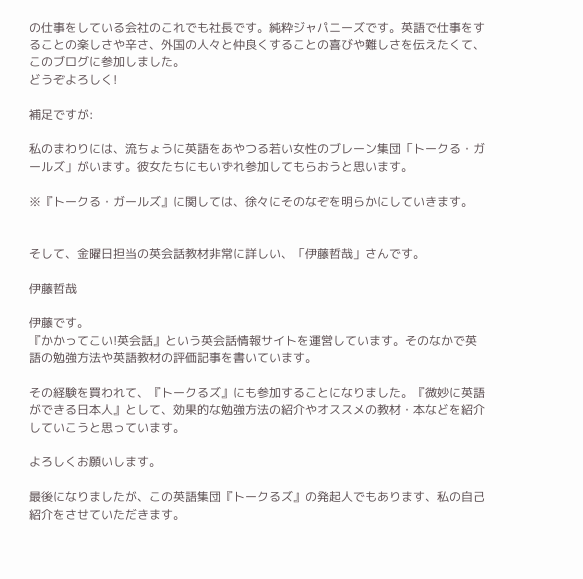の仕事をしている会社のこれでも社長です。純粋ジャパニーズです。英語で仕事をすることの楽しさや辛さ、外国の人々と仲良くすることの喜びや難しさを伝えたくて、このブログに参加しました。
どうぞよろしく!

補足ですが:

私のまわりには、流ちょうに英語をあやつる若い女性のブレーン集団「トークる・ガールズ」がいます。彼女たちにもいずれ参加してもらおうと思います。

※『トークる・ガールズ』に関しては、徐々にそのなぞを明らかにしていきます。


そして、金曜日担当の英会話教材非常に詳しい、「伊藤哲哉」さんです。

伊藤哲哉

伊藤です。
『かかってこい!英会話』という英会話情報サイトを運営しています。そのなかで英語の勉強方法や英語教材の評価記事を書いています。

その経験を買われて、『トークるズ』にも参加することになりました。『微妙に英語ができる日本人』として、効果的な勉強方法の紹介やオススメの教材・本などを紹介していこうと思っています。

よろしくお願いします。

最後になりましたが、この英語集団『トークるズ』の発起人でもあります、私の自己紹介をさせていただきます。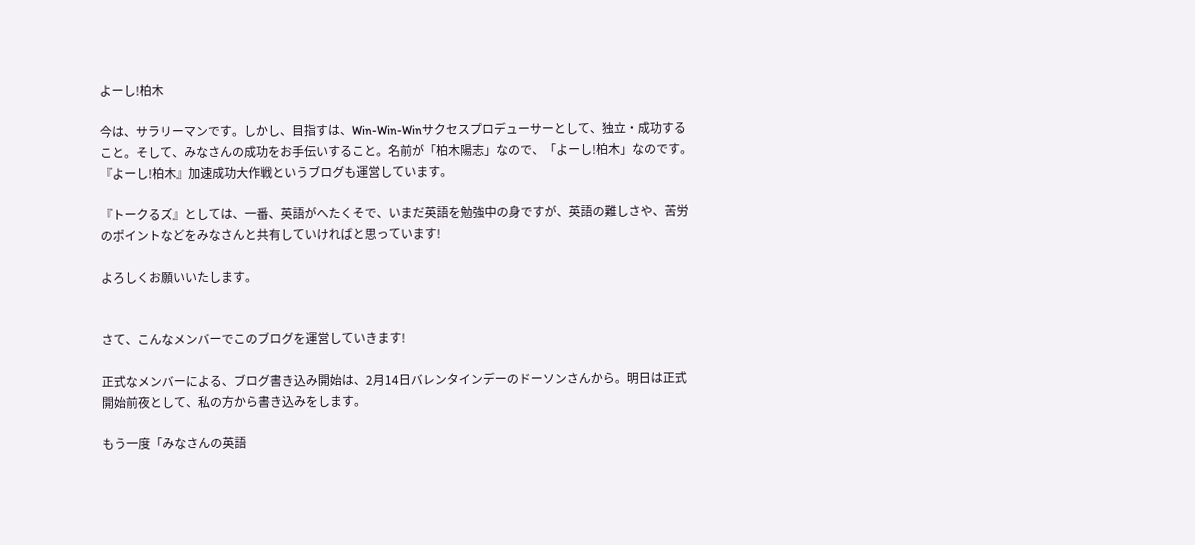よーし!柏木

今は、サラリーマンです。しかし、目指すは、Win-Win-Winサクセスプロデューサーとして、独立・成功すること。そして、みなさんの成功をお手伝いすること。名前が「柏木陽志」なので、「よーし!柏木」なのです。
『よーし!柏木』加速成功大作戦というブログも運営しています。

『トークるズ』としては、一番、英語がへたくそで、いまだ英語を勉強中の身ですが、英語の難しさや、苦労のポイントなどをみなさんと共有していければと思っています!

よろしくお願いいたします。


さて、こんなメンバーでこのブログを運営していきます!

正式なメンバーによる、ブログ書き込み開始は、2月14日バレンタインデーのドーソンさんから。明日は正式開始前夜として、私の方から書き込みをします。

もう一度「みなさんの英語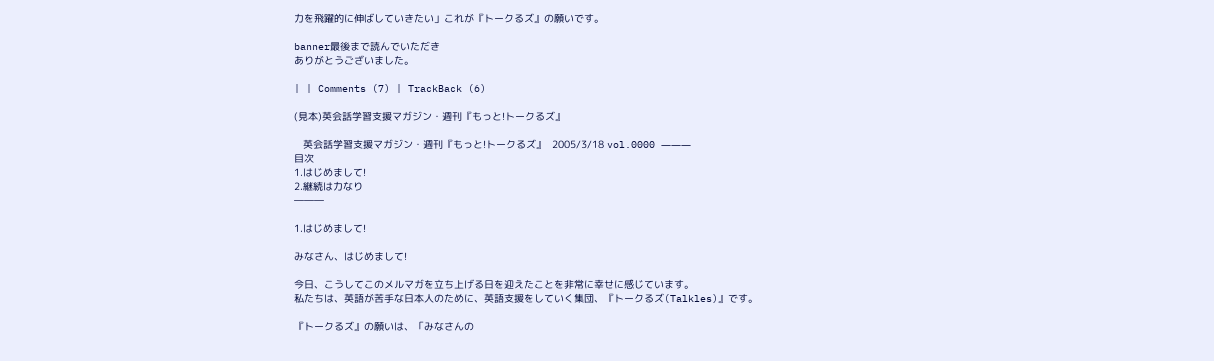力を飛躍的に伸ばしていきたい」これが『トークるズ』の願いです。

banner最後まで読んでいただき
ありがとうございました。

| | Comments (7) | TrackBack (6)

(見本)英会話学習支援マガジン・週刊『もっと!トークるズ』

   英会話学習支援マガジン・週刊『もっと!トークるズ』  2005/3/18 vol.0000 ―――
目次
1.はじめまして!
2.継続は力なり
―――

1.はじめまして!

みなさん、はじめまして!

今日、こうしてこのメルマガを立ち上げる日を迎えたことを非常に幸せに感じています。
私たちは、英語が苦手な日本人のために、英語支援をしていく集団、『トークるズ(Talkles)』です。

『トークるズ』の願いは、「みなさんの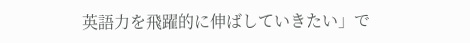英語力を飛躍的に伸ばしていきたい」で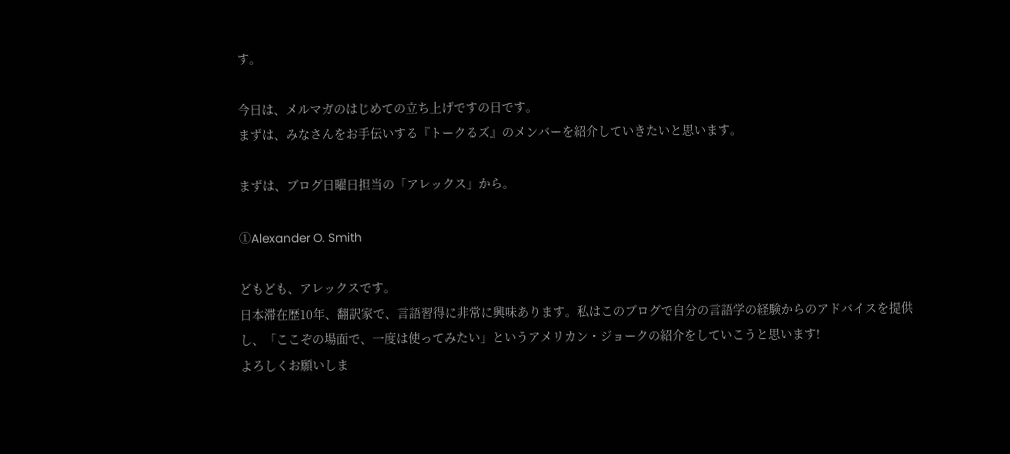す。

今日は、メルマガのはじめての立ち上げですの日です。
まずは、みなさんをお手伝いする『トークるズ』のメンバーを紹介していきたいと思います。

まずは、ブログ日曜日担当の「アレックス」から。

①Alexander O. Smith

どもども、アレックスです。
日本滞在歴10年、翻訳家で、言語習得に非常に興味あります。私はこのブログで自分の言語学の経験からのアドバイスを提供し、「ここぞの場面で、一度は使ってみたい」というアメリカン・ジョークの紹介をしていこうと思います!
よろしくお願いしま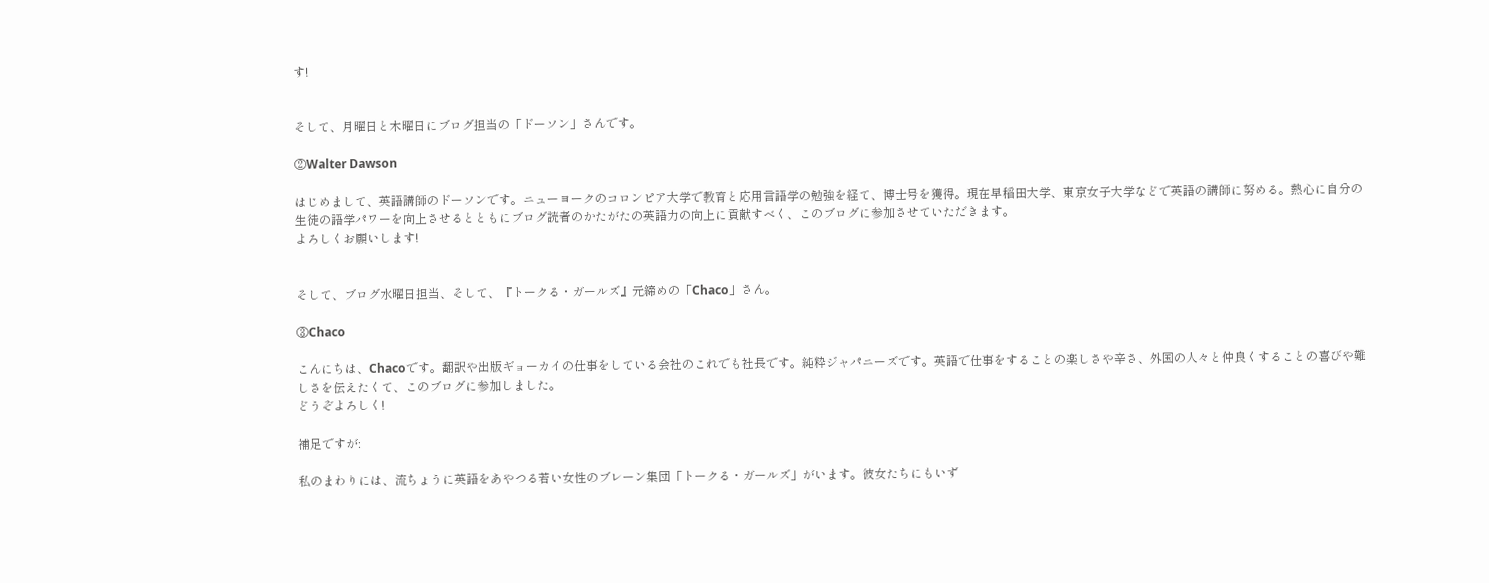す!


そして、月曜日と木曜日にブログ担当の「ドーソン」さんです。

②Walter Dawson

はじめまして、英語講師のドーソンです。ニューヨークのコロンピア大学で教育と応用言語学の勉強を経て、博士号を獲得。現在早稲田大学、東京女子大学などで英語の講師に努める。熱心に自分の生徒の語学パワーを向上させるとともにブログ読者のかたがたの英語力の向上に貢献すべく、このブログに参加させていただきます。
よろしくお願いします!


そして、ブログ水曜日担当、そして、『トークる・ガールズ』元締めの「Chaco」さん。

③Chaco

こんにちは、Chacoです。翻訳や出版ギョーカイの仕事をしている会社のこれでも社長です。純粋ジャパニーズです。英語で仕事をすることの楽しさや辛さ、外国の人々と仲良くすることの喜びや難しさを伝えたくて、このブログに参加しました。
どうぞよろしく!

補足ですが:

私のまわりには、流ちょうに英語をあやつる若い女性のブレーン集団「トークる・ガールズ」がいます。彼女たちにもいず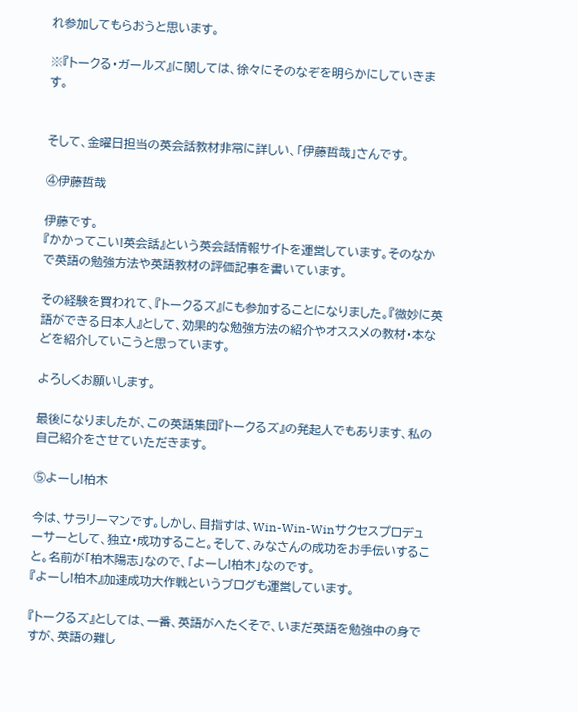れ参加してもらおうと思います。

※『トークる・ガールズ』に関しては、徐々にそのなぞを明らかにしていきます。


そして、金曜日担当の英会話教材非常に詳しい、「伊藤哲哉」さんです。

④伊藤哲哉

伊藤です。
『かかってこい!英会話』という英会話情報サイトを運営しています。そのなかで英語の勉強方法や英語教材の評価記事を書いています。

その経験を買われて、『トークるズ』にも参加することになりました。『微妙に英語ができる日本人』として、効果的な勉強方法の紹介やオススメの教材・本などを紹介していこうと思っています。

よろしくお願いします。

最後になりましたが、この英語集団『トークるズ』の発起人でもあります、私の自己紹介をさせていただきます。

⑤よーし!柏木

今は、サラリーマンです。しかし、目指すは、Win-Win-Winサクセスプロデューサーとして、独立・成功すること。そして、みなさんの成功をお手伝いすること。名前が「柏木陽志」なので、「よーし!柏木」なのです。
『よーし!柏木』加速成功大作戦というブログも運営しています。

『トークるズ』としては、一番、英語がへたくそで、いまだ英語を勉強中の身ですが、英語の難し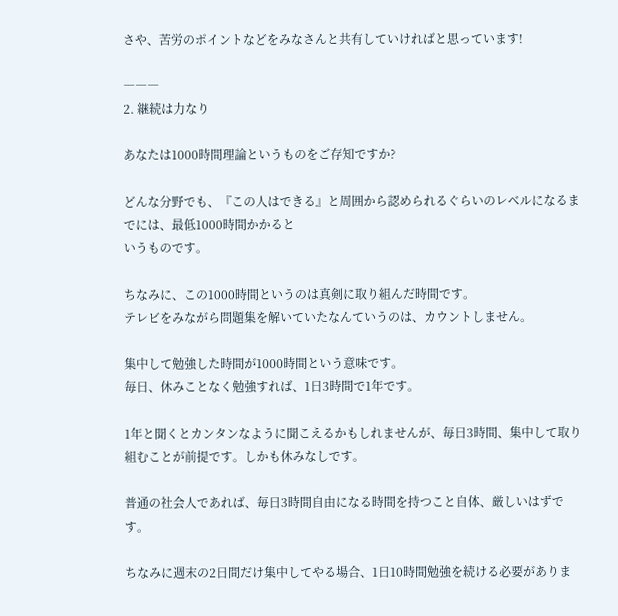さや、苦労のポイントなどをみなさんと共有していければと思っています!

―――
2. 継続は力なり

あなたは1000時間理論というものをご存知ですか?

どんな分野でも、『この人はできる』と周囲から認められるぐらいのレベルになるまでには、最低1000時間かかると
いうものです。

ちなみに、この1000時間というのは真剣に取り組んだ時間です。
テレビをみながら問題集を解いていたなんていうのは、カウントしません。

集中して勉強した時間が1000時間という意味です。
毎日、休みことなく勉強すれば、1日3時間で1年です。

1年と聞くとカンタンなように聞こえるかもしれませんが、毎日3時間、集中して取り組むことが前提です。しかも休みなしです。

普通の社会人であれば、毎日3時間自由になる時間を持つこと自体、厳しいはずです。

ちなみに週末の2日間だけ集中してやる場合、1日10時間勉強を続ける必要がありま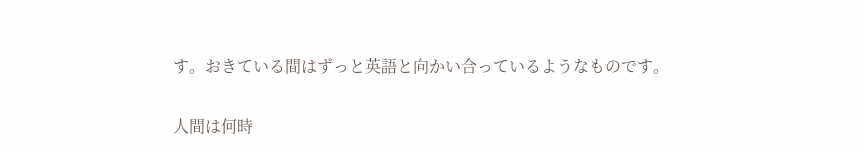す。おきている間はずっと英語と向かい合っているようなものです。

人間は何時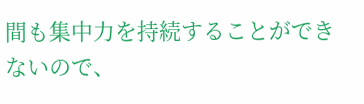間も集中力を持続することができないので、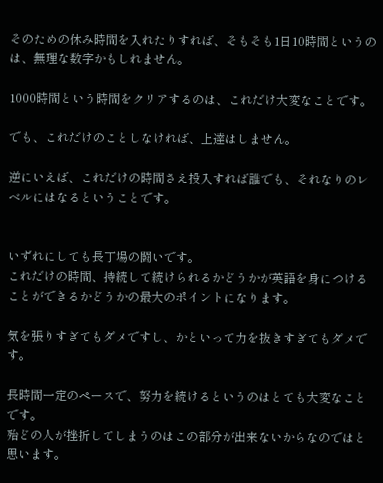そのための休み時間を入れたりすれば、そもそも1日10時間というのは、無理な数字かもしれません。

1000時間という時間をクリアするのは、これだけ大変なことです。

でも、これだけのことしなければ、上達はしません。

逆にいえば、これだけの時間さえ投入すれば誰でも、それなりのレベルにはなるということです。


いずれにしても長丁場の闘いです。
これだけの時間、持続して続けられるかどうかが英語を身につけることができるかどうかの最大のポイントになります。

気を張りすぎてもダメですし、かといって力を抜きすぎてもダメです。

長時間一定のペースで、努力を続けるというのはとても大変なことです。
殆どの人が挫折してしまうのはこの部分が出来ないからなのではと思います。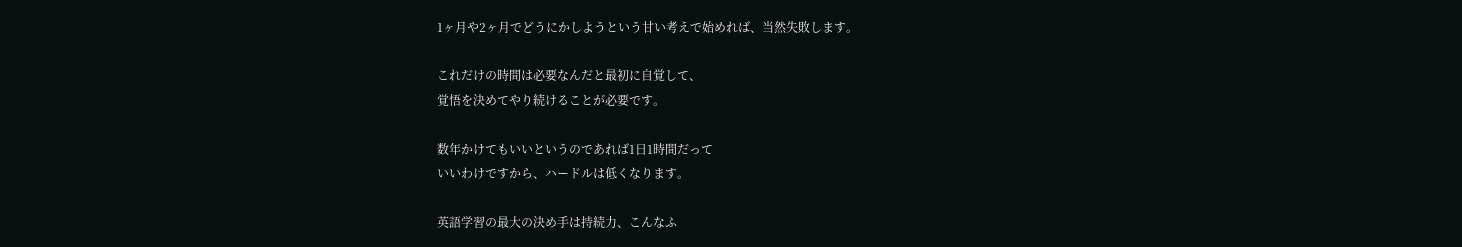1ヶ月や2ヶ月でどうにかしようという甘い考えで始めれば、当然失敗します。

これだけの時間は必要なんだと最初に自覚して、
覚悟を決めてやり続けることが必要です。

数年かけてもいいというのであれば1日1時間だって
いいわけですから、ハードルは低くなります。

英語学習の最大の決め手は持続力、こんなふ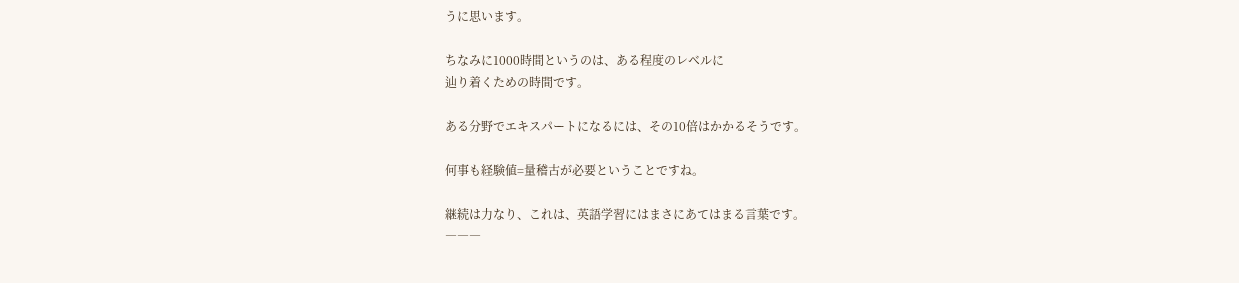うに思います。

ちなみに1000時間というのは、ある程度のレベルに
辿り着くための時間です。

ある分野でエキスパートになるには、その10倍はかかるそうです。

何事も経験値=量稽古が必要ということですね。

継続は力なり、これは、英語学習にはまさにあてはまる言葉です。
―――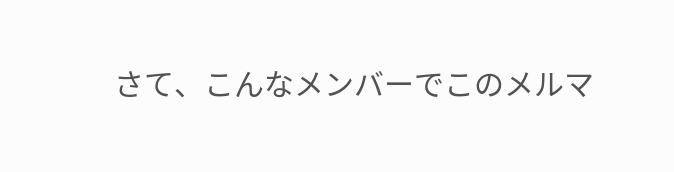さて、こんなメンバーでこのメルマ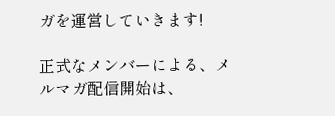ガを運営していきます!

正式なメンバーによる、メルマガ配信開始は、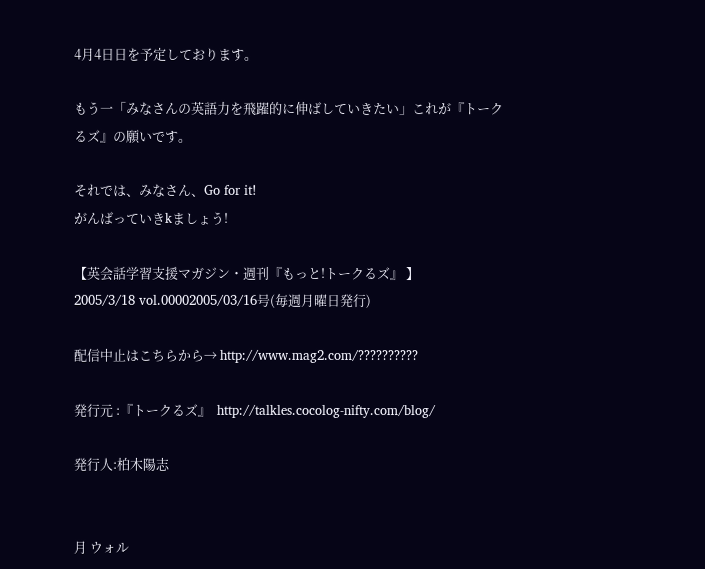4月4日日を予定しております。

もう一「みなさんの英語力を飛躍的に伸ばしていきたい」これが『トークるズ』の願いです。

それでは、みなさん、Go for it!
がんばっていきkましょう!

【英会話学習支援マガジン・週刊『もっと!トークるズ』 】
2005/3/18 vol.00002005/03/16号(毎週月曜日発行)

配信中止はこちらから→ http://www.mag2.com/??????????

発行元 :『トークるズ』  http://talkles.cocolog-nifty.com/blog/

発行人:柏木陽志


月 ウォル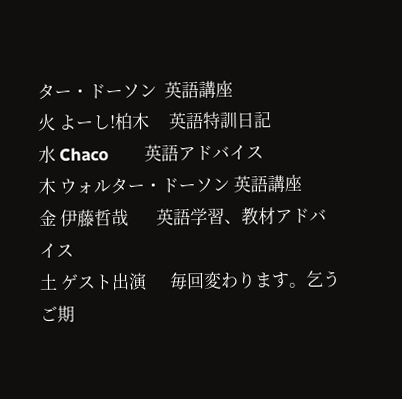ター・ドーソン  英語講座
火 よーし!柏木     英語特訓日記
水 Chaco         英語アドバイス
木 ウォルター・ドーソン 英語講座
金 伊藤哲哉       英語学習、教材アドバイス
土 ゲスト出演      毎回変わります。乞うご期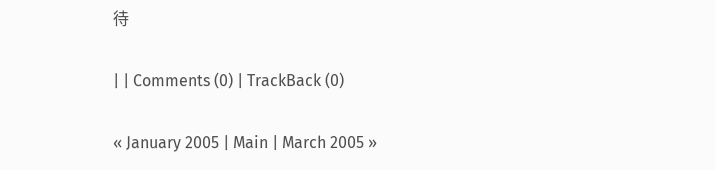待

| | Comments (0) | TrackBack (0)

« January 2005 | Main | March 2005 »